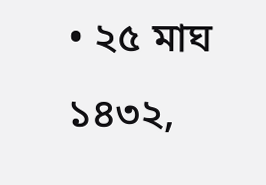• ২৫ মাঘ ১৪৩২,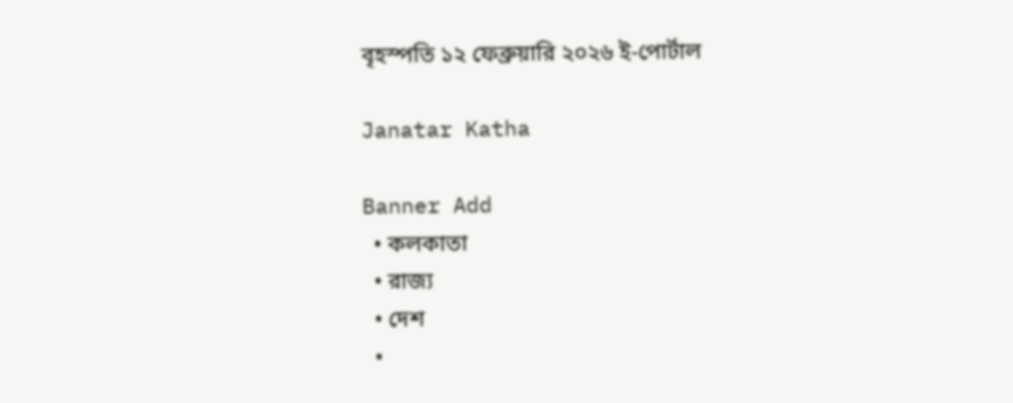বৃহস্পতি ১২ ফেব্রুয়ারি ২০২৬ ই-পোর্টাল

Janatar Katha

Banner Add
  • কলকাতা
  • রাজ্য
  • দেশ
  •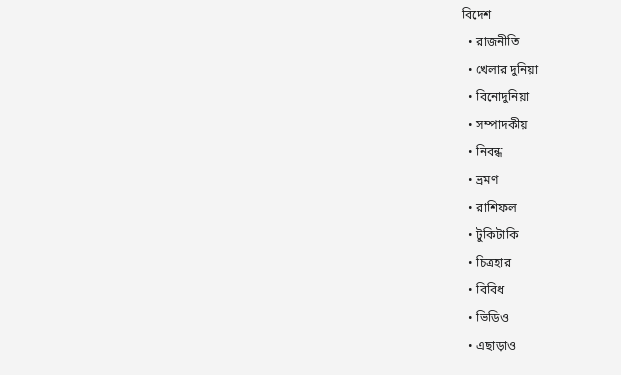বিদেশ
  • রাজনীতি
  • খেলার দুনিয়া
  • বিনোদুনিয়া
  • সম্পাদকীয়
  • নিবন্ধ
  • ভ্রমণ
  • রাশিফল
  • টুকিটাকি
  • চিত্রহার
  • বিবিধ
  • ভিডিও
  • এছাড়াও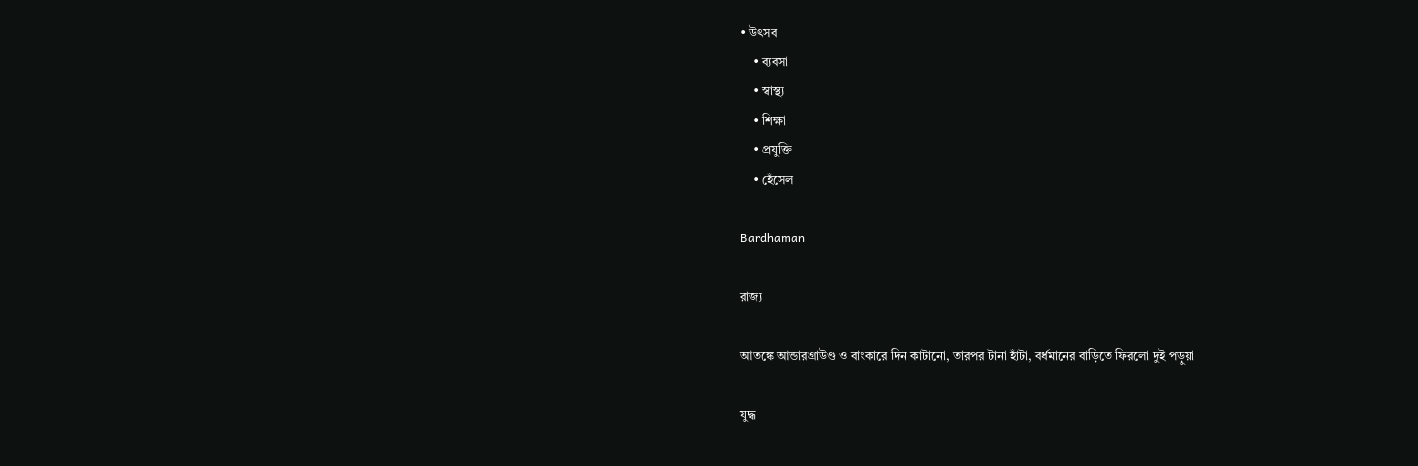• উৎসব
    • ব্যবসা
    • স্বাস্থ্য
    • শিক্ষা
    • প্রযুক্তি
    • হেঁসেল

Bardhaman

রাজ্য

আতঙ্কে আন্ডারগ্রাউণ্ড ও বাংকারে দিন কাটানো, তারপর টানা হাঁটা, বর্ধমানের বাড়িতে ফিরলো দুই পড়ুয়া

যুদ্ধ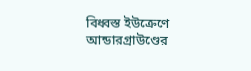বিধ্বস্ত ইউক্রেণে আন্ডারগ্রাউণ্ডের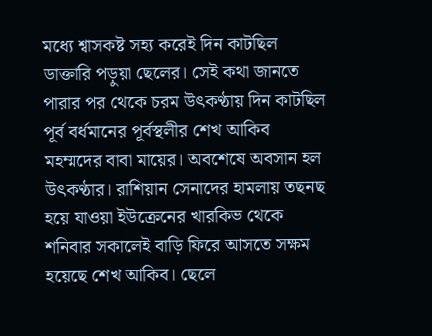মধ্যে শ্বাসকষ্ট সহ্য করেই দিন কাটছিল ডাক্তারি পড়ুয়া ছেলের। সেই কথা জানতে পারার পর থেকে চরম উৎকণ্ঠায় দিন কাটছিল পূর্ব বর্ধমানের পূর্বস্থলীর শেখ আকিব মহম্মদের বাবা মায়ের। অবশেষে অবসান হল উৎকণ্ঠার। রাশিয়ান সেনাদের হামলায় তছনছ হয়ে যাওয়া ইউক্রেনের খারকিভ থেকে শনিবার সকালেই বাড়ি ফিরে আসতে সক্ষম হয়েছে শেখ আকিব। ছেলে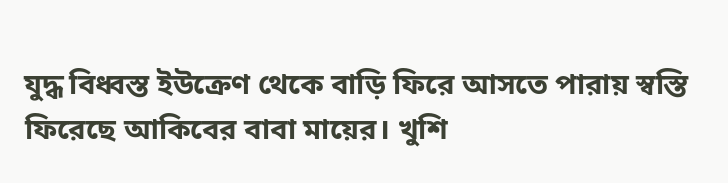যুদ্ধ বিধ্বস্ত ইউক্রেণ থেকে বাড়ি ফিরে আসতে পারায় স্বস্তি ফিরেছে আকিবের বাবা মায়ের। খুশি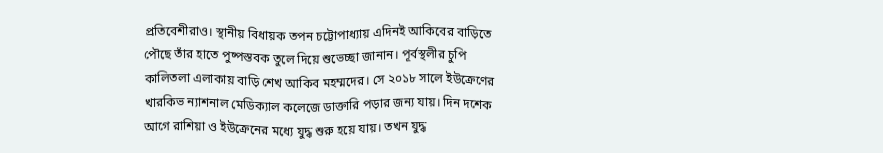প্রতিবেশীরাও। স্থানীয় বিধায়ক তপন চট্টোপাধ্যায় এদিনই আকিবের বাড়িতে পৌছে তাঁর হাতে পুষ্পস্তবক তুলে দিয়ে শুভেচ্ছা জানান। পূর্বস্থলীর চুপি কালিতলা এলাকায় বাড়ি শেখ আকিব মহম্মদের। সে ২০১৮ সালে ইউক্রেণের খারকিভ ন্যাশনাল মেডিক্যাল কলেজে ডাক্তারি পড়ার জন্য যায়। দিন দশেক আগে রাশিয়া ও ইউক্রেনের মধ্যে যুদ্ধ শুরু হয়ে যায়। তখন যুদ্ধ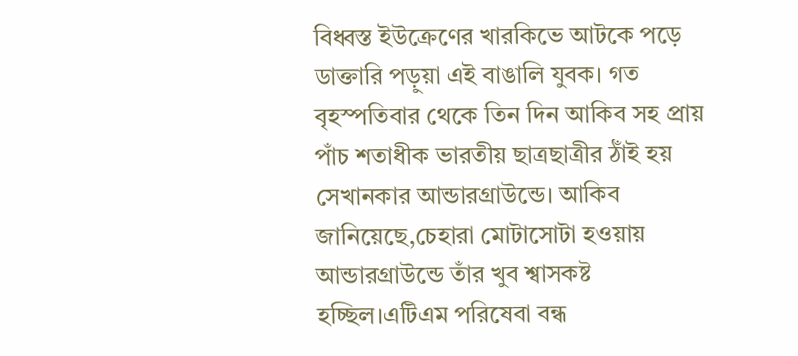বিধ্বস্ত ইউক্রেণের খারকিভে আটকে পড়ে ডাক্তারি পড়ুয়া এই বাঙালি যুবক। গত বৃহস্পতিবার থেকে তিন দিন আকিব সহ প্রায় পাঁচ শতাধীক ভারতীয় ছাত্রছাত্রীর ঠাঁই হয় সেখানকার আন্ডারগ্রাউন্ডে। আকিব জানিয়েছে,চেহারা মোটাসোটা হওয়ায় আন্ডারগ্রাউন্ডে তাঁর খুব শ্বাসকষ্ট হচ্ছিল।এটিএম পরিষেবা বন্ধ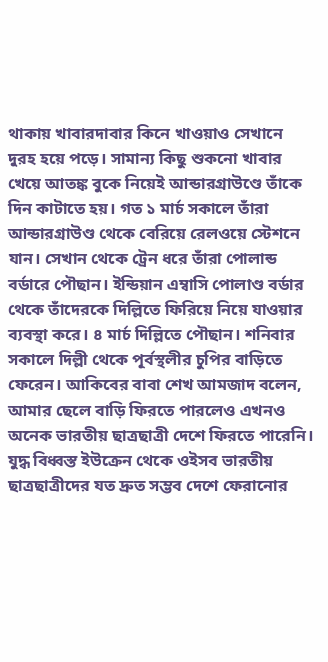থাকায় খাবারদাবার কিনে খাওয়াও সেখানে দুরহ হয়ে পড়ে। সামান্য কিছু শুকনো খাবার খেয়ে আতঙ্ক বুকে নিয়েই আন্ডারগ্রাউণ্ডে তাঁকে দিন কাটাতে হয়। গত ১ মার্চ সকালে তাঁরা আন্ডারগ্রাউণ্ড থেকে বেরিয়ে রেলওয়ে স্টেশনে যান। সেখান থেকে ট্রেন ধরে তাঁরা পোলান্ড বর্ডারে পৌছান। ইন্ডিয়ান এম্বাসি পোলাণ্ড বর্ডার থেকে তাঁদেরকে দিল্লিতে ফিরিয়ে নিয়ে যাওয়ার ব্যবস্থা করে। ৪ মার্চ দিল্লিতে পৌছান। শনিবার সকালে দিল্লী থেকে পূর্বস্থলীর চুপির বাড়িতে ফেরেন। আকিবের বাবা শেখ আমজাদ বলেন, আমার ছেলে বাড়ি ফিরতে পারলেও এখনও অনেক ভারতীয় ছাত্রছাত্রী দেশে ফিরতে পারেনি। যুদ্ধ বিধ্বস্ত ইউক্রেন থেকে ওইসব ভারতীয় ছাত্রছাত্রীদের যত দ্রুত সম্ভব দেশে ফেরানোর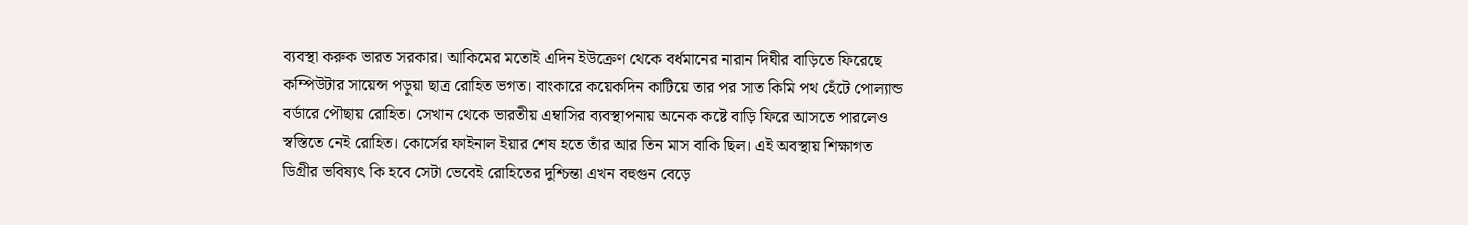ব্যবস্থা করুক ভারত সরকার। আকিমের মতোই এদিন ইউক্রেণ থেকে বর্ধমানের নারান দিঘীর বাড়িতে ফিরেছে কম্পিউটার সায়েন্স পড়ুয়া ছাত্র রোহিত ভগত। বাংকারে কয়েকদিন কাটিয়ে তার পর সাত কিমি পথ হেঁটে পোল্যান্ড বর্ডারে পৌছায় রোহিত। সেখান থেকে ভারতীয় এম্বাসির ব্যবস্থাপনায় অনেক কষ্টে বাড়ি ফিরে আসতে পারলেও স্বস্তিতে নেই রোহিত। কোর্সের ফাইনাল ইয়ার শেষ হতে তাঁর আর তিন মাস বাকি ছিল। এই অবস্থায় শিক্ষাগত ডিগ্রীর ভবিষ্যৎ কি হবে সেটা ভেবেই রোহিতের দুশ্চিন্তা এখন বহুগুন বেড়ে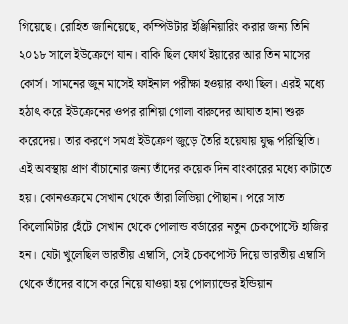গিয়েছে। রোহিত জানিয়েছে, কম্পিউটার ইঞ্জিনিয়ারিং করার জন্য তিনি ২০১৮ সালে ইউক্রেণে যান। বাকি ছিল ফোর্থ ইয়ারের আর তিন মাসের কোর্স। সামনের জুন মাসেই ফাইনাল পরীক্ষা হওয়ার কথা ছিল। এরই মধ্যে হঠাৎ করে ইউক্রেনের ওপর রাশিয়া গোলা বারুদের আঘাত হানা শুরু করেদেয়। তার করণে সমগ্র ইউক্রেণ জুড়ে তৈরি হয়েযায় যুদ্ধ পরিস্থিতি। এই অবস্থায় প্রাণ বাঁচানোর জন্য তাঁদের কয়েক দিন বাংকারের মধ্যে কাটাতে হয়। কোনওক্রমে সেখান থেকে তাঁরা লিভিয়া পৌছান। পরে সাত কিলোমিটার হেঁটে সেখান থেকে পোলান্ড বর্ডারের নতুন চেকপোস্টে হাজির হন। যেটা খুলেছিল ভারতীয় এম্বাসি, সেই চেকপোস্ট দিয়ে ভারতীয় এম্বাসি থেকে তাঁদের বাসে করে নিয়ে যাওয়া হয় পোল্যান্ডের ইন্ডিয়ান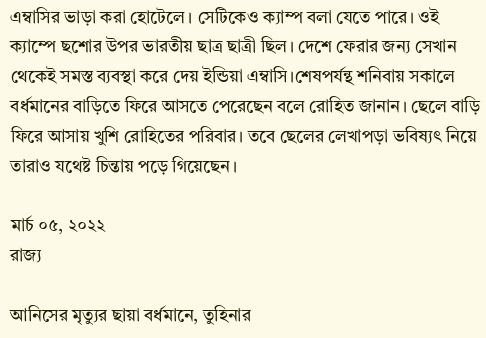এম্বাসির ভাড়া করা হোটেলে। সেটিকেও ক্যাম্প বলা যেতে পারে। ওই ক্যাম্পে ছশোর উপর ভারতীয় ছাত্র ছাত্রী ছিল। দেশে ফেরার জন্য সেখান থেকেই সমস্ত ব্যবস্থা করে দেয় ইন্ডিয়া এম্বাসি।শেষপর্যন্থ শনিবায় সকালে বর্ধমানের বাড়িতে ফিরে আসতে পেরেছেন বলে রোহিত জানান। ছেলে বাড়ি ফিরে আসায় খুশি রোহিতের পরিবার। তবে ছেলের লেখাপড়া ভবিষ্যৎ নিয়ে তারাও যথেষ্ট চিন্তায় পড়ে গিয়েছেন।

মার্চ ০৫, ২০২২
রাজ্য

আনিসের মৃত্যুর ছায়া বর্ধমানে, তুহিনার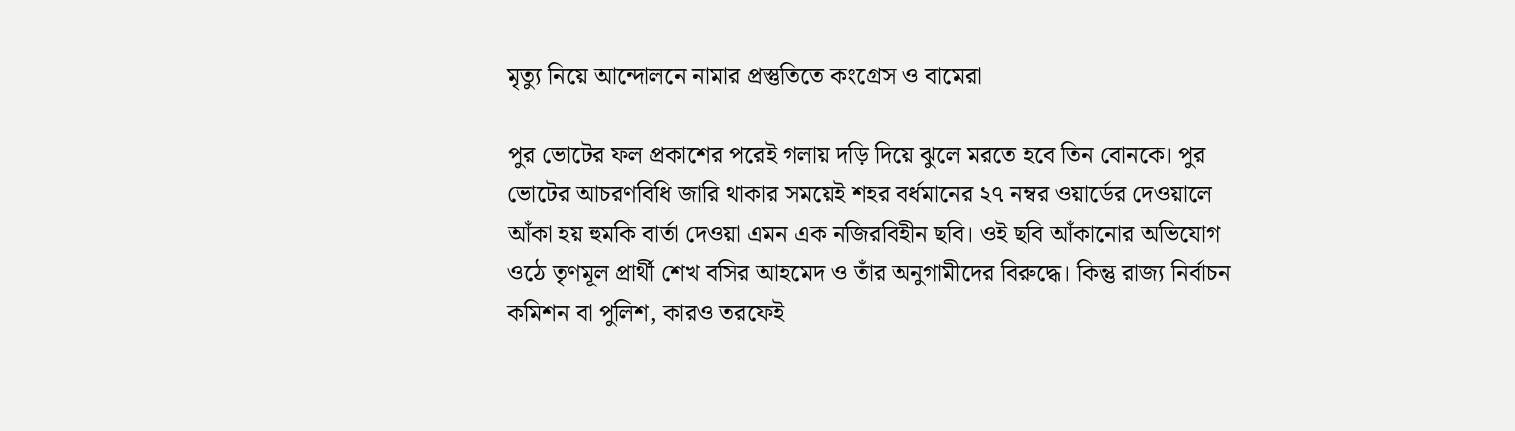মৃত্যু নিয়ে আন্দোলনে নামার প্রস্তুতিতে কংগ্রেস ও বামেরা

পুর ভোটের ফল প্রকাশের পরেই গলায় দড়ি দিয়ে ঝুলে মরতে হবে তিন বোনকে। পুর ভোটের আচরণবিধি জারি থাকার সময়েই শহর বর্ধমানের ২৭ নম্বর ওয়ার্ডের দেওয়ালে আঁকা হয় হুমকি বার্তা দেওয়া এমন এক নজিরবিহীন ছবি। ওই ছবি আঁকানোর অভিযোগ ওঠে তৃণমূল প্রার্থী শেখ বসির আহমেদ ও তাঁর অনুগামীদের বিরুদ্ধে। কিন্তু রাজ্য নির্বাচন কমিশন বা পুলিশ, কারও তরফেই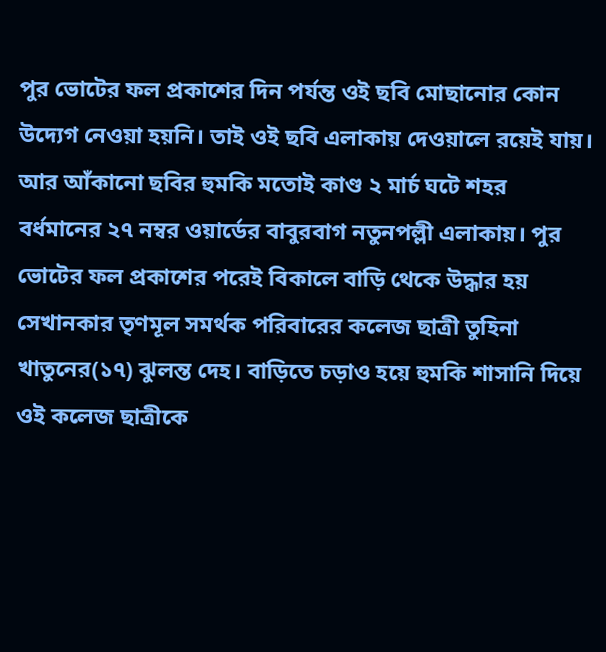পুর ভোটের ফল প্রকাশের দিন পর্যন্ত ওই ছবি মোছানোর কোন উদ্যেগ নেওয়া হয়নি। তাই ওই ছবি এলাকায় দেওয়ালে রয়েই যায়। আর আঁকানো ছবির হুমকি মতোই কাণ্ড ২ মার্চ ঘটে শহর বর্ধমানের ২৭ নম্বর ওয়ার্ডের বাবুরবাগ নতুনপল্লী এলাকায়। পুর ভোটের ফল প্রকাশের পরেই বিকালে বাড়ি থেকে উদ্ধার হয় সেখানকার তৃণমূল সমর্থক পরিবারের কলেজ ছাত্রী তুহিনা খাতুনের(১৭) ঝুলন্ত দেহ। বাড়িতে চড়াও হয়ে হুমকি শাসানি দিয়ে ওই কলেজ ছাত্রীকে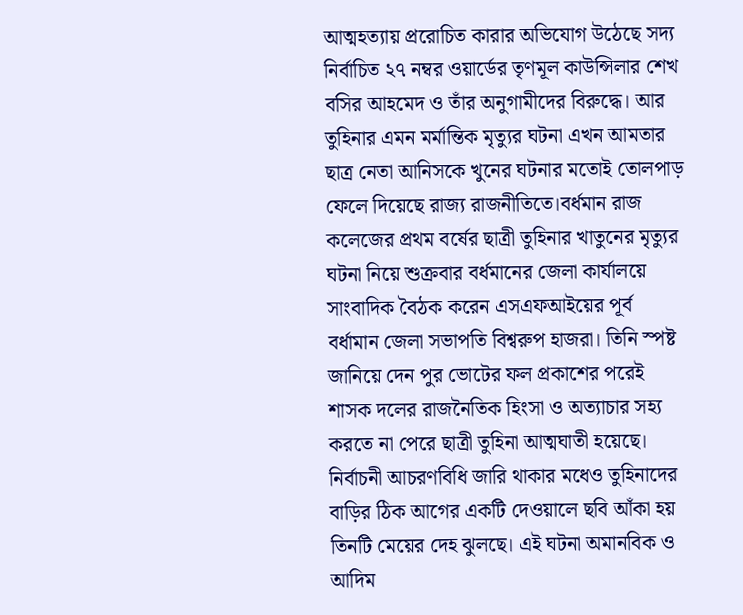আত্মহত্যায় প্ররোচিত কারার অভিযোগ উঠেছে সদ্য নির্বাচিত ২৭ নম্বর ওয়ার্ডের তৃণমূল কাউন্সিলার শেখ বসির আহমেদ ও তাঁর অনুগামীদের বিরুদ্ধে। আর তুহিনার এমন মর্মান্তিক মৃত্যুর ঘটনা এখন আমতার ছাত্র নেতা আনিসকে খুনের ঘটনার মতোই তোলপাড় ফেলে দিয়েছে রাজ্য রাজনীতিতে।বর্ধমান রাজ কলেজের প্রথম বর্ষের ছাত্রী তুহিনার খাতুনের মৃত্যুর ঘটনা নিয়ে শুক্রবার বর্ধমানের জেলা কার্যালয়ে সাংবাদিক বৈঠক করেন এসএফআইয়ের পূর্ব বর্ধামান জেলা সভাপতি বিশ্বরুপ হাজরা। তিনি স্পষ্ট জানিয়ে দেন পুর ভোটের ফল প্রকাশের পরেই শাসক দলের রাজনৈতিক হিংসা ও অত্যাচার সহ্য করতে না পেরে ছাত্রী তুহিনা আত্মঘাতী হয়েছে। নির্বাচনী আচরণবিধি জারি থাকার মধেও তুহিনাদের বাড়ির ঠিক আগের একটি দেওয়ালে ছবি আঁকা হয় তিনটি মেয়ের দেহ ঝুলছে। এই ঘটনা অমানবিক ও আদিম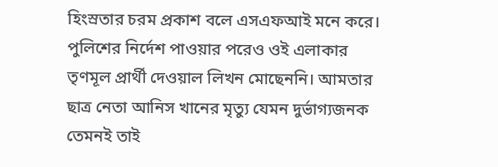হিংস্রতার চরম প্রকাশ বলে এসএফআই মনে করে। পুলিশের নির্দেশ পাওয়ার পরেও ওই এলাকার তৃণমূল প্রার্থী দেওয়াল লিখন মোছেননি। আমতার ছাত্র নেতা আনিস খানের মৃত্যু যেমন দুর্ভাগ্যজনক তেমনই তাই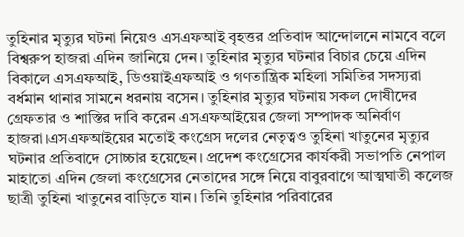তুহিনার মৃত্যুর ঘটনা নিয়েও এসএফআই বৃহত্তর প্রতিবাদ আন্দোলনে নামবে বলে বিশ্বরুপ হাজরা এদিন জানিয়ে দেন। তুহিনার মৃত্যুর ঘটনার বিচার চেয়ে এদিন বিকালে এসএফআই, ডিওয়াইএফআই ও গণতান্ত্রিক মহিলা সমিতির সদস্যরা বর্ধমান থানার সামনে ধরনায় বসেন। তুহিনার মৃত্যুর ঘটনায় সকল দোষীদের গ্রেফতার ও শাস্তির দাবি করেন এসএফআইয়ের জেলা সম্পাদক অনির্বাণ হাজরা।এসএফআইয়ের মতোই কংগ্রেস দলের নেতৃত্বও তুহিনা খাতুনের মৃত্যুর ঘটনার প্রতিবাদে সোচ্চার হয়েছেন। প্রদেশ কংগ্রেসের কার্যকরী সভাপতি নেপাল মাহাতো এদিন জেলা কংগ্রেসের নেতাদের সঙ্গে নিয়ে বাবুরবাগে আত্মঘাতী কলেজ ছাত্রী তুহিনা খাতুনের বাড়িতে যান। তিনি তুহিনার পরিবারের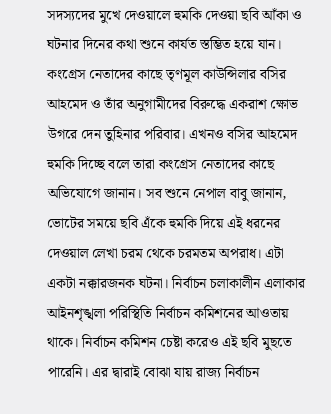সদস্যদের মুখে দেওয়ালে হুমকি দেওয়া ছবি আঁকা ও ঘটনার দিনের কথা শুনে কার্যত স্তম্ভিত হয়ে যান। কংগ্রেস নেতাদের কাছে তৃণমূল কাউন্সিলার বসির আহমেদ ও তাঁর অনুগামীদের বিরুদ্ধে একরাশ ক্ষোভ উগরে দেন তুহিনার পরিবার। এখনও বসির আহমেদ হুমকি দিচ্ছে বলে তারা কংগ্রেস নেতাদের কাছে অভিযোগে জানান। সব শুনে নেপাল বাবু জানান, ভোটের সময়ে ছবি এঁকে হুমকি দিয়ে এই ধরনের দেওয়াল লেখা চরম থেকে চরমতম অপরাধ। এটা একটা নক্কারজনক ঘটনা। নির্বাচন চলাকালীন এলাকার আইনশৃঙ্খলা পরিস্থিতি নির্বাচন কমিশনের আওতায় থাকে। নির্বাচন কমিশন চেষ্টা করেও এই ছবি মুছতে পারেনি। এর দ্বারাই বোঝা যায় রাজ্য নির্বাচন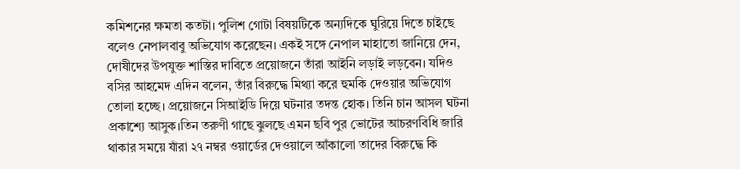কমিশনের ক্ষমতা কতটা। পুলিশ গোটা বিষয়টিকে অন্যদিকে ঘুরিয়ে দিতে চাইছে বলেও নেপালবাবু অভিযোগ করেছেন। একই সঙ্গে নেপাল মাহাতো জানিয়ে দেন, দোষীদের উপযুক্ত শাস্তির দাবিতে প্রয়োজনে তাঁরা আইনি লড়াই লড়বেন। যদিও বসির আহমেদ এদিন বলেন, তাঁর বিরুদ্ধে মিথ্যা করে হুমকি দেওয়ার অভিযোগ তোলা হচ্ছে। প্রয়োজনে সিআইডি দিয়ে ঘটনার তদন্ত হোক। তিনি চান আসল ঘটনা প্রকাশ্যে আসুক।তিন তরুণী গাছে ঝুলছে এমন ছবি পুর ভোটের আচরণবিধি জারি থাকার সময়ে যাঁরা ২৭ নম্বর ওয়ার্ডের দেওয়ালে আঁকালো তাদের বিরুদ্ধে কি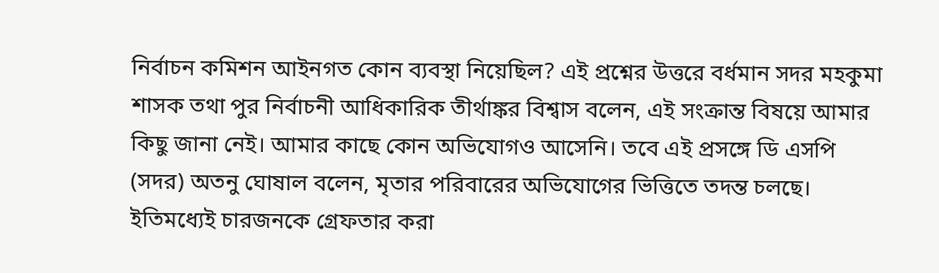নির্বাচন কমিশন আইনগত কোন ব্যবস্থা নিয়েছিল? এই প্রশ্নের উত্তরে বর্ধমান সদর মহকুমা শাসক তথা পুর নির্বাচনী আধিকারিক তীর্থাঙ্কর বিশ্বাস বলেন, এই সংক্রান্ত বিষয়ে আমার কিছু জানা নেই। আমার কাছে কোন অভিযোগও আসেনি। তবে এই প্রসঙ্গে ডি এসপি (সদর) অতনু ঘোষাল বলেন, মৃতার পরিবারের অভিযোগের ভিত্তিতে তদন্ত চলছে। ইতিমধ্যেই চারজনকে গ্রেফতার করা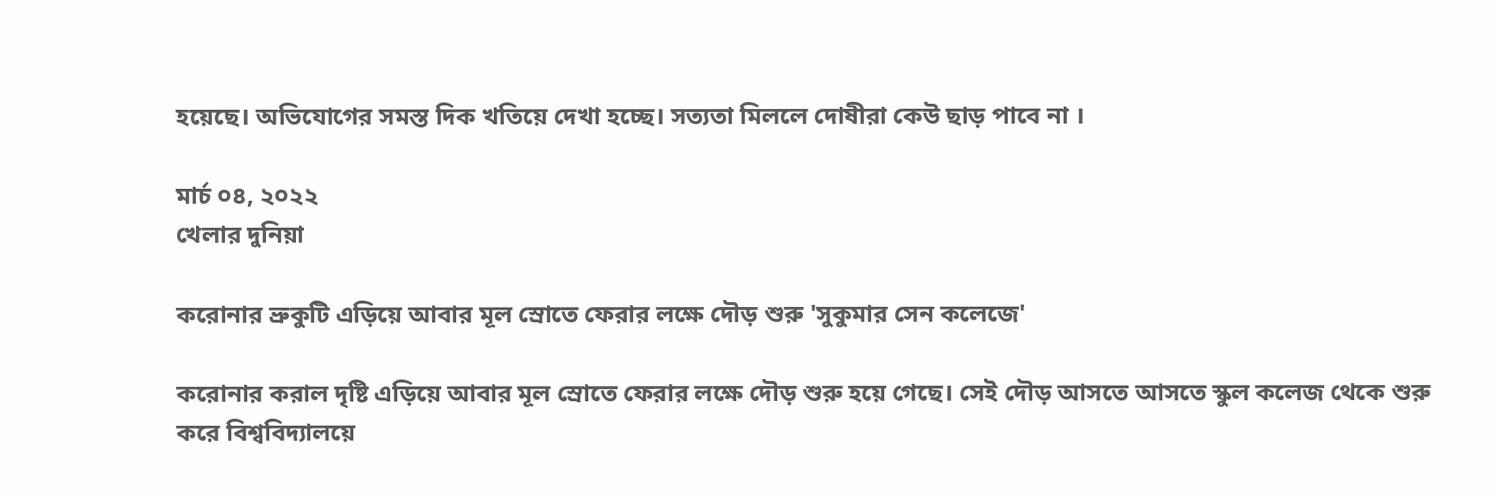হয়েছে। অভিযোগের সমস্ত দিক খতিয়ে দেখা হচ্ছে। সত্যতা মিললে দোষীরা কেউ ছাড় পাবে না ।

মার্চ ০৪, ২০২২
খেলার দুনিয়া

করোনার ভ্রুকুটি এড়িয়ে আবার মূল স্রোতে ফেরার লক্ষে দৌড় শুরু 'সুকুমার সেন কলেজে'

করোনার করাল দৃষ্টি এড়িয়ে আবার মূল স্রোতে ফেরার লক্ষে দৌড় শুরু হয়ে গেছে। সেই দৌড় আসতে আসতে স্কুল কলেজ থেকে শুরু করে বিশ্ববিদ্যালয়ে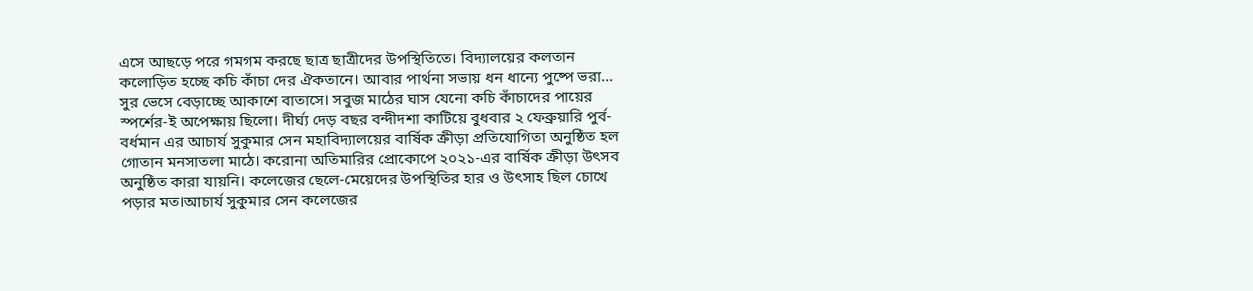এসে আছড়ে পরে গমগম করছে ছাত্র ছাত্রীদের উপস্থিতিতে। বিদ্যালয়ের কলতান কলোড়িত হচ্ছে কচি কাঁচা দের ঐকতানে। আবার পার্থনা সভায় ধন ধান্যে পুষ্পে ভরা... সুর ভেসে বেড়াচ্ছে আকাশে বাতাসে। সবুজ মাঠের ঘাস যেনো কচি কাঁচাদের পায়ের স্পর্শের-ই অপেক্ষায় ছিলো। দীর্ঘ্য দেড় বছর বন্দীদশা কাটিয়ে বুধবার ২ ফেব্রুয়ারি পুর্ব-বর্ধমান এর আচার্য সুকুমার সেন মহাবিদ্যালয়ের বার্ষিক ক্রীড়া প্রতিযোগিতা অনুষ্ঠিত হল গোতান মনসাতলা মাঠে। করোনা অতিমারির প্রোকোপে ২০২১-এর বার্ষিক ক্রীড়া উৎসব অনুষ্ঠিত কারা যায়নি। কলেজের ছেলে-মেয়েদের উপস্থিতির হার ও উৎসাহ ছিল চোখে পড়ার মত।আচার্য সুকুমার সেন কলেজের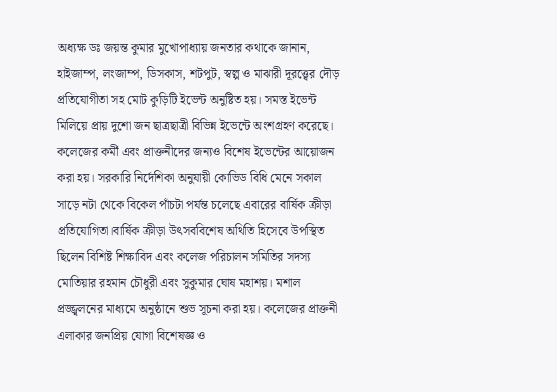অধ্যক্ষ ডঃ জয়ন্ত কুমার মুখোপাধ্যায় জনতার কথাকে জানান, হাইজাম্প, লংজাম্প, ডিসকাস, শটপুট, স্বল্প ও মাঝারী দূরত্ত্বের দৌড় প্রতিযোগীতা সহ মোট কুড়িটি ইভেন্ট অনুষ্টিত হয়। সমস্ত ইভেন্ট মিলিয়ে প্রায় দুশো জন ছাত্রছাত্রী বিভিন্ন ইভেন্টে অংশগ্রহণ করেছে। কলেজের কর্মী এবং প্রাক্তনীদের জন্যও বিশেষ ইভেন্টের আয়োজন করা হয়। সরকারি নির্দেশিকা অনুযায়ী কোভিড বিধি মেনে সকাল সাড়ে নটা থেকে বিকেল পাঁচটা পর্যন্ত চলেছে এবারের বার্ষিক ক্রীড়া প্রতিযোগিতা।বার্ষিক ক্রীড়া উৎসববিশেষ অথিতি হিসেবে উপস্থিত ছিলেন বিশিষ্ট শিক্ষাবিদ এবং কলেজ পরিচালন সমিতির সদস্য মোতিয়ার রহমান চৌধুরী এবং সুকুমার ঘোষ মহাশয়। মশাল প্রজ্জ্বলনের মাধ্যমে অনুষ্ঠানে শুভ সূচনা করা হয়। কলেজের প্রাক্তনী এলাকার জনপ্রিয় যোগা বিশেষজ্ঞ ও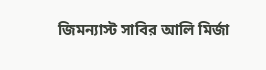জিমন্যাস্ট সাবির আলি মির্জা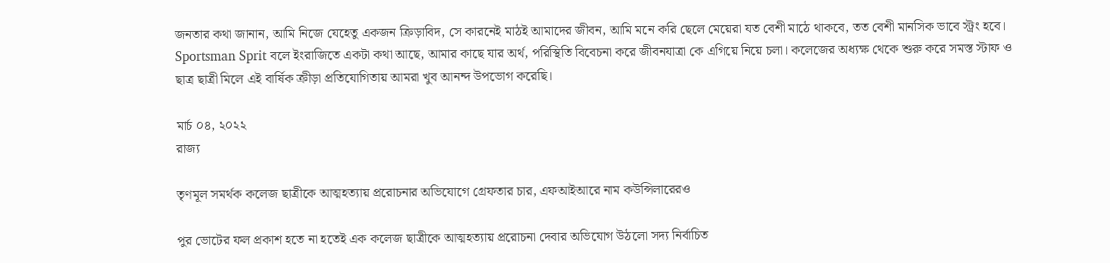জনতার কথা জানান, আমি নিজে যেহেতু একজন ক্রিড়াবিদ, সে কারনেই মাঠই আমাদের জীবন, আমি মনে করি ছেলে মেয়েরা যত বেশী মাঠে থাকবে, তত বেশী মানসিক ভাবে স্ট্রং হবে। Sportsman Sprit বলে ইংরাজিতে একটা কথা আছে, আমার কাছে যার অর্থ, পরিস্থিতি বিবেচনা করে জীবনযাত্রা কে এগিয়ে নিয়ে চলা। কলেজের অধ্যক্ষ থেকে শুরু করে সমস্ত স্টাফ ও ছাত্র ছাত্রী মিলে এই বার্ষিক ক্রীড়া প্রতিযোগিতায় আমরা খুব আনন্দ উপভোগ করেছি।

মার্চ ০৪, ২০২২
রাজ্য

তৃণমূল সমর্থক কলেজ ছাত্রীকে আত্মহত্যায় প্ররোচনার অভিযোগে গ্রেফতার চার, এফআইআরে নাম কউন্সিলারেরও

পুর ভোটের ফল প্রকাশ হতে না হতেই এক কলেজ ছাত্রীকে আত্মহত্যায় প্ররোচনা দেবার অভিযোগ উঠলো সদ্য নির্বাচিত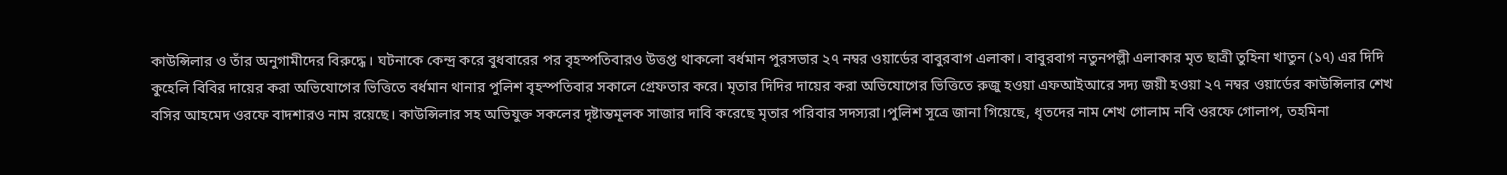কাউন্সিলার ও তাঁর অনুগামীদের বিরুদ্ধে। ঘটনাকে কেন্দ্র করে বুধবারের পর বৃহস্পতিবারও উত্তপ্ত থাকলো বর্ধমান পুরসভার ২৭ নম্বর ওয়ার্ডের বাবুরবাগ এলাকা। বাবুরবাগ নতুনপল্লী এলাকার মৃত ছাত্রী তুহিনা খাতুন (১৭) এর দিদি কুহেলি বিবির দায়ের করা অভিযোগের ভিত্তিতে বর্ধমান থানার পুলিশ বৃহস্পতিবার সকালে গ্রেফতার করে। মৃতার দিদির দায়ের করা অভিযোগের ভিত্তিতে রুজু হওয়া এফআইআরে সদ্য জয়ী হওয়া ২৭ নম্বর ওয়ার্ডের কাউন্সিলার শেখ বসির আহমেদ ওরফে বাদশারও নাম রয়েছে। কাউন্সিলার সহ অভিযুক্ত সকলের দৃষ্টান্তমূলক সাজার দাবি করেছে মৃতার পরিবার সদস্যরা।পুলিশ সূত্রে জানা গিয়েছে, ধৃতদের নাম শেখ গোলাম নবি ওরফে গোলাপ, তহমিনা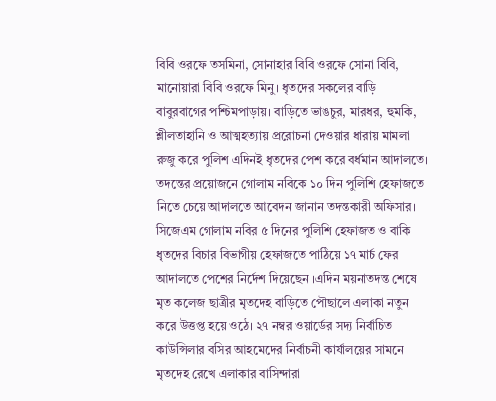বিবি ওরফে তসমিনা, সোনাহার বিবি ওরফে সোনা বিবি, মানোয়ারা বিবি ওরফে মিনু। ধৃতদের সকলের বাড়ি বাবুরবাগের পশ্চিমপাড়ায়। বাড়িতে ভাঙচুর, মারধর, হুমকি, শ্লীলতাহানি ও আত্মহত্যায় প্ররোচনা দেওয়ার ধারায় মামলা রুজু করে পুলিশ এদিনই ধৃতদের পেশ করে বর্ধমান আদালতে। তদন্তের প্রয়োজনে গোলাম নবিকে ১০ দিন পুলিশি হেফাজতে নিতে চেয়ে আদালতে আবেদন জানান তদন্তকারী অফিসার। সিজেএম গোলাম নবির ৫ দিনের পুলিশি হেফাজত ও বাকি ধৃতদের বিচার বিভাগীয় হেফাজতে পাঠিয়ে ১৭ মার্চ ফের আদালতে পেশের নির্দেশ দিয়েছেন ।এদিন ময়নাতদন্ত শেষে মৃত কলেজ ছাত্রীর মৃতদেহ বাড়িতে পৌছালে এলাকা নতুন করে উত্তপ্ত হয়ে ওঠে। ২৭ নম্বর ওয়ার্ডের সদ্য নির্বাচিত কাউন্সিলার বসির আহমেদের নির্বাচনী কার্যালয়ের সামনে মৃতদেহ রেখে এলাকার বাসিন্দারা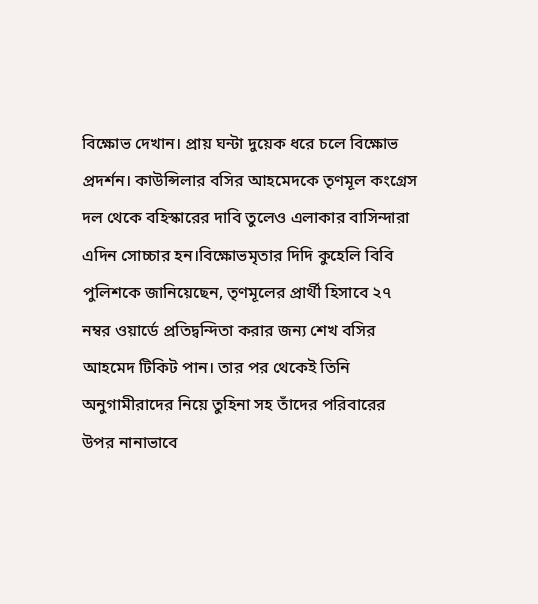বিক্ষোভ দেখান। প্রায় ঘন্টা দুয়েক ধরে চলে বিক্ষোভ প্রদর্শন। কাউন্সিলার বসির আহমেদকে তৃণমূল কংগ্রেস দল থেকে বহিস্কারের দাবি তুলেও এলাকার বাসিন্দারা এদিন সোচ্চার হন।বিক্ষোভমৃতার দিদি কুহেলি বিবি পুলিশকে জানিয়েছেন, তৃণমূলের প্রার্থী হিসাবে ২৭ নম্বর ওয়ার্ডে প্রতিদ্বন্দিতা করার জন্য শেখ বসির আহমেদ টিকিট পান। তার পর থেকেই তিনি অনুগামীরাদের নিয়ে তুহিনা সহ তাঁদের পরিবারের উপর নানাভাবে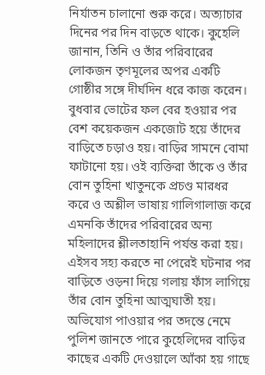নির্যাতন চালানো শুরু করে। অত্যাচার দিনের পর দিন বাড়তে থাকে। কুহেলি জানান, তিনি ও তাঁর পরিবারের লোকজন তৃণমূলের অপর একটি গোষ্ঠীর সঙ্গে দীর্ঘদিন ধরে কাজ করেন। বুধবার ভোটের ফল বের হওয়ার পর বেশ কয়েকজন একজোট হয়ে তাঁদের বাড়িতে চড়াও হয়। বাড়ির সামনে বোমা ফাটানো হয়। ওই ব্যক্তিরা তাঁকে ও তাঁর বোন তুহিনা খাতুনকে প্রচণ্ড মারধর করে ও অশ্লীল ভাষায় গালিগালাজ করে এমনকি তাঁদের পরিবারের অন্য মহিলাদের শ্লীলতাহানি পর্যন্ত করা হয়। এইসব সহ্য করতে না পেরেই ঘটনার পর বাড়িতে ওড়না দিয়ে গলায় ফাঁস লাগিয়ে তাঁর বোন তুহিনা আত্মঘাতী হয়। অভিযোগ পাওয়ার পর তদন্তে নেমে পুলিশ জানতে পারে কুহেলিদের বাড়ির কাছের একটি দেওয়ালে আঁকা হয় গাছে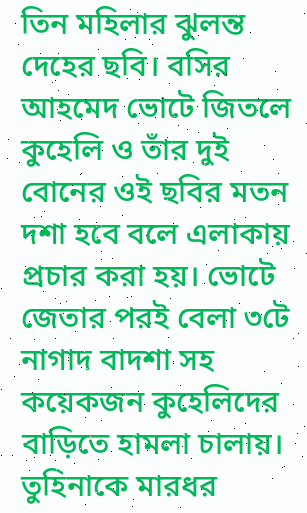তিন মহিলার ঝুলন্ত দেহের ছবি। বসির আহমেদ ভোটে জিতলে কুহেলি ও তাঁর দুই বোনের ওই ছবির মতন দশা হবে বলে এলাকায় প্রচার করা হয়। ভোটে জেতার পরই বেলা ৩টে নাগাদ বাদশা সহ কয়েকজন কুহেলিদের বাড়িতে হামলা চালায়। তুহিনাকে মারধর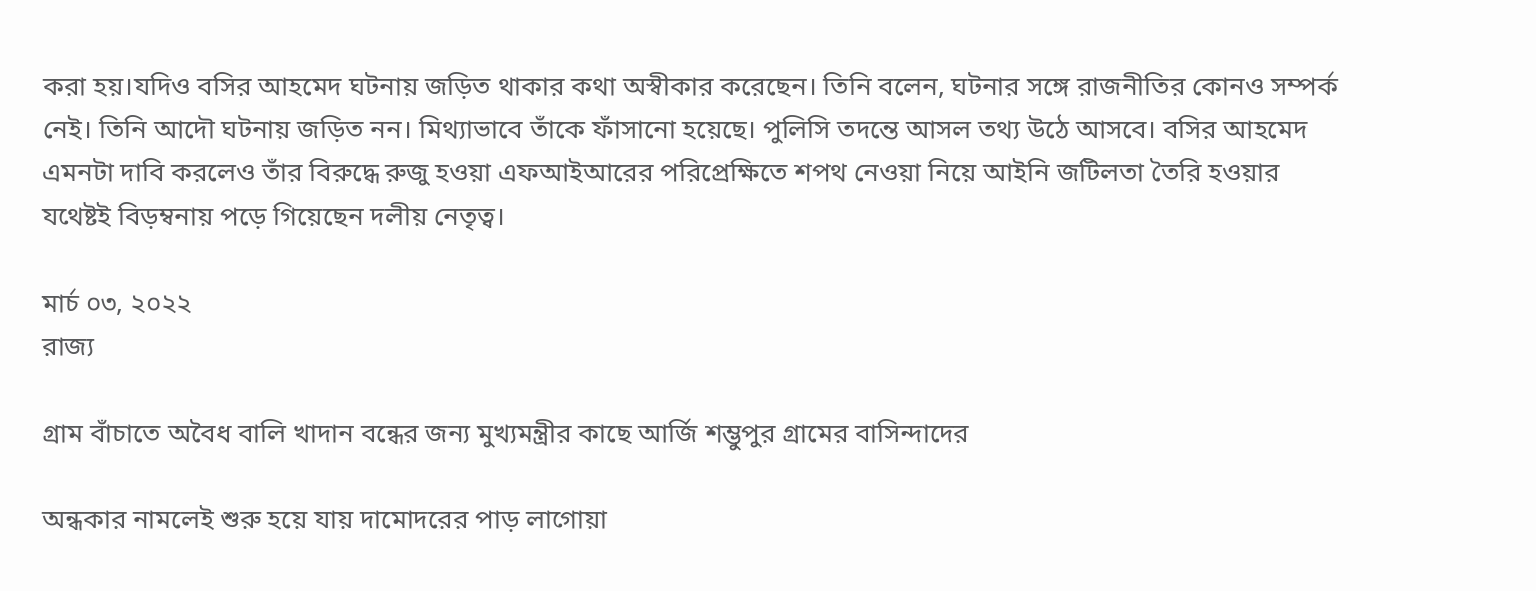করা হয়।যদিও বসির আহমেদ ঘটনায় জড়িত থাকার কথা অস্বীকার করেছেন। তিনি বলেন, ঘটনার সঙ্গে রাজনীতির কোনও সম্পর্ক নেই। তিনি আদৌ ঘটনায় জড়িত নন। মিথ্যাভাবে তাঁকে ফাঁসানো হয়েছে। পুলিসি তদন্তে আসল তথ্য উঠে আসবে। বসির আহমেদ এমনটা দাবি করলেও তাঁর বিরুদ্ধে রুজু হওয়া এফআইআরের পরিপ্রেক্ষিতে শপথ নেওয়া নিয়ে আইনি জটিলতা তৈরি হওয়ার যথেষ্টই বিড়ম্বনায় পড়ে গিয়েছেন দলীয় নেতৃত্ব।

মার্চ ০৩, ২০২২
রাজ্য

গ্রাম বাঁচাতে অবৈধ বালি খাদান বন্ধের জন্য মুখ্যমন্ত্রীর কাছে আর্জি শম্ভুপুর গ্রামের বাসিন্দাদের

অন্ধকার নামলেই শুরু হয়ে যায় দামোদরের পাড় লাগোয়া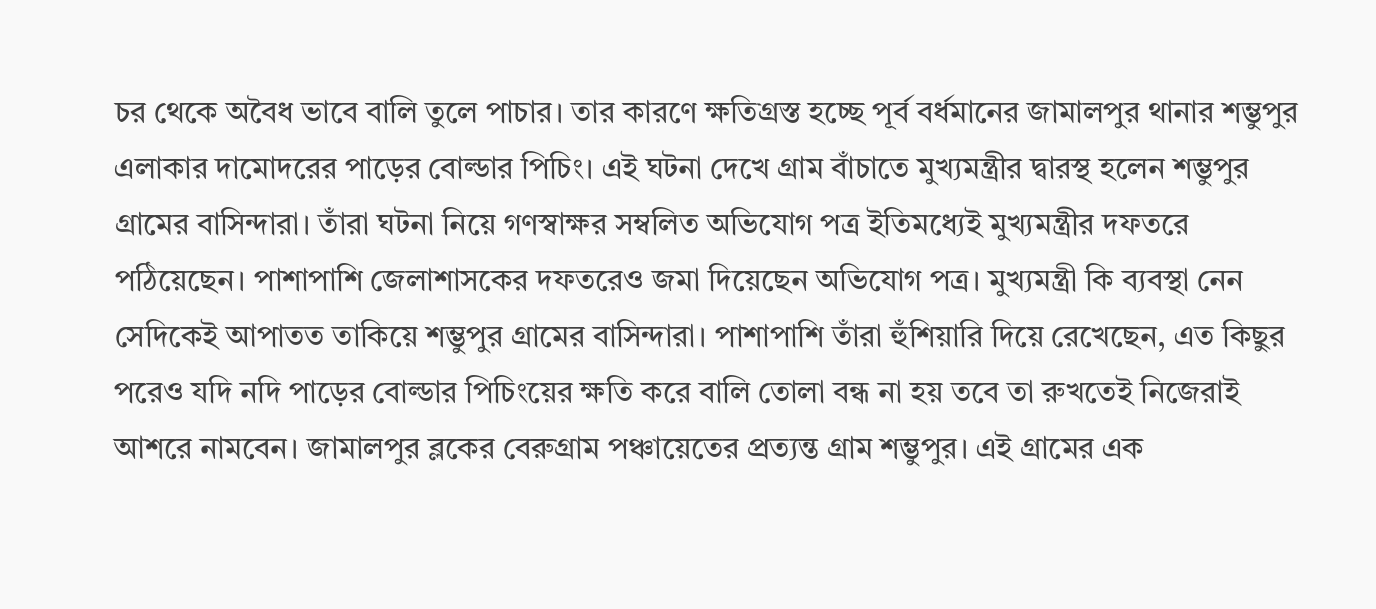চর থেকে অবৈধ ভাবে বালি তুলে পাচার। তার কারণে ক্ষতিগ্রস্ত হচ্ছে পূর্ব বর্ধমানের জামালপুর থানার শম্ভুপুর এলাকার দামোদরের পাড়ের বোল্ডার পিচিং। এই ঘটনা দেখে গ্রাম বাঁচাতে মুখ্যমন্ত্রীর দ্বারস্থ হলেন শম্ভুপুর গ্রামের বাসিন্দারা। তাঁরা ঘটনা নিয়ে গণস্বাক্ষর সম্বলিত অভিযোগ পত্র ইতিমধ্যেই মুখ্যমন্ত্রীর দফতরে পঠিয়েছেন। পাশাপাশি জেলাশাসকের দফতরেও জমা দিয়েছেন অভিযোগ পত্র। মুখ্যমন্ত্রী কি ব্যবস্থা নেন সেদিকেই আপাতত তাকিয়ে শম্ভুপুর গ্রামের বাসিন্দারা। পাশাপাশি তাঁরা হুঁশিয়ারি দিয়ে রেখেছেন, এত কিছুর পরেও যদি নদি পাড়ের বোল্ডার পিচিংয়ের ক্ষতি করে বালি তোলা বন্ধ না হয় তবে তা রুখতেই নিজেরাই আশরে নামবেন। জামালপুর ব্লকের বেরুগ্রাম পঞ্চায়েতের প্রত্যন্ত গ্রাম শম্ভুপুর। এই গ্রামের এক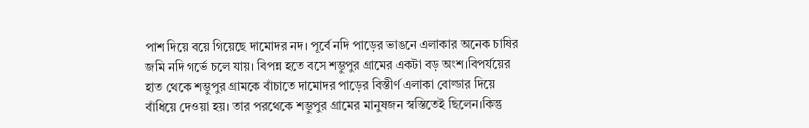পাশ দিয়ে বয়ে গিয়েছে দামোদর নদ। পূর্বে নদি পাড়ের ভাঙনে এলাকার অনেক চাষির জমি নদি গর্ভে চলে যায়। বিপন্ন হতে বসে শম্ভুপুর গ্রামের একটা বড় অংশ।বিপর্যয়ের হাত থেকে শম্ভুপুর গ্রামকে বাঁচাতে দামোদর পাড়ের বিস্তীর্ণ এলাকা বোল্ডার দিয়ে বাঁধিয়ে দেওয়া হয়। তার পরথেকে শম্ভুপুর গ্রামের মানুষজন স্বস্তিতেই ছিলেন।কিন্তু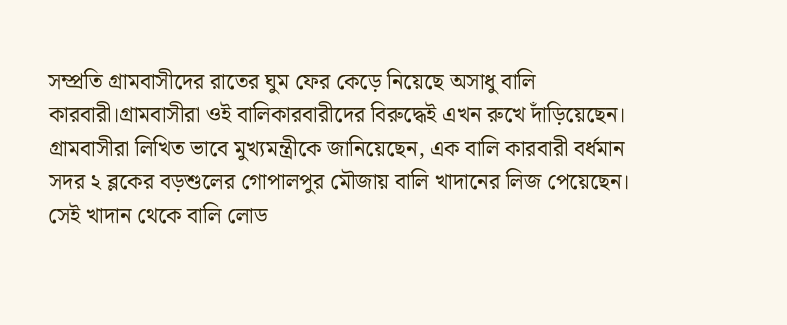সম্প্রতি গ্রামবাসীদের রাতের ঘুম ফের কেড়ে নিয়েছে অসাধু বালি কারবারী।গ্রামবাসীরা ওই বালিকারবারীদের বিরুদ্ধেই এখন রুখে দাঁড়িয়েছেন। গ্রামবাসীরা লিখিত ভাবে মুখ্যমন্ত্রীকে জানিয়েছেন, এক বালি কারবারী বর্ধমান সদর ২ ব্লকের বড়শুলের গোপালপুর মৌজায় বালি খাদানের লিজ পেয়েছেন। সেই খাদান থেকে বালি লোড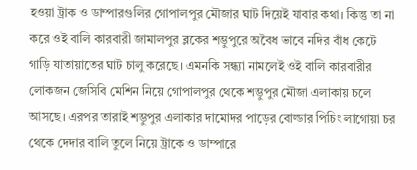হওয়া ট্রাক ও ডাম্পারগুলির গোপালপুর মৌজার ঘাট দিয়েই যাবার কথা। কিন্তু তা না করে ওই বালি কারবারী জামালপুর ব্লকের শম্ভুপুরে অবৈধ ভাবে নদির বাঁধ কেটে গাড়ি যাতায়াতের ঘাট চালু করেছে। এমনকি সন্ধ্যা নামলেই ওই বালি কারবারীর লোকজন জেসিবি মেশিন নিয়ে গোপালপুর থেকে শম্ভুপুর মৌজা এলাকায় চলে আসছে। এরপর তারাই শম্ভুপুর এলাকার দামোদর পাড়ের বোল্ডার পিচিং লাগোয়া চর থেকে দেদার বালি তুলে নিয়ে ট্রাকে ও ডাম্পারে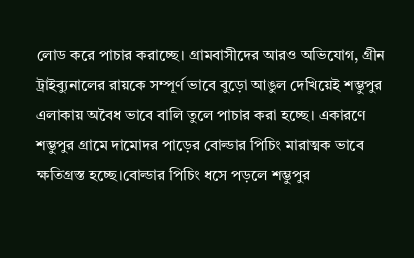লোড করে পাচার করাচ্ছে। গ্রামবাসীদের আরও অভিযোগ, গ্রীন ট্রাইব্যুনালের রায়কে সম্পূর্ণ ভাবে বুড়ো আঙুল দেখিয়েই শম্ভুপুর এলাকায় অবৈধ ভাবে বালি তুলে পাচার করা হচ্ছে। একারণে শম্ভুপুর গ্রামে দামোদর পাড়ের বোল্ডার পিচিং মারাত্মক ভাবে ক্ষতিগ্রস্ত হচ্ছে।বোল্ডার পিচিং ধসে পড়লে শম্ভুপুর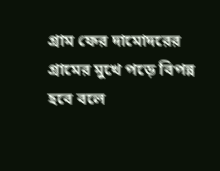গ্রাম ফের দামোদরের গ্রামের মুখে পড়ে বিপন্ন হবে বলে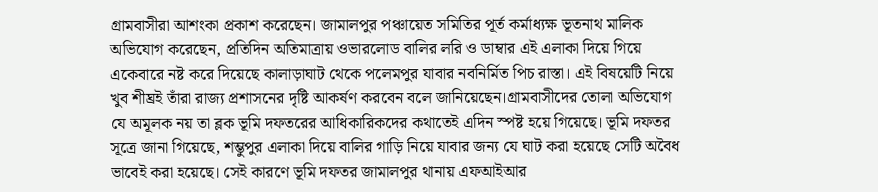গ্রামবাসীরা আশংকা প্রকাশ করেছেন। জামালপুর পঞ্চায়েত সমিতির পূর্ত কর্মাধ্যক্ষ ভূতনাথ মালিক অভিযোগ করেছেন, প্রতিদিন অতিমাত্রায় ওভারলোড বালির লরি ও ডাম্বার এই এলাকা দিয়ে গিয়ে একেবারে নষ্ট করে দিয়েছে কালাড়াঘাট থেকে পলেমপুর যাবার নবনির্মিত পিচ রাস্তা। এই বিষয়েটি নিয়ে খুব শীঘ্রই তাঁরা রাজ্য প্রশাসনের দৃষ্টি আকর্ষণ করবেন বলে জানিয়েছেন।গ্রামবাসীদের তোলা অভিযোগ যে অমূলক নয় তা ব্লক ভূমি দফতরের আধিকারিকদের কথাতেই এদিন স্পষ্ট হয়ে গিয়েছে। ভূমি দফতর সূত্রে জানা গিয়েছে, শম্ভুপুর এলাকা দিয়ে বালির গাড়ি নিয়ে যাবার জন্য যে ঘাট করা হয়েছে সেটি অবৈধ ভাবেই করা হয়েছে। সেই কারণে ভূমি দফতর জামালপুর থানায় এফআইআর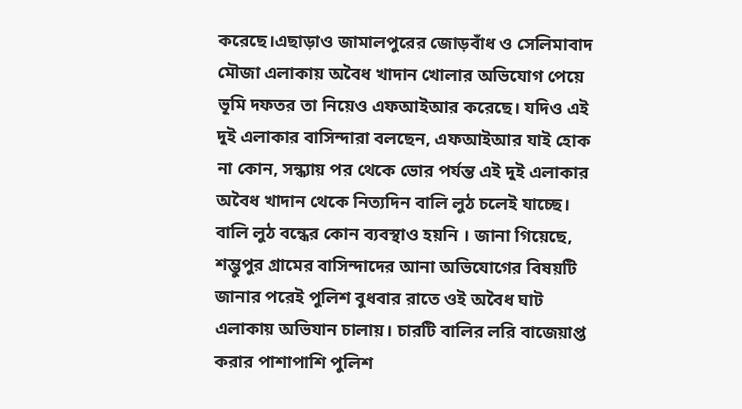করেছে।এছাড়াও জামালপুরের জোড়বাঁধ ও সেলিমাবাদ মৌজা এলাকায় অবৈধ খাদান খোলার অভিযোগ পেয়ে ভূমি দফতর তা নিয়েও এফআইআর করেছে। যদিও এই দুই এলাকার বাসিন্দারা বলছেন, এফআইআর যাই হোক না কোন, সন্ধ্যায় পর থেকে ভোর পর্যন্ত এই দুই এলাকার অবৈধ খাদান থেকে নিত্যদিন বালি লুঠ চলেই যাচ্ছে। বালি লুঠ বন্ধের কোন ব্যবস্থাও হয়নি । জানা গিয়েছে, শম্ভুপুর গ্রামের বাসিন্দাদের আনা অভিযোগের বিষয়টি জানার পরেই পুলিশ বুধবার রাতে ওই অবৈধ ঘাট এলাকায় অভিযান চালায়। চারটি বালির লরি বাজেয়াপ্ত করার পাশাপাশি পুলিশ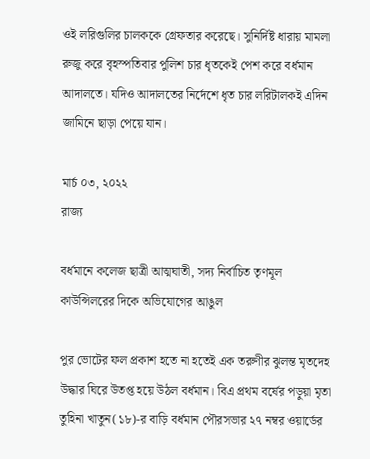ওই লরিগুলির চালককে গ্রেফতার করেছে। সুনির্দিষ্ট ধারায় মামলা রুজু করে বৃহস্পতিবার পুলিশ চার ধৃতকেই পেশ করে বর্ধমান আদালতে। যদিও আদালতের নির্দেশে ধৃত চার লরিটালকই এদিন জামিনে ছাড়া পেয়ে যান।

মার্চ ০৩, ২০২২
রাজ্য

বর্ধমানে কলেজ ছাত্রী আত্মঘাতী, সদ্য নির্বাচিত তৃণমূল কাউন্সিলরের দিকে অভিযোগের আঙুল

পুর ভোটের ফল প্রকাশ হতে না হতেই এক তরুণীর ঝুলন্ত মৃতদেহ উদ্ধার ঘিরে উতপ্ত হয়ে উঠল বর্ধমান। বিএ প্রথম বর্ষের পড়ুয়া মৃতা তুহিনা খাতুন(১৮)-র বাড়ি বর্ধমান পৌরসভার ২৭ নম্বর ওয়ার্ডের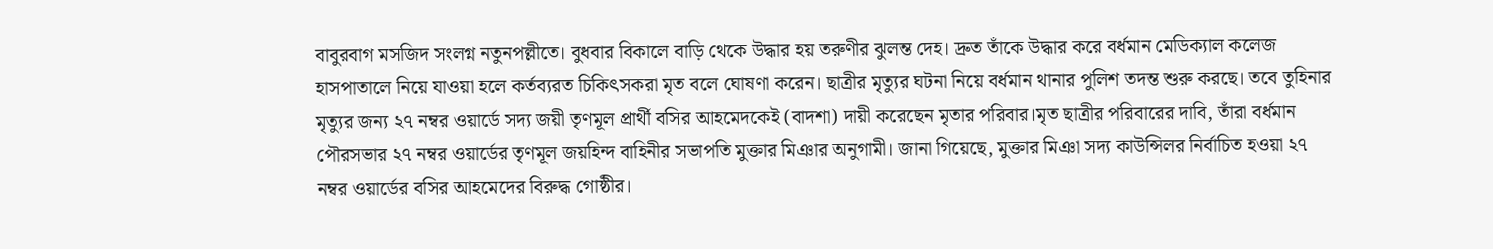বাবুরবাগ মসজিদ সংলগ্ন নতুনপল্লীতে। বুধবার বিকালে বাড়ি থেকে উদ্ধার হয় তরুণীর ঝুলন্ত দেহ। দ্রুত তাঁকে উদ্ধার করে বর্ধমান মেডিক্যাল কলেজ হাসপাতালে নিয়ে যাওয়া হলে কর্তব্যরত চিকিৎসকরা মৃত বলে ঘোষণা করেন। ছাত্রীর মৃত্যুর ঘটনা নিয়ে বর্ধমান থানার পুলিশ তদন্ত শুরু করছে। তবে তুহিনার মৃত্যুর জন্য ২৭ নম্বর ওয়ার্ডে সদ্য জয়ী তৃণমূল প্রার্থী বসির আহমেদকেই (বাদশা) দায়ী করেছেন মৃতার পরিবার।মৃত ছাত্রীর পরিবারের দাবি, তাঁরা বর্ধমান পৌরসভার ২৭ নম্বর ওয়ার্ডের তৃণমূল জয়হিন্দ বাহিনীর সভাপতি মুক্তার মিঞার অনুগামী। জানা গিয়েছে, মুক্তার মিঞা সদ্য কাউন্সিলর নির্বাচিত হওয়া ২৭ নম্বর ওয়ার্ডের বসির আহমেদের বিরুদ্ধ গোষ্ঠীর।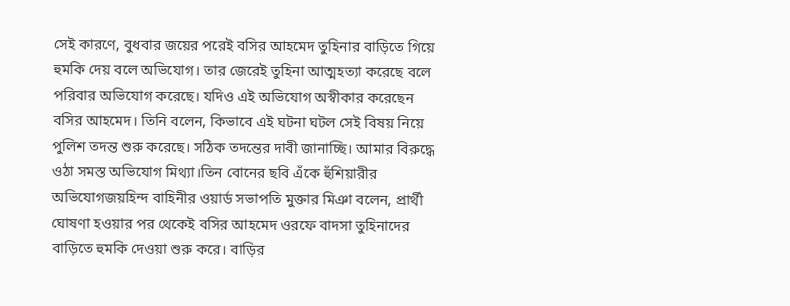সেই কারণে, বুধবার জয়ের পরেই বসির আহমেদ তুহিনার বাড়িতে গিয়ে হুমকি দেয় বলে অভিযোগ। তার জেরেই তুহিনা আত্মহত্যা করেছে বলে পরিবার অভিযোগ করেছে। যদিও এই অভিযোগ অস্বীকার করেছেন বসির আহমেদ। তিনি বলেন, কিভাবে এই ঘটনা ঘটল সেই বিষয় নিয়ে পুলিশ তদন্ত শুরু করেছে। সঠিক তদন্তের দাবী জানাচ্ছি। আমার বিরুদ্ধে ওঠা সমস্ত অভিযোগ মিথ্যা।তিন বোনের ছবি এঁকে হুঁশিয়ারীর অভিযোগজয়হিন্দ বাহিনীর ওয়ার্ড সভাপতি মুক্তার মিঞা বলেন, প্রার্থী ঘোষণা হওয়ার পর থেকেই বসির আহমেদ ওরফে বাদসা তুহিনাদের বাড়িতে হুমকি দেওয়া শুরু করে। বাড়ির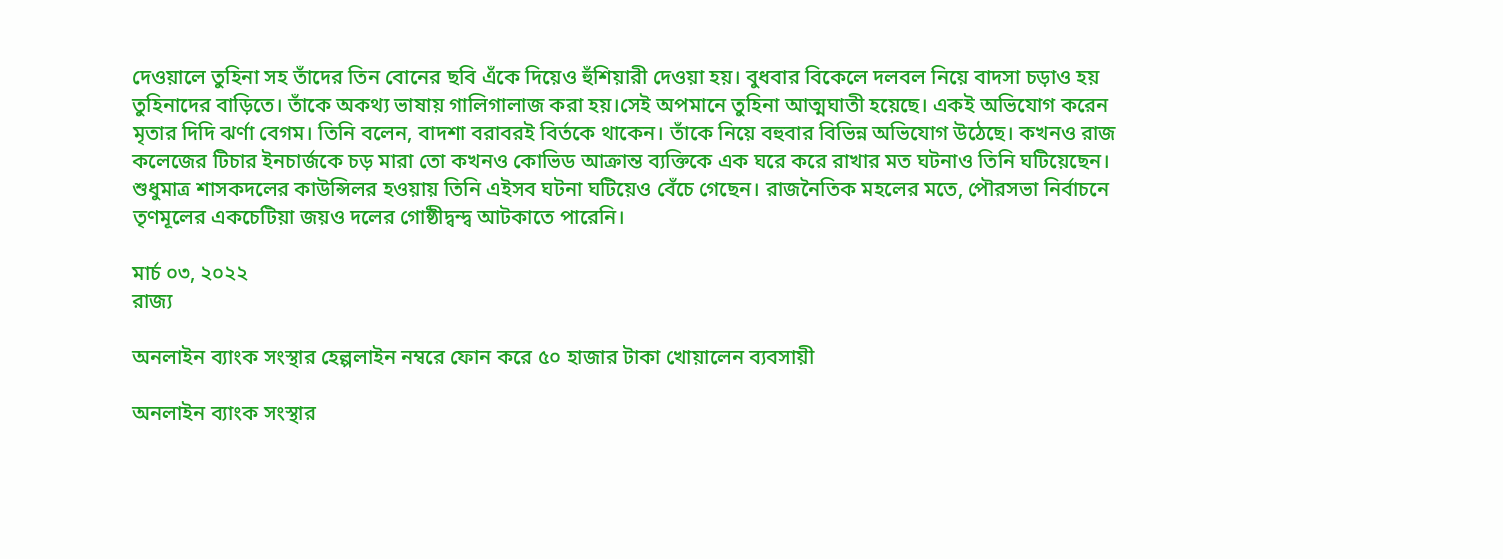দেওয়ালে তুহিনা সহ তাঁদের তিন বোনের ছবি এঁকে দিয়েও হুঁশিয়ারী দেওয়া হয়। বুধবার বিকেলে দলবল নিয়ে বাদসা চড়াও হয় তুহিনাদের বাড়িতে। তাঁকে অকথ্য ভাষায় গালিগালাজ করা হয়।সেই অপমানে তুহিনা আত্মঘাতী হয়েছে। একই অভিযোগ করেন মৃতার দিদি ঝর্ণা বেগম। তিনি বলেন, বাদশা বরাবরই বির্তকে থাকেন। তাঁকে নিয়ে বহুবার বিভিন্ন অভিযোগ উঠেছে। কখনও রাজ কলেজের টিচার ইনচার্জকে চড় মারা তো কখনও কোভিড আক্রান্ত ব্যক্তিকে এক ঘরে করে রাখার মত ঘটনাও তিনি ঘটিয়েছেন। শুধুমাত্র শাসকদলের কাউন্সিলর হওয়ায় তিনি এইসব ঘটনা ঘটিয়েও বেঁচে গেছেন। রাজনৈতিক মহলের মতে, পৌরসভা নির্বাচনে তৃণমূলের একচেটিয়া জয়ও দলের গোষ্ঠীদ্বন্দ্ব আটকাতে পারেনি।

মার্চ ০৩, ২০২২
রাজ্য

অনলাইন ব্যাংক সংস্থার হেল্পলাইন নম্বরে ফোন করে ৫০ হাজার টাকা খোয়ালেন ব্যবসায়ী

অনলাইন ব্যাংক সংস্থার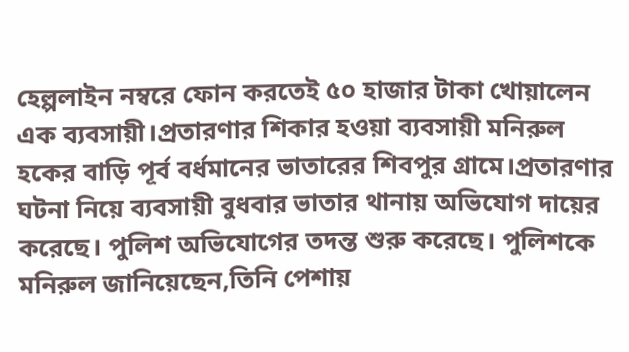হেল্পলাইন নম্বরে ফোন করতেই ৫০ হাজার টাকা খোয়ালেন এক ব্যবসায়ী।প্রতারণার শিকার হওয়া ব্যবসায়ী মনিরুল হকের বাড়ি পূর্ব বর্ধমানের ভাতারের শিবপুর গ্রামে।প্রতারণার ঘটনা নিয়ে ব্যবসায়ী বুধবার ভাতার থানায় অভিযোগ দায়ের করেছে। পুলিশ অভিযোগের তদন্ত শুরু করেছে। পুলিশকে মনিরুল জানিয়েছেন,তিনি পেশায়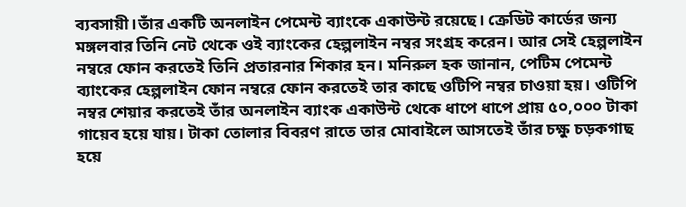ব্যবসায়ী।তাঁর একটি অনলাইন পেমেন্ট ব্যাংকে একাউন্ট রয়েছে। ক্রেডিট কার্ডের জন্য মঙ্গলবার তিনি নেট থেকে ওই ব্যাংকের হেল্পলাইন নম্বর সংগ্রহ করেন। আর সেই হেল্পলাইন নম্বরে ফোন করতেই তিনি প্রতারনার শিকার হন। মনিরুল হক জানান, পেটিম পেমেন্ট ব্যাংকের হেল্পলাইন ফোন নম্বরে ফোন করতেই তার কাছে ওটিপি নম্বর চাওয়া হয়। ওটিপি নম্বর শেয়ার করতেই তাঁর অনলাইন ব্যাংক একাউন্ট থেকে ধাপে ধাপে প্রায় ৫০,০০০ টাকা গায়েব হয়ে যায়। টাকা তোলার বিবরণ রাতে তার মোবাইলে আসতেই তাঁর চক্ষু চড়কগাছ হয়ে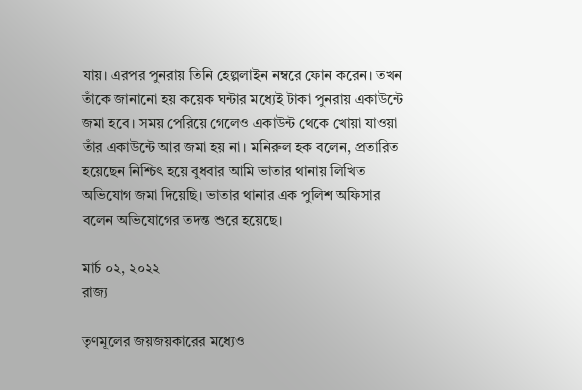যায়। এরপর পুনরায় তিনি হেল্পলাইন নম্বরে ফোন করেন। তখন তাঁকে জানানো হয় কয়েক ঘন্টার মধ্যেই টাকা পুনরায় একাউন্টে জমা হবে। সময় পেরিয়ে গেলেও একাউন্ট থেকে খোয়া যাওয়া তাঁর একাউন্টে আর জমা হয় না। মনিরুল হক বলেন, প্রতারিত হয়েছেন নিশ্চিৎ হয়ে বুধবার আমি ভাতার থানায় লিখিত অভিযোগ জমা দিয়েছি। ভাতার থানার এক পুলিশ অফিসার বলেন অভিযোগের তদন্ত শুরে হয়েছে।

মার্চ ০২, ২০২২
রাজ্য

তৃণমূলের জয়জয়কারের মধ্যেও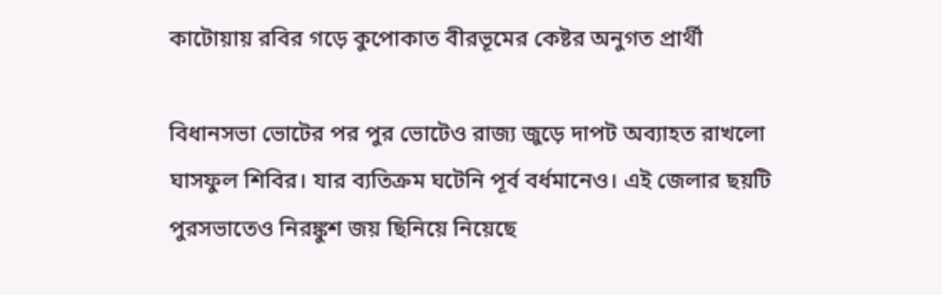কাটোয়ায় রবির গড়ে কুপোকাত বীরভূমের কেষ্টর অনুগত প্রার্থী

বিধানসভা ভোটের পর পুর ভোটেও রাজ্য জুড়ে দাপট অব্যাহত রাখলো ঘাসফুল শিবির। যার ব্যতিক্রম ঘটেনি পূর্ব বর্ধমানেও। এই জেলার ছয়টি পুরসভাতেও নিরঙ্কুশ জয় ছিনিয়ে নিয়েছে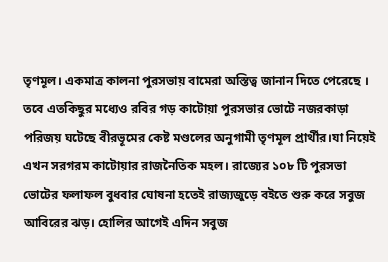তৃণমূল। একমাত্র কালনা পুরসভায় বামেরা অস্তিত্ব জানান দিতে পেরেছে । তবে এতকিছুর মধ্যেও রবির গড় কাটোয়া পুরসভার ভোটে নজরকাড়া পরিজয় ঘটেছে বীরভূমের কেষ্ট মণ্ডলের অনুগামী তৃণমূল প্রার্থীর।যা নিয়েই এখন সরগরম কাটোয়ার রাজনৈতিক মহল। রাজ্যের ১০৮ টি পুরসভা ভোটের ফলাফল বুধবার ঘোষনা হতেই রাজ্যজুড়ে বইতে শুরু করে সবুজ আবিরের ঝড়। হোলির আগেই এদিন সবুজ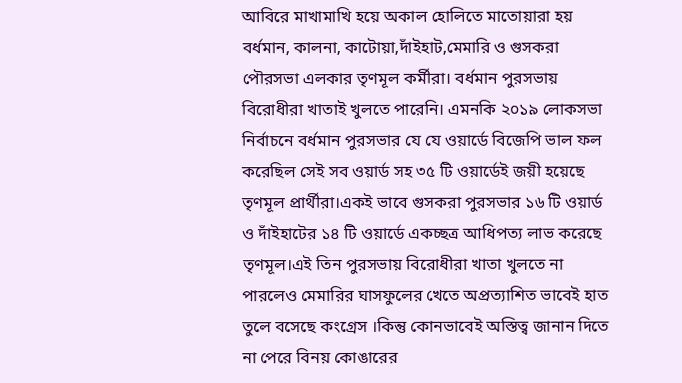আবিরে মাখামাখি হয়ে অকাল হোলিতে মাতোয়ারা হয় বর্ধমান, কালনা, কাটোয়া,দাঁইহাট,মেমারি ও গুসকরা পৌরসভা এলকার তৃণমূল কর্মীরা। বর্ধমান পুরসভায় বিরোধীরা খাতাই খুলতে পারেনি। এমনকি ২০১৯ লোকসভা নির্বাচনে বর্ধমান পুরসভার যে যে ওয়ার্ডে বিজেপি ভাল ফল করেছিল সেই সব ওয়ার্ড সহ ৩৫ টি ওয়ার্ডেই জয়ী হয়েছে তৃণমূল প্রার্থীরা।একই ভাবে গুসকরা পুরসভার ১৬ টি ওয়ার্ড ও দাঁইহাটের ১৪ টি ওয়ার্ডে একচ্ছত্র আধিপত্য লাভ করেছে তৃণমূল।এই তিন পুরসভায় বিরোধীরা খাতা খুলতে না পারলেও মেমারির ঘাসফুলের খেতে অপ্রত্যাশিত ভাবেই হাত তুলে বসেছে কংগ্রেস ।কিন্তু কোনভাবেই অস্তিত্ব জানান দিতে না পেরে বিনয় কোঙারের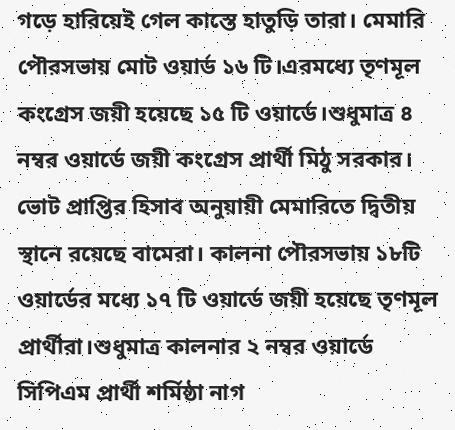গড়ে হারিয়েই গেল কাস্তে হাতুড়ি তারা। মেমারি পৌরসভায় মোট ওয়ার্ড ১৬ টি।এরমধ্যে তৃণমূল কংগ্রেস জয়ী হয়েছে ১৫ টি ওয়ার্ডে।শুধুমাত্র ৪ নম্বর ওয়ার্ডে জয়ী কংগ্রেস প্রার্থী মিঠু সরকার। ভোট প্রাপ্তির হিসাব অনুয়ায়ী মেমারিতে দ্বিতীয় স্থানে রয়েছে বামেরা। কালনা পৌরসভায় ১৮টি ওয়ার্ডের মধ্যে ১৭ টি ওয়ার্ডে জয়ী হয়েছে তৃণমূল প্রার্থীরা।শুধুমাত্র কালনার ২ নম্বর ওয়ার্ডে সিপিএম প্রার্থী শর্মিষ্ঠা নাগ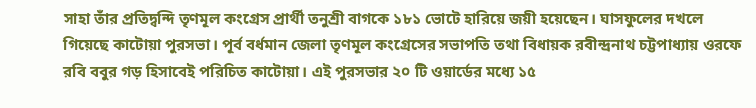সাহা তাঁর প্রতিদ্বন্দি তৃণমূল কংগ্রেস প্রার্থী তনুশ্রী বাগকে ১৮১ ভোটে হারিয়ে জয়ী হয়েছেন। ঘাসফুলের দখলে গিয়েছে কাটোয়া পুরসভা। পূর্ব বর্ধমান জেলা তৃণমূল কংগ্রেসের সভাপতি তথা বিধায়ক রবীন্দ্রনাথ চট্টপাধ্যায় ওরফে রবি ববুর গড় হিসাবেই পরিচিত কাটোয়া। এই পুরসভার ২০ টি ওয়ার্ডের মধ্যে ১৫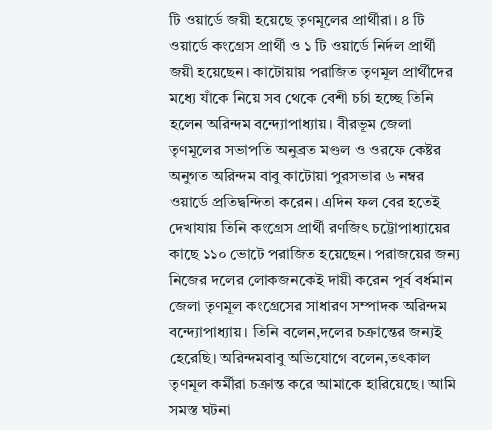টি ওয়ার্ডে জয়ী হয়েছে তৃণমূলের প্রার্থীরা। ৪ টি ওয়ার্ডে কংগ্রেস প্রার্থী ও ১ টি ওয়ার্ডে নির্দল প্রার্থী জয়ী হয়েছেন। কাটোয়ায় পরাজিত তৃণমূল প্রার্থীদের মধ্যে যাঁকে নিয়ে সব থেকে বেশী চর্চা হচ্ছে তিনি হলেন অরিন্দম বন্দ্যোপাধ্যায়। বীরভূম জেলা তৃণমূলের সভাপতি অনুব্রত মণ্ডল ও ওরফে কেষ্টর অনুগত অরিন্দম বাবু কাটোয়া পুরসভার ৬ নম্বর ওয়ার্ডে প্রতিদ্বন্দিতা করেন। এদিন ফল বের হতেই দেখাযায় তিনি কংগ্রেস প্রার্থী রণজিৎ চট্টোপাধ্যায়ের কাছে ১১০ ভোটে পরাজিত হয়েছেন। পরাজয়ের জন্য নিজের দলের লোকজনকেই দায়ী করেন পূর্ব বর্ধমান জেলা তৃণমূল কংগ্রেসের সাধারণ সম্পাদক অরিন্দম বন্দ্যোপাধ্যায়। তিনি বলেন,দলের চক্রান্তের জন্যই হেরেছি। অরিন্দমবাবু অভিযোগে বলেন,তৎকাল তৃণমূল কর্মীরা চক্রান্ত করে আমাকে হারিয়েছে। আমি সমস্ত ঘটনা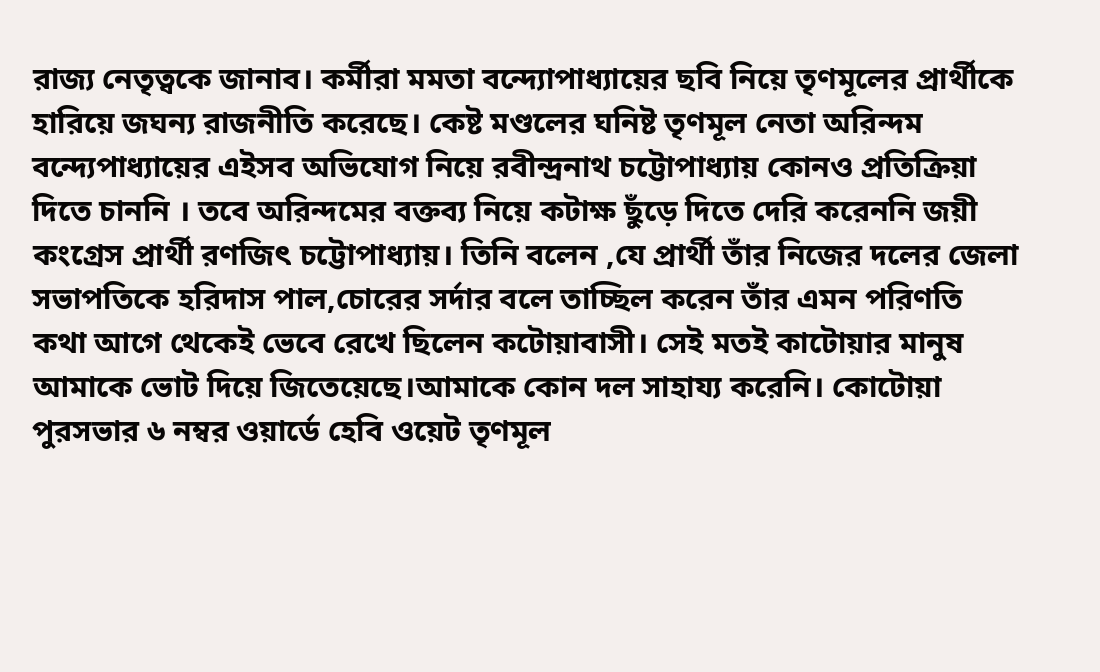রাজ্য নেতৃত্বকে জানাব। কর্মীরা মমতা বন্দ্যোপাধ্যায়ের ছবি নিয়ে তৃণমূলের প্রার্থীকে হারিয়ে জঘন্য রাজনীতি করেছে। কেষ্ট মণ্ডলের ঘনিষ্ট তৃণমূল নেতা অরিন্দম বন্দ্যেপাধ্যায়ের এইসব অভিযোগ নিয়ে রবীন্দ্রনাথ চট্টোপাধ্যায় কোনও প্রতিক্রিয়া দিতে চাননি । তবে অরিন্দমের বক্তব্য নিয়ে কটাক্ষ ছুঁড়ে দিতে দেরি করেননি জয়ী কংগ্রেস প্রার্থী রণজিৎ চট্টোপাধ্যায়। তিনি বলেন ,যে প্রার্থী তাঁর নিজের দলের জেলা সভাপতিকে হরিদাস পাল,চোরের সর্দার বলে তাচ্ছিল করেন তাঁর এমন পরিণতি কথা আগে থেকেই ভেবে রেখে ছিলেন কটোয়াবাসী। সেই মতই কাটোয়ার মানুষ আমাকে ভোট দিয়ে জিতেয়েছে।আমাকে কোন দল সাহায্য করেনি। কোটোয়া পুরসভার ৬ নম্বর ওয়ার্ডে হেবি ওয়েট তৃণমূল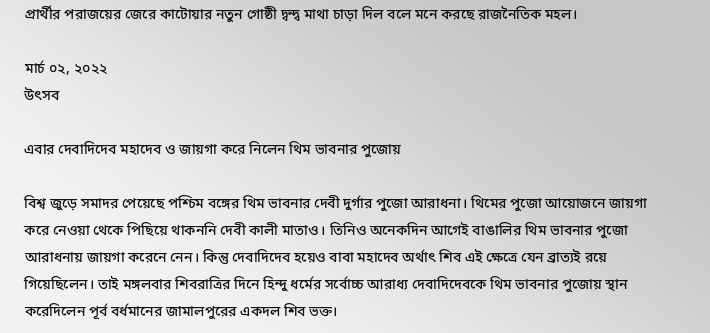প্রার্থীর পরাজয়ের জেরে কাটোয়ার নতুন গোষ্ঠী দ্বন্দ্ব মাথা চাড়া দিল বলে মনে করছে রাজনৈতিক মহল।

মার্চ ০২, ২০২২
উৎসব

এবার দেবাদিদেব মহাদেব ও জায়গা করে নিলেন থিম ভাবনার পুজোয়

বিশ্ব জুড়ে সমাদর পেয়েছে পশ্চিম বঙ্গের থিম ভাবনার দেবী দুর্গার পুজো আরাধনা। থিমের পুজো আয়োজনে জায়গা করে নেওয়া থেকে পিছিয়ে থাকননি দেবী কালী মাতাও। তিনিও অনেকদিন আগেই বাঙালির থিম ভাবনার পুজো আরাধনায় জায়গা করেনে নেন। কিন্তু দেবাদিদেব হয়েও বাবা মহাদেব অর্থাৎ শিব এই ক্ষেত্রে যেন ব্রাত্যই রয়ে গিয়েছিলেন। তাই মঙ্গলবার শিবরাত্রির দিনে হিন্দু ধর্মের সর্বোচ্চ আরাধ্য দেবাদিদেবকে থিম ভাবনার পুজোয় স্থান করেদিলেন পূর্ব বর্ধমানের জামালপুরের একদল শিব ভক্ত।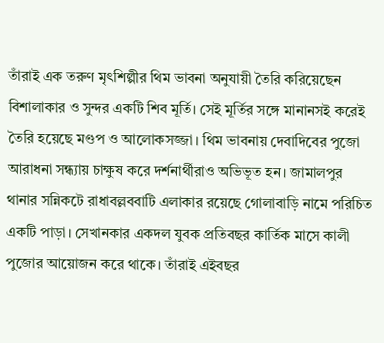তাঁরাই এক তরুণ মৃৎশিল্পীর থিম ভাবনা অনুযায়ী তৈরি করিয়েছেন বিশালাকার ও সুন্দর একটি শিব মূর্তি। সেই মূর্তির সঙ্গে মানানসই করেই তৈরি হয়েছে মণ্ডপ ও আলোকসজ্জা। থিম ভাবনায় দেবাদিবের পুজো আরাধনা সন্ধ্যায় চাক্ষুষ করে দর্শনার্থীরাও অভিভূত হন। জামালপুর থানার সন্নিকটে রাধাবল্লববাটি এলাকার রয়েছে গোলাবাড়ি নামে পরিচিত একটি পাড়া। সেখানকার একদল যুবক প্রতিবছর কার্তিক মাসে কালী পুজোর আয়োজন করে থাকে। তাঁরাই এইবছর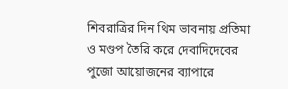শিবরাত্রির দিন থিম ভাবনায় প্রতিমা ও মণ্ডপ তৈরি করে দেবাদিদেবের পুজো আয়োজনের ব্যাপারে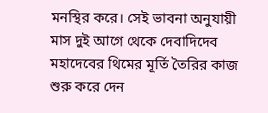মনস্থির করে। সেই ভাবনা অনুযায়ী মাস দুই আগে থেকে দেবাদিদেব মহাদেবের থিমের মূর্তি তৈরির কাজ শুরু করে দেন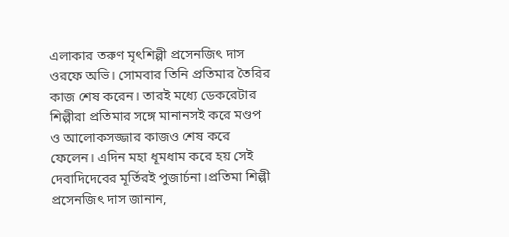এলাকার তরুণ মৃৎশিল্পী প্রসেনজিৎ দাস ওরফে অভি। সোমবার তিনি প্রতিমার তৈরির কাজ শেষ করেন। তারই মধ্যে ডেকরেটার শিল্পীরা প্রতিমার সঙ্গে মানানসই করে মণ্ডপ ও আলোকসজ্জার কাজও শেষ করে ফেলেন। এদিন মহা ধূমধাম করে হয় সেই দেবাদিদেবের মূর্তিরই পুজার্চনা।প্রতিমা শিল্পী প্রসেনজিৎ দাস জানান,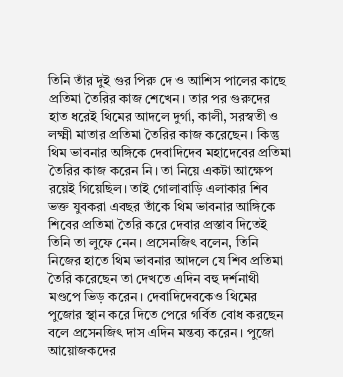তিনি তাঁর দুই গুর পিরু দে ও আশিস পালের কাছে প্রতিমা তৈরির কাজ শেখেন। তার পর গুরুদের হাত ধরেই থিমের আদলে দুর্গা, কালী, সরস্বতী ও লক্ষ্মী মাতার প্রতিমা তৈরির কাজ করেছেন। কিন্তু থিম ভাবনার অঙ্গিকে দেবাদিদেব মহাদেবের প্রতিমা তৈরির কাজ করেন নি। তা নিয়ে একটা আক্ষেপ রয়েই গিয়েছিল। তাই গোলাবাড়ি এলাকার শিব ভক্ত যুবকরা এবছর তাঁকে থিম ভাবনার আঙ্গিকে শিবের প্রতিমা তৈরি করে দেবার প্রস্তাব দিতেই তিনি তা লুফে নেন। প্রসেনজিৎ বলেন, তিনি নিজের হাতে থিম ভাবনার আদলে যে শিব প্রতিমা তৈরি করেছেন তা দেখতে এদিন বহু দর্শনাথী মণ্ডপে ভিড় করেন। দেবাদিদেবকেও থিমের পুজোর স্থান করে দিতে পেরে গর্বিত বোধ করছেন বলে প্রসেনজিৎ দাস এদিন মন্তব্য করেন। পুজো আয়োজকদের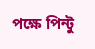পক্ষে পিন্টু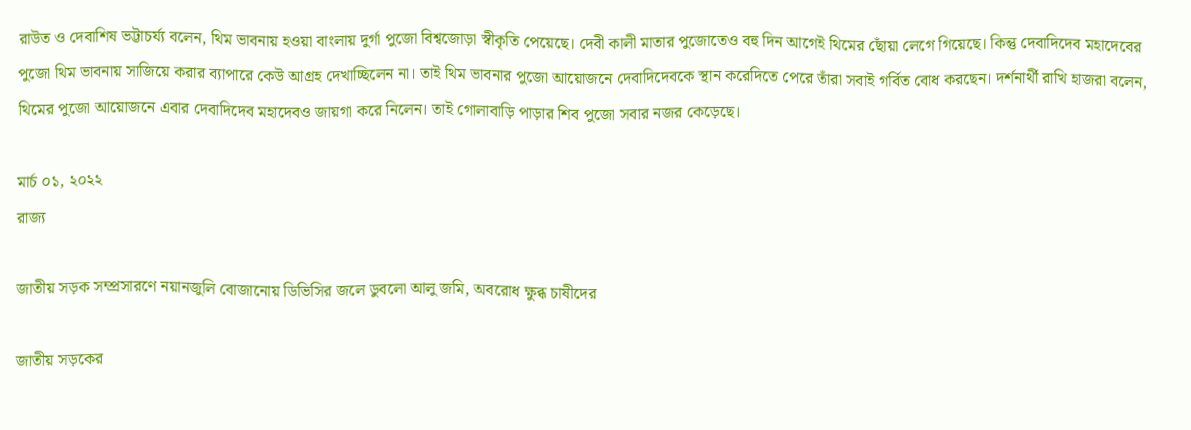রাউত ও দেবাশিষ ভট্টাচর্য্য বলেন, থিম ভাবনায় হওয়া বাংলায় দুর্গা পুজো বিশ্বজোড়া স্বীকৃতি পেয়েছে। দেবী কালী মাতার পুজোতেও বহু দিন আগেই থিমের ছোঁয়া লেগে গিয়েছে। কিন্তু দেবাদিদেব মহাদেবের পুজো থিম ভাবনায় সাজিয়ে করার ব্যাপারে কেউ আগ্রহ দেখাচ্ছিলেন না। তাই থিম ভাবনার পুজো আয়োজনে দেবাদিদেবকে স্থান করেদিতে পেরে তাঁরা সবাই গর্বিত বোধ করছেন। দর্শনার্থী রাখি হাজরা বলেন, থিমের পুজো আয়োজনে এবার দেবাদিদেব মহাদেবও জায়গা করে নিলেন। তাই গোলাবাড়ি পাড়ার শিব পুজো সবার নজর কেড়েছে।

মার্চ ০১, ২০২২
রাজ্য

জাতীয় সড়ক সম্প্রসারণে নয়ানজুলি বোজানোয় ডিভিসির জলে ডুবলো আলু জমি, অবরোধ ক্ষুব্ধ চাষীদের

জাতীয় সড়কের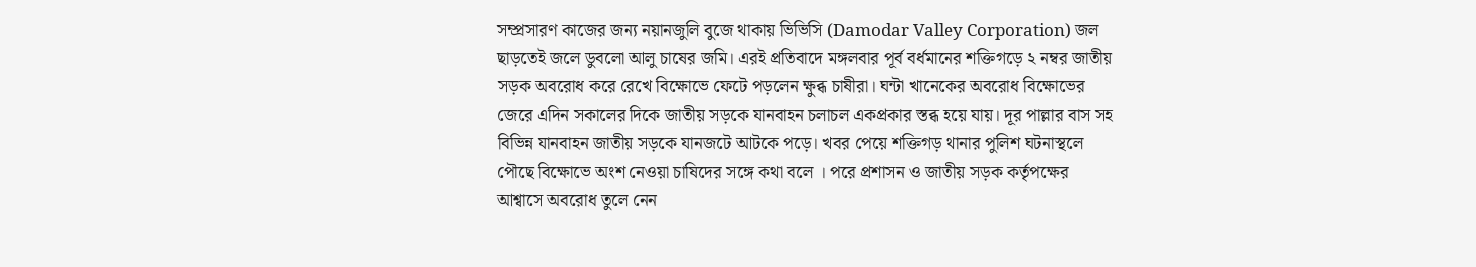সম্প্রসারণ কাজের জন্য নয়ানজুলি বুজে থাকায় ভিভিসি (Damodar Valley Corporation) জল ছাড়তেই জলে ডুবলো আলু চাষের জমি। এরই প্রতিবাদে মঙ্গলবার পূর্ব বর্ধমানের শক্তিগড়ে ২ নম্বর জাতীয় সড়ক অবরোধ করে রেখে বিক্ষোভে ফেটে পড়লেন ক্ষুব্ধ চাষীরা। ঘন্টা খানেকের অবরোধ বিক্ষোভের জেরে এদিন সকালের দিকে জাতীয় সড়কে যানবাহন চলাচল একপ্রকার স্তব্ধ হয়ে যায়। দূর পাল্লার বাস সহ বিভিন্ন যানবাহন জাতীয় সড়কে যানজটে আটকে পড়ে। খবর পেয়ে শক্তিগড় থানার পুলিশ ঘটনাস্থলে পৌছে বিক্ষোভে অংশ নেওয়া চাষিদের সঙ্গে কথা বলে । পরে প্রশাসন ও জাতীয় সড়ক কর্তৃপক্ষের আশ্বাসে অবরোধ তুলে নেন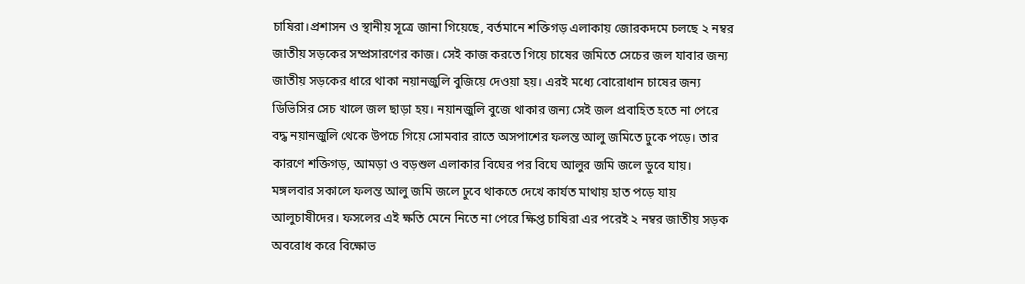চাষিরা।প্রশাসন ও স্থানীয় সূত্রে জানা গিয়েছে, বর্তমানে শক্তিগড় এলাকায় জোরকদমে চলছে ২ নম্বর জাতীয় সড়কের সম্প্রসারণের কাজ। সেই কাজ করতে গিয়ে চাষের জমিতে সেচের জল যাবার জন্য জাতীয় সড়কের ধারে থাকা নয়ানজুলি বুজিয়ে দেওয়া হয়। এরই মধ্যে বোরোধান চাষের জন্য ডিভিসির সেচ খালে জল ছাড়া হয়। নয়ানজুলি বুজে থাকার জন্য সেই জল প্রবাহিত হতে না পেরে বদ্ধ নয়ানজুলি থেকে উপচে গিয়ে সোমবার রাতে অসপাশের ফলন্ত আলু জমিতে ঢুকে পড়ে। তার কারণে শক্তিগড়, আমড়া ও বড়শুল এলাকার বিঘের পর বিঘে আলুর জমি জলে ডুবে যায়। মঙ্গলবার সকালে ফলন্ত আলু জমি জলে ঢুবে থাকতে দেখে কার্যত মাথায় হাত পড়ে যায় আলুচাষীদের। ফসলের এই ক্ষতি মেনে নিতে না পেরে ক্ষিপ্ত চাষিরা এর পরেই ২ নম্বর জাতীয় সড়ক অবরোধ করে বিক্ষোভ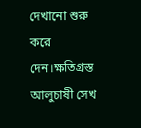দেখানো শুরু করে দেন।ক্ষতিগ্রস্ত আলুচাষী সেখ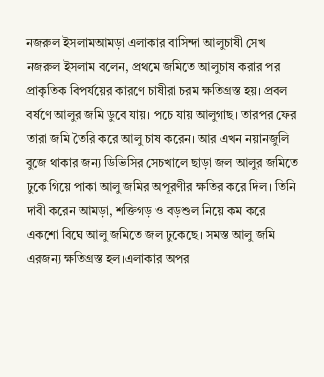নজরুল ইসলামআমড়া এলাকার বাসিন্দা আলুচাষী সেখ নজরুল ইসলাম বলেন, প্রথমে জমিতে আলুচাষ করার পর প্রাকৃতিক বিপর্যয়ের কারণে চাষীরা চরম ক্ষতিগ্রস্ত হয়। প্রবল বর্ষণে আলুর জমি ডুবে যায়। পচে যায় আলুগাছ। তারপর ফের তারা জমি তৈরি করে আলু চাষ করেন। আর এখন নয়ানজুলি বুজে থাকার জন্য ডিভিসির সেচখালে ছাড়া জল আলুর জমিতে ঢুকে গিয়ে পাকা আলু জমির অপূরণীর ক্ষতির করে দিল। তিনি দাবী করেন আমড়া, শক্তিগড় ও বড়শুল নিয়ে কম করে একশো বিঘে আলু জমিতে জল ঢুকেছে। সমস্ত আলু জমি এরজন্য ক্ষতিগ্রস্ত হল।এলাকার অপর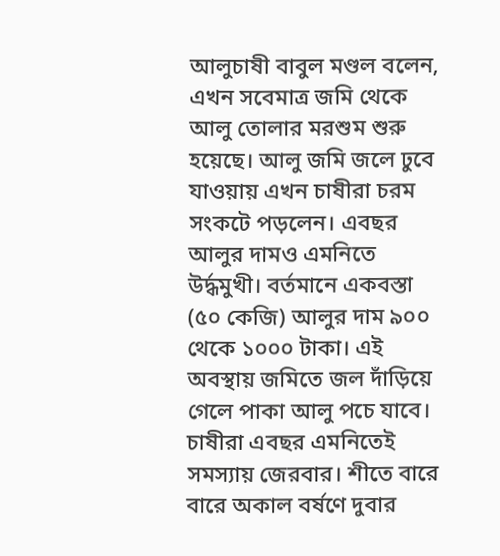আলুচাষী বাবুল মণ্ডল বলেন, এখন সবেমাত্র জমি থেকে আলু তোলার মরশুম শুরু হয়েছে। আলু জমি জলে ঢুবে যাওয়ায় এখন চাষীরা চরম সংকটে পড়লেন। এবছর আলুর দামও এমনিতে উর্দ্ধমুখী। বর্তমানে একবস্তা (৫০ কেজি) আলুর দাম ৯০০ থেকে ১০০০ টাকা। এই অবস্থায় জমিতে জল দাঁড়িয়ে গেলে পাকা আলু পচে যাবে। চাষীরা এবছর এমনিতেই সমস্যায় জেরবার। শীতে বারে বারে অকাল বর্ষণে দুবার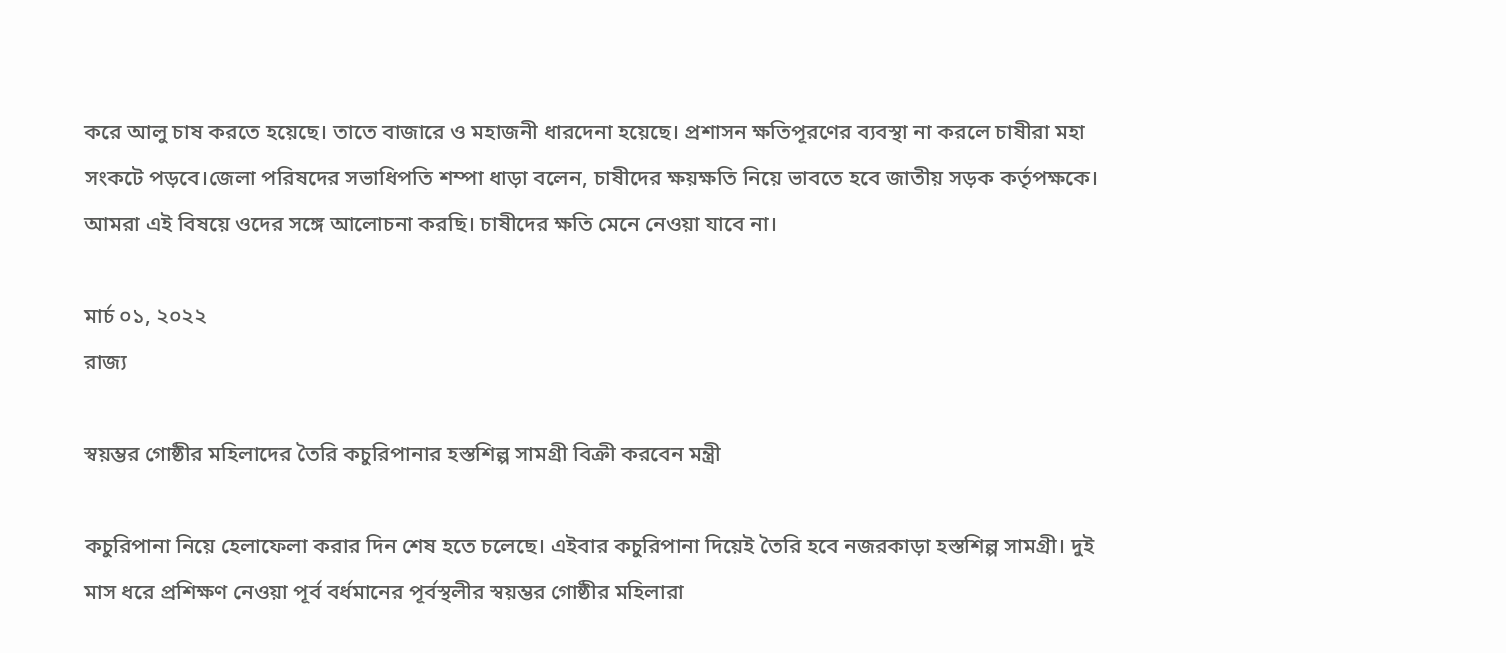করে আলু চাষ করতে হয়েছে। তাতে বাজারে ও মহাজনী ধারদেনা হয়েছে। প্রশাসন ক্ষতিপূরণের ব্যবস্থা না করলে চাষীরা মহা সংকটে পড়বে।জেলা পরিষদের সভাধিপতি শম্পা ধাড়া বলেন, চাষীদের ক্ষয়ক্ষতি নিয়ে ভাবতে হবে জাতীয় সড়ক কর্তৃপক্ষকে। আমরা এই বিষয়ে ওদের সঙ্গে আলোচনা করছি। চাষীদের ক্ষতি মেনে নেওয়া যাবে না।

মার্চ ০১, ২০২২
রাজ্য

স্বয়ম্ভর গোষ্ঠীর মহিলাদের তৈরি কচুরিপানার হস্তশিল্প সামগ্রী বিক্রী করবেন মন্ত্রী

কচুরিপানা নিয়ে হেলাফেলা করার দিন শেষ হতে চলেছে। এইবার কচুরিপানা দিয়েই তৈরি হবে নজরকাড়া হস্তশিল্প সামগ্রী। দুই মাস ধরে প্রশিক্ষণ নেওয়া পূর্ব বর্ধমানের পূর্বস্থলীর স্বয়ম্ভর গোষ্ঠীর মহিলারা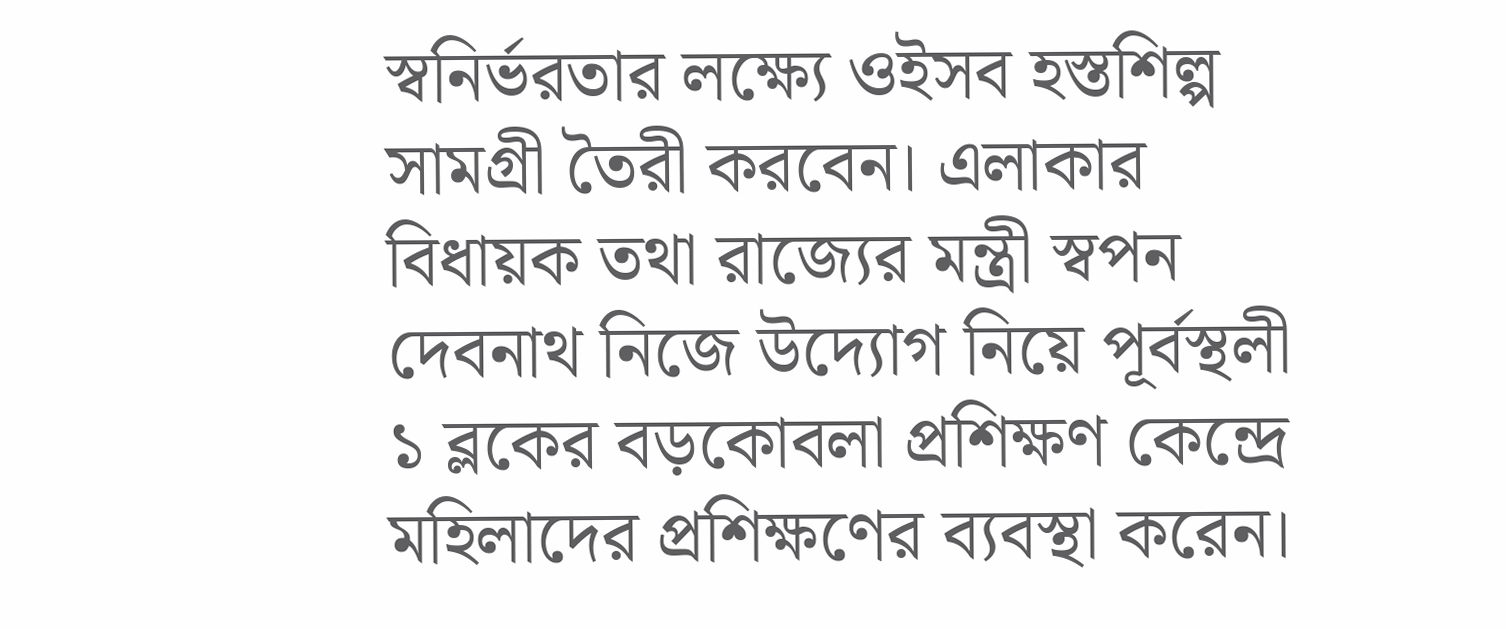স্বনির্ভরতার লক্ষ্যে ওইসব হস্তশিল্প সামগ্রী তৈরী করবেন। এলাকার বিধায়ক তথা রাজ্যের মন্ত্রী স্বপন দেবনাথ নিজে উদ্যোগ নিয়ে পূর্বস্থলী ১ ব্লকের বড়কোবলা প্রশিক্ষণ কেন্দ্রে মহিলাদের প্রশিক্ষণের ব্যবস্থা করেন।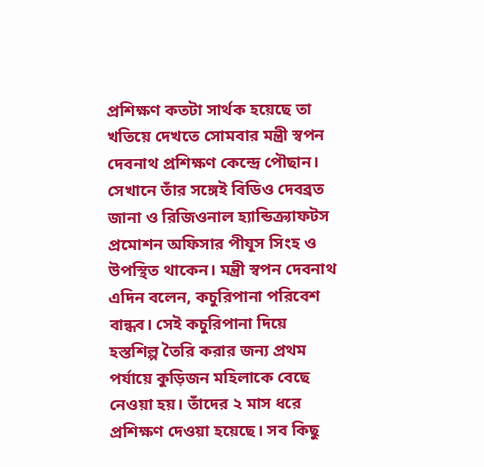প্রশিক্ষণ কতটা সার্থক হয়েছে তা খতিয়ে দেখতে সোমবার মন্ত্রী স্বপন দেবনাথ প্রশিক্ষণ কেন্দ্রে পৌছান। সেখানে তাঁর সঙ্গেই বিডিও দেবব্রত জানা ও রিজিওনাল হ্যান্ডিক্র্যাফটস প্রমোশন অফিসার পীযূস সিংহ ও উপস্থিত থাকেন। মন্ত্রী স্বপন দেবনাথ এদিন বলেন, কচুরিপানা পরিবেশ বান্ধব। সেই কচুরিপানা দিয়ে হস্তশিল্প তৈরি করার জন্য প্রথম পর্যায়ে কুড়িজন মহিলাকে বেছে নেওয়া হয়। তাঁদের ২ মাস ধরে প্রশিক্ষণ দেওয়া হয়েছে। সব কিছু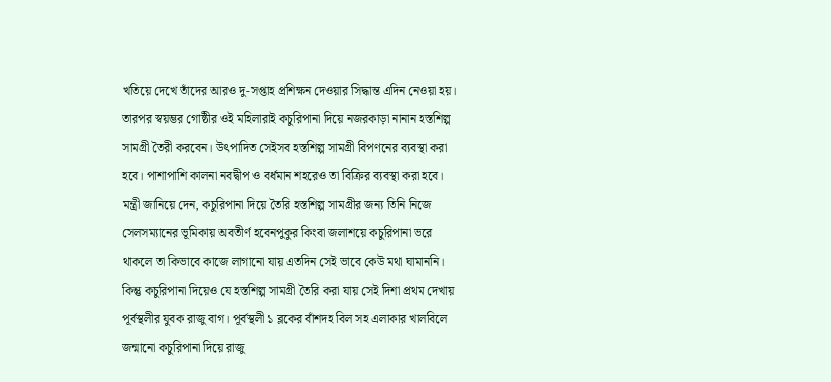খতিয়ে দেখে তাঁদের আরও দু-সপ্তাহ প্রশিক্ষন দেওয়ার সিদ্ধান্ত এদিন নেওয়া হয়। তারপর স্বয়ম্ভর গোষ্ঠীর ওই মহিলারাই কচুরিপানা দিয়ে নজরকাড়া নানান হস্তশিল্প সামগ্রী তৈরী করবেন। উৎপাদিত সেইসব হস্তশিল্প সামগ্রী বিপণনের ব্যবস্থা করা হবে। পাশাপাশি কালনা নবদ্বীপ ও বর্ধমান শহরেও তা বিক্রির ব্যবস্থা করা হবে। মন্ত্রী জানিয়ে দেন, কচুরিপানা দিয়ে তৈরি হস্তশিল্প সামগ্রীর জন্য তিনি নিজে সেলসম্যানের ভূমিকায় অবতীর্ণ হবেনপুকুর কিংবা জলাশয়ে কচুরিপানা ভরে থাকলে তা কিভাবে কাজে লাগানো যায় এতদিন সেই ভাবে কেউ মথা ঘামাননি। কিন্তু কচুরিপানা দিয়েও যে হস্তশিল্প সামগ্রী তৈরি করা যায় সেই দিশা প্রথম দেখায় পূর্বস্থলীর যুবক রাজু বাগ। পূর্বস্থলী ১ ব্লকের বাঁশদহ বিল সহ এলাকার খালবিলে জন্মানো কচুরিপানা দিয়ে রাজু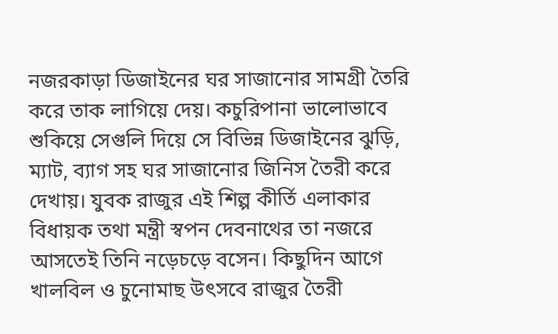নজরকাড়া ডিজাইনের ঘর সাজানোর সামগ্রী তৈরি করে তাক লাগিয়ে দেয়। কচুরিপানা ভালোভাবে শুকিয়ে সেগুলি দিয়ে সে বিভিন্ন ডিজাইনের ঝুড়ি, ম্যাট, ব্যাগ সহ ঘর সাজানোর জিনিস তৈরী করে দেখায়। যুবক রাজুর এই শিল্প কীর্তি এলাকার বিধায়ক তথা মন্ত্রী স্বপন দেবনাথের তা নজরে আসতেই তিনি নড়েচড়ে বসেন। কিছুদিন আগে খালবিল ও চুনোমাছ উৎসবে রাজুর তৈরী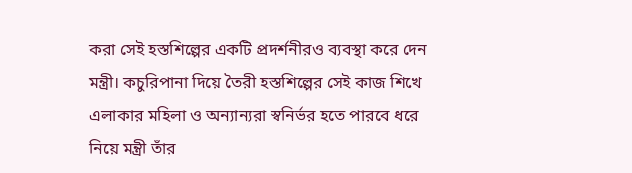করা সেই হস্তশিল্পের একটি প্রদর্শনীরও ব্যবস্থা করে দেন মন্ত্রী। কচুরিপানা দিয়ে তৈরী হস্তশিল্পের সেই কাজ শিখে এলাকার মহিলা ও অন্যান্যরা স্বনির্ভর হতে পারবে ধরে নিয়ে মন্ত্রী তাঁর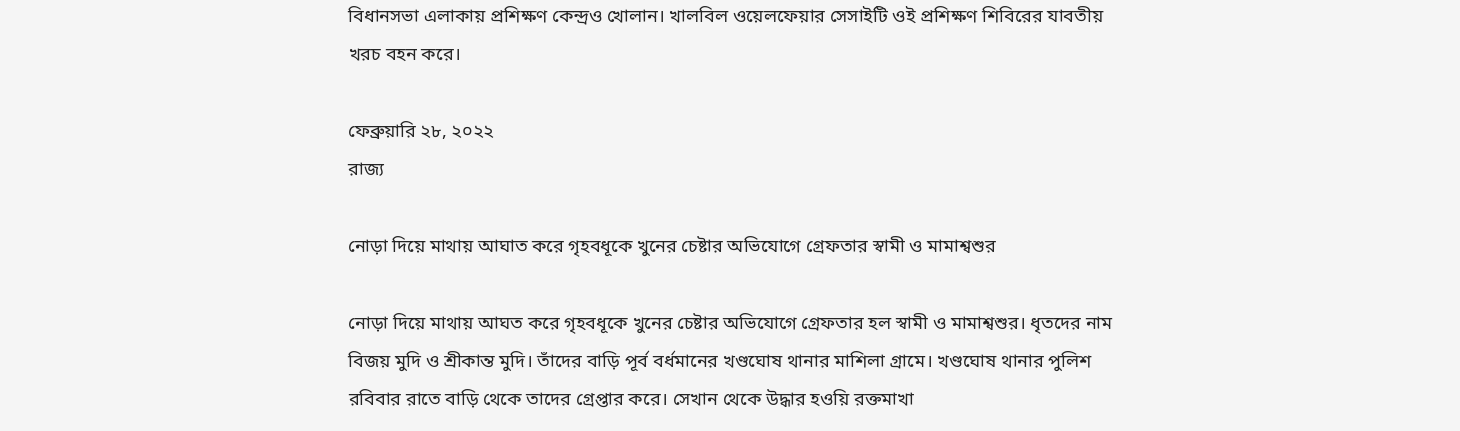বিধানসভা এলাকায় প্রশিক্ষণ কেন্দ্রও খোলান। খালবিল ওয়েলফেয়ার সেসাইটি ওই প্রশিক্ষণ শিবিরের যাবতীয় খরচ বহন করে।

ফেব্রুয়ারি ২৮, ২০২২
রাজ্য

নোড়া দিয়ে মাথায় আঘাত করে গৃহবধূকে খুনের চেষ্টার অভিযোগে গ্রেফতার স্বামী ও মামাশ্বশুর

নোড়া দিয়ে মাথায় আঘত করে গৃহবধূকে খুনের চেষ্টার অভিযোগে গ্রেফতার হল স্বামী ও মামাশ্বশুর। ধৃতদের নাম বিজয় মুদি ও শ্রীকান্ত মুদি। তাঁদের বাড়ি পূর্ব বর্ধমানের খণ্ডঘোষ থানার মাশিলা গ্রামে। খণ্ডঘোষ থানার পুলিশ রবিবার রাতে বাড়ি থেকে তাদের গ্রেপ্তার করে। সেখান থেকে উদ্ধার হওয়ি রক্তমাখা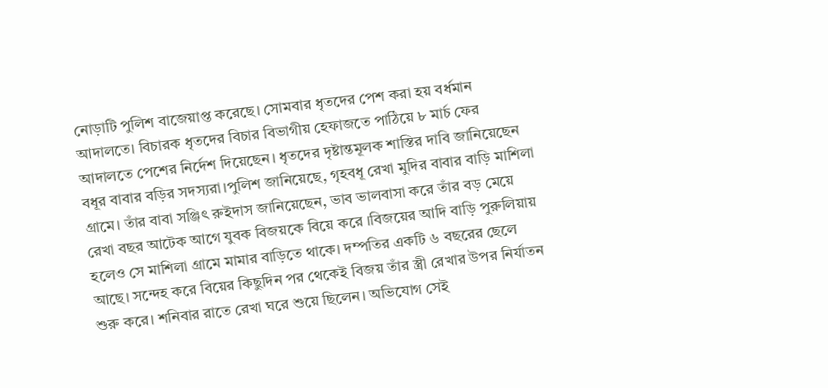নোড়াটি পুলিশ বাজেয়াপ্ত করেছে। সোমবার ধৃতদের পেশ করা হয় বর্ধমান আদালতে। বিচারক ধৃতদের বিচার বিভাগীয় হেফাজতে পাঠিয়ে ৮ মার্চ ফের আদালতে পেশের নির্দেশ দিয়েছেন। ধৃতদের দৃষ্টান্তমূলক শাস্তির দাবি জানিয়েছেন বধূর বাবার বড়ির সদস্যরা।পুলিশ জানিয়েছে, গৃহবধূ রেখা মুদির বাবার বাড়ি মাশিলা গ্রামে। তাঁর বাবা সঞ্জিৎ রুইদাস জানিয়েছেন, ভাব ভালবাসা করে তাঁর বড় মেয়ে রেখা বছর আটেক আগে যুবক বিজয়কে বিয়ে করে ।বিজয়ের আদি বাড়ি পুরুলিয়ায় হলেও সে মাশিলা গ্রামে মামার বাড়িতে থাকে। দম্পতির একটি ৬ বছরের ছেলে আছে। সন্দেহ করে বিয়ের কিছুদিন পর থেকেই বিজয় তাঁর স্ত্রী রেখার উপর নির্যাতন শুরু করে। শনিবার রাতে রেখা ঘরে শুয়ে ছিলেন। অভিযোগ সেই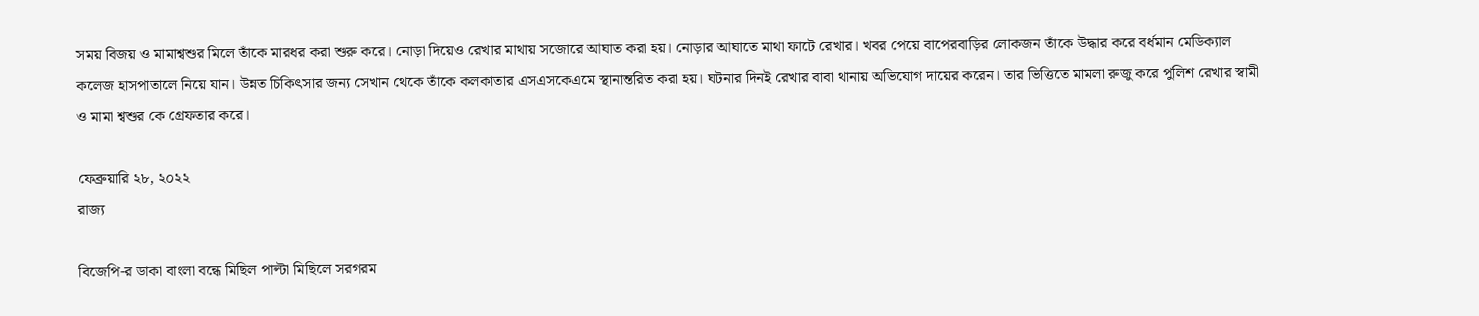সময় বিজয় ও মামাশ্বশুর মিলে তাঁকে মারধর করা শুরু করে। নোড়া দিয়েও রেখার মাথায় সজোরে আঘাত করা হয়। নোড়ার আঘাতে মাথা ফাটে রেখার। খবর পেয়ে বাপেরবাড়ির লোকজন তাঁকে উদ্ধার করে বর্ধমান মেডিক্যাল কলেজ হাসপাতালে নিয়ে যান। উন্নত চিকিৎসার জন্য সেখান থেকে তাঁকে কলকাতার এসএসকেএমে স্থানান্তরিত করা হয়। ঘটনার দিনই রেখার বাবা থানায় অভিযোগ দায়ের করেন। তার ভিত্তিতে মামলা রুজু করে পুলিশ রেখার স্বামী ও মামা শ্বশুর কে গ্রেফতার করে।

ফেব্রুয়ারি ২৮, ২০২২
রাজ্য

বিজেপি-র ডাকা বাংলা বন্ধে মিছিল পাল্টা মিছিলে সরগরম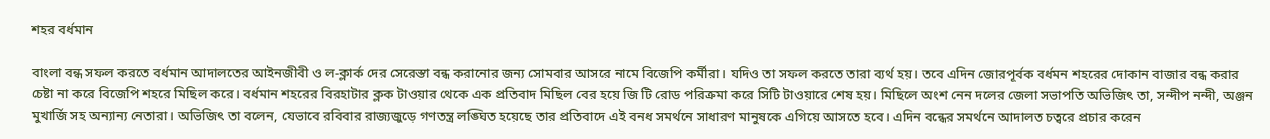শহর বর্ধমান

বাংলা বন্ধ সফল করতে বর্ধমান আদালতের আইনজীবী ও ল-ক্লার্ক দের সেরেস্তা বন্ধ করানোর জন্য সোমবার আসরে নামে বিজেপি কর্মীরা। যদিও তা সফল করতে তারা ব্যর্থ হয়। তবে এদিন জোরপূর্বক বর্ধমন শহরের দোকান বাজার বন্ধ করার চেষ্টা না করে বিজেপি শহরে মিছিল করে। বর্ধমান শহরের বিরহাটার ক্লক টাওয়ার থেকে এক প্রতিবাদ মিছিল বের হয়ে জি টি রোড পরিক্রমা করে সিটি টাওয়ারে শেষ হয়। মিছিলে অংশ নেন দলের জেলা সভাপতি অভিজিৎ তা, সন্দীপ নন্দী, অঞ্জন মুখার্জি সহ অন্যান্য নেতারা। অভিজিৎ তা বলেন, যেভাবে রবিবার রাজ্যজুড়ে গণতন্ত্র লঙ্ঘিত হয়েছে তার প্রতিবাদে এই বনধ সমর্থনে সাধারণ মানুষকে এগিয়ে আসতে হবে। এদিন বন্ধের সমর্থনে আদালত চত্বরে প্রচার করেন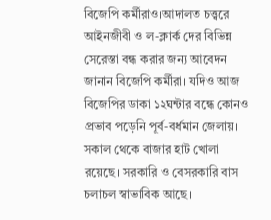বিজেপি কর্মীরাও।আদালত চত্ত্বরে আইনজীবী ও ল-ক্লার্ক দের বিভিন্ন সেরেস্তা বন্ধ করার জন্য আবেদন জানান বিজেপি কর্মীরা। যদিও আজ বিজেপির ডাকা ১২ঘন্টার বন্ধে কোনও প্রভাব পড়েনি পূর্ব-বর্ধমান জেলায়। সকাল থেকে বাজার হাট খোলা রয়েছে। সরকারি ও বেসরকারি বাস চলাচল স্বাভাবিক আছে।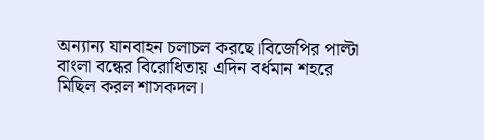অন্যান্য যানবাহন চলাচল করছে।বিজেপির পাল্টা বাংলা বন্ধের বিরোধিতায় এদিন বর্ধমান শহরে মিছিল করল শাসকদল।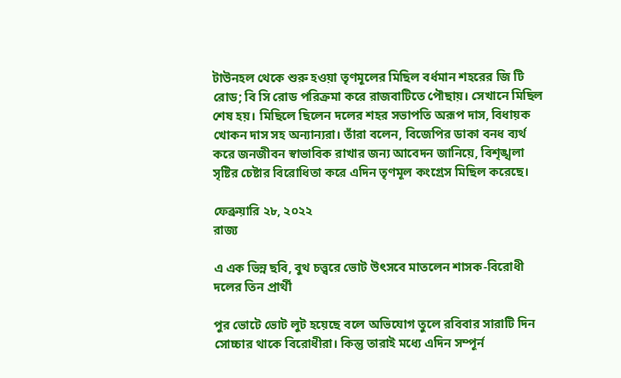টাউনহল থেকে শুরু হওয়া তৃণমূলের মিছিল বর্ধমান শহরের জি টি রোড; বি সি রোড পরিক্রমা করে রাজবাটিতে পৌছায়। সেখানে মিছিল শেষ হয়। মিছিলে ছিলেন দলের শহর সভাপতি অরূপ দাস, বিধায়ক খোকন দাস সহ অন্যান্যরা। তাঁরা বলেন, বিজেপির ডাকা বনধ ব্যর্থ করে জনজীবন স্বাভাবিক রাখার জন্য আবেদন জানিয়ে, বিশৃঙ্খলা সৃষ্টির চেষ্টার বিরোধিতা করে এদিন তৃণমূল কংগ্রেস মিছিল করেছে।

ফেব্রুয়ারি ২৮, ২০২২
রাজ্য

এ এক ভিন্ন ছবি, বুথ চত্ত্বরে ভোট উৎসবে মাতলেন শাসক-বিরোধী দলের তিন প্রার্থী

পুর ভোটে ভোট লুট হয়েছে বলে অভিযোগ তুলে রবিবার সারাটি দিন সোচ্চার থাকে বিরোধীরা। কিন্তু তারাই মধ্যে এদিন সম্পূর্ন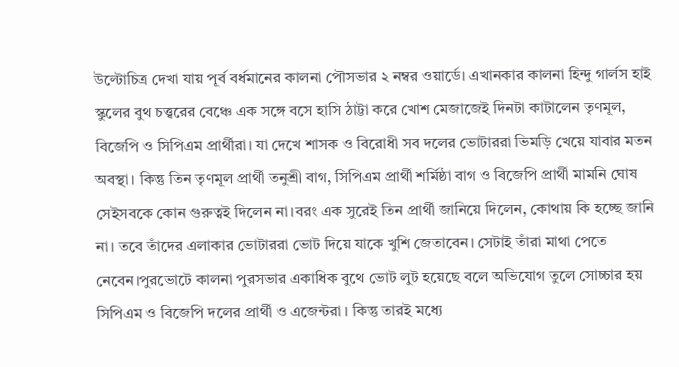উল্টোচিত্র দেখা যায় পূর্ব বর্ধমানের কালনা পৌসভার ২ নম্বর ওয়ার্ডে। এখানকার কালনা হিন্দু গার্লস হাই স্কুলের বুথ চত্ত্বরের বেঞ্চে এক সঙ্গে বসে হাসি ঠাট্টা করে খোশ মেজাজেই দিনটা কাটালেন তৃণমূল, বিজেপি ও সিপিএম প্রার্থীরা। যা দেখে শাসক ও বিরোধী সব দলের ভোটাররা ভিমড়ি খেয়ে যাবার মতন অবস্থা। কিন্তু তিন তৃণমূল প্রার্থী তনুশ্রী বাগ, সিপিএম প্রার্থী শর্মিষ্ঠা বাগ ও বিজেপি প্রার্থী মামনি ঘোষ সেইসবকে কোন গুরুত্বই দিলেন না।বরং এক সুরেই তিন প্রার্থী জানিয়ে দিলেন, কোথায় কি হচ্ছে জানি না। তবে তাঁদের এলাকার ভোটাররা ভোট দিয়ে যাকে খুশি জেতাবেন। সেটাই তাঁরা মাথা পেতে নেবেন।পুরভোটে কালনা পুরসভার একাধিক বুথে ভোট লুট হয়েছে বলে অভিযোগ তুলে সোচ্চার হয় সিপিএম ও বিজেপি দলের প্রার্থী ও এজেন্টরা । কিন্তু তারই মধ্যে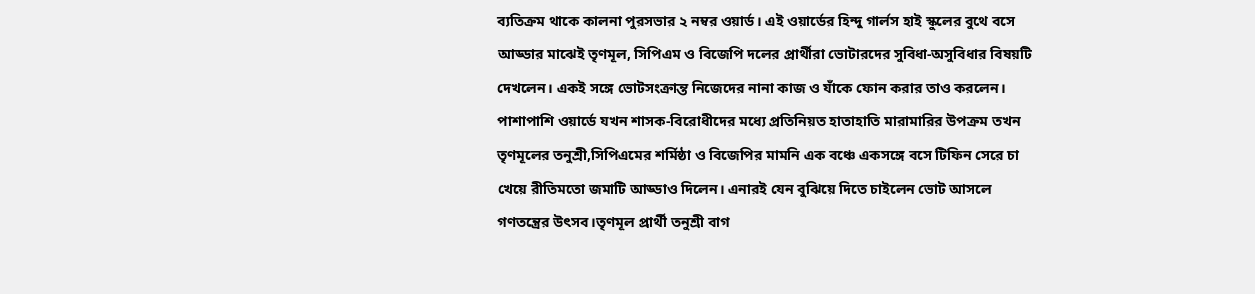ব্যতিক্রম থাকে কালনা পুরসভার ২ নম্বর ওয়ার্ড। এই ওয়ার্ডের হিন্দু গার্লস হাই স্কুলের বুথে বসে আড্ডার মাঝেই তৃণমূল, সিপিএম ও বিজেপি দলের প্রার্থীরা ভোটারদের সুবিধা-অসুবিধার বিষয়টি দেখলেন। একই সঙ্গে ভোটসংক্রান্ত নিজেদের নানা কাজ ও যাঁকে ফোন করার তাও করলেন। পাশাপাশি ওয়ার্ডে যখন শাসক-বিরোধীদের মধ্যে প্রতিনিয়ত হাতাহাতি মারামারির উপক্রম তখন তৃণমূলের তনুশ্রী,সিপিএমের শর্মিষ্ঠা ও বিজেপির মামনি এক বঞ্চে একসঙ্গে বসে টিফিন সেরে চা খেয়ে রীতিমতো জমাটি আড্ডাও দিলেন। এনারই যেন বুঝিয়ে দিতে চাইলেন ভোট আসলে গণতন্ত্রের উৎসব।তৃণমূল প্রার্থী তনুশ্রী বাগ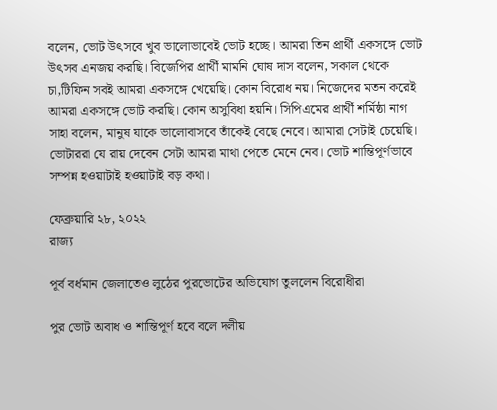বলেন, ভোট উৎসবে খুব ভালোভাবেই ভোট হচ্ছে। আমরা তিন প্রার্থী একসঙ্গে ভোট উৎসব এনজয় করছি। বিজেপির প্রার্থী মামনি ঘোষ দাস বলেন, সকাল থেকে চা,টিফিন সবই আমরা একসঙ্গে খেয়েছি। কোন বিরোধ নয়। নিজেদের মতন করেই আমরা একসঙ্গে ভোট করছি। কোন অসুবিধা হয়নি। সিপিএমের প্রার্থী শর্মিষ্ঠা নাগ সাহা বলেন, মানুষ যাকে ভালোবাসবে তাঁকেই বেছে নেবে। আমারা সেটাই চেয়েছি। ভোটাররা যে রায় দেবেন সেটা আমরা মাথা পেতে মেনে নেব। ভোট শান্তিপূর্ণভাবে সম্পন্ন হওয়াটাই হওয়াটাই বড় কথা।

ফেব্রুয়ারি ২৮, ২০২২
রাজ্য

পূর্ব বর্ধমান জেলাতেও লুঠের পুরভোটের অভিযোগ তুললেন বিরোধীরা

পুর ভোট অবাধ ও শান্তিপূর্ণ হবে বলে দলীয়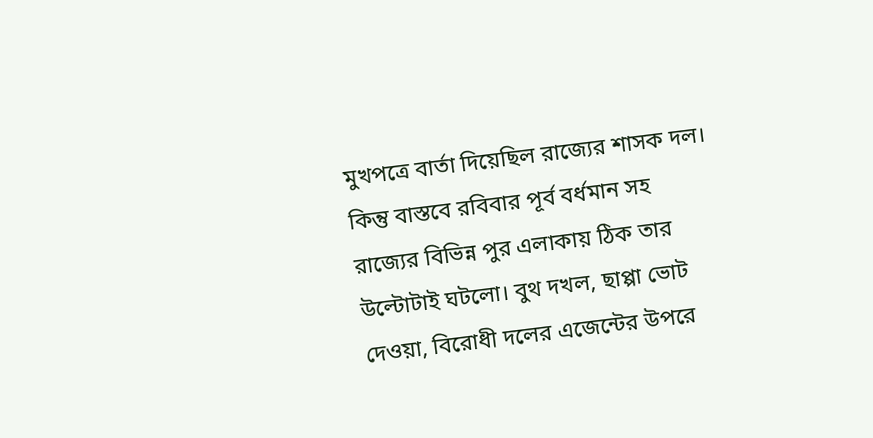মুখপত্রে বার্তা দিয়েছিল রাজ্যের শাসক দল। কিন্তু বাস্তবে রবিবার পূর্ব বর্ধমান সহ রাজ্যের বিভিন্ন পুর এলাকায় ঠিক তার উল্টোটাই ঘটলো। বুথ দখল, ছাপ্পা ভোট দেওয়া, বিরোধী দলের এজেন্টের উপরে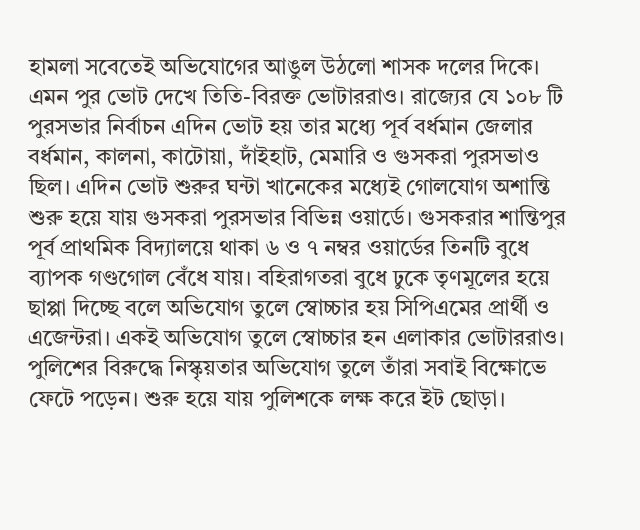হামলা সবেতেই অভিযোগের আঙুল উঠলো শাসক দলের দিকে। এমন পুর ভোট দেখে তিতি-বিরক্ত ভোটাররাও। রাজ্যের যে ১০৮ টি পুরসভার নির্বাচন এদিন ভোট হয় তার মধ্যে পূর্ব বর্ধমান জেলার বর্ধমান, কালনা, কাটোয়া, দাঁইহাট, মেমারি ও গুসকরা পুরসভাও ছিল। এদিন ভোট শুরুর ঘন্টা খানেকের মধ্যেই গোলযোগ অশান্তি শুরু হয়ে যায় গুসকরা পুরসভার বিভিন্ন ওয়ার্ডে। গুসকরার শান্তিপুর পূর্ব প্রাথমিক বিদ্যালয়ে থাকা ৬ ও ৭ নম্বর ওয়ার্ডের তিনটি বুধে ব্যাপক গণ্ডগোল বেঁধে যায়। বহিরাগতরা বুধে ঢুকে তৃণমূলের হয়ে ছাপ্পা দিচ্ছে বলে অভিযোগ তুলে স্বোচ্চার হয় সিপিএমের প্রার্থী ও এজেন্টরা। একই অভিযোগ তুলে স্বোচ্চার হন এলাকার ভোটাররাও। পুলিশের বিরুদ্ধে নিস্কৃয়তার অভিযোগ তুলে তাঁরা সবাই বিক্ষোভে ফেটে পড়েন। শুরু হয়ে যায় পুলিশকে লক্ষ করে ইট ছোড়া।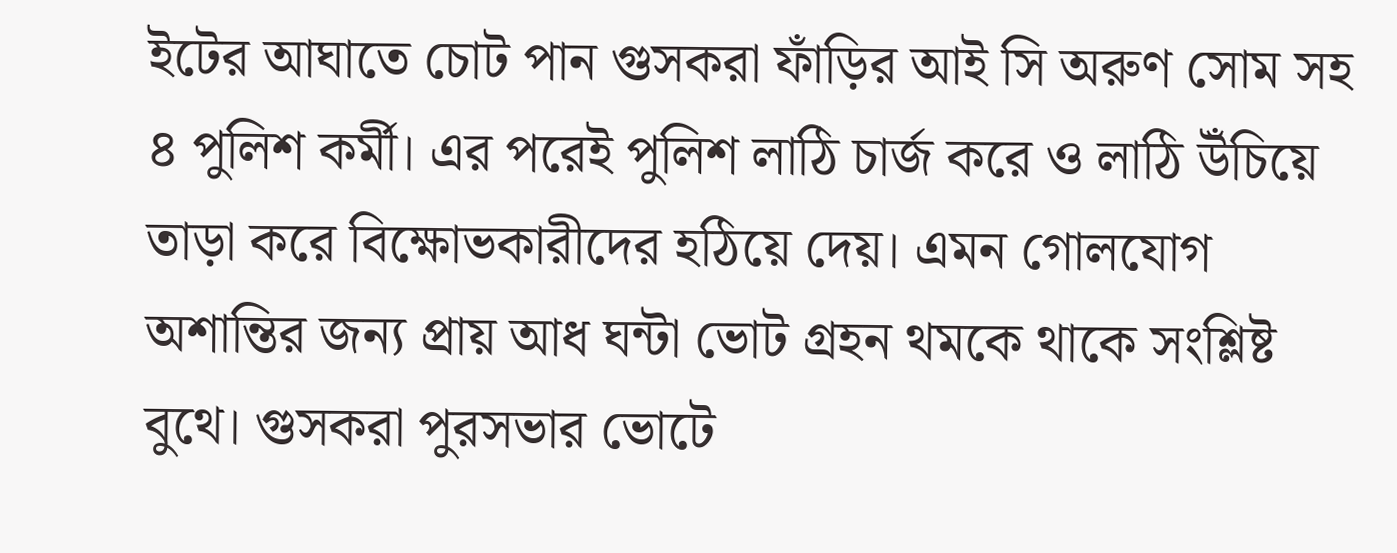ইটের আঘাতে চোট পান গুসকরা ফাঁড়ির আই সি অরুণ সোম সহ ৪ পুলিশ কর্মী। এর পরেই পুলিশ লাঠি চার্জ করে ও লাঠি উঁচিয়ে তাড়া করে বিক্ষোভকারীদের হঠিয়ে দেয়। এমন গোলযোগ অশান্তির জন্য প্রায় আধ ঘন্টা ভোট গ্রহন থমকে থাকে সংশ্লিষ্ট বুথে। গুসকরা পুরসভার ভোটে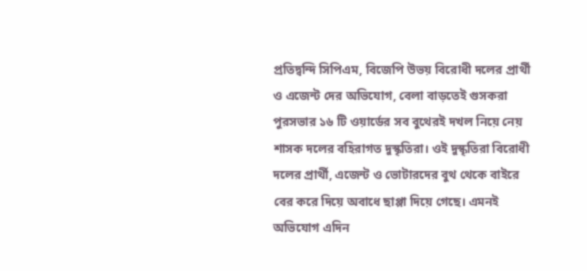প্রতিদ্বন্দি সিপিএম, বিজেপি উভয় বিরোধী দলের প্রার্থী ও এজেন্ট দের অভিযোগ, বেলা বাড়তেই গুসকরা পুরসভার ১৬ টি ওয়ার্ডের সব বুথেরই দখল নিয়ে নেয় শাসক দলের বহিরাগত দুস্কৃতিরা। ওই দুস্কৃতিরা বিরোধী দলের প্রার্থী, এজেন্ট ও ভোটারদের বুথ থেকে বাইরে বের করে দিয়ে অবাধে ছাপ্পা দিয়ে গেছে। এমনই অভিযোগ এদিন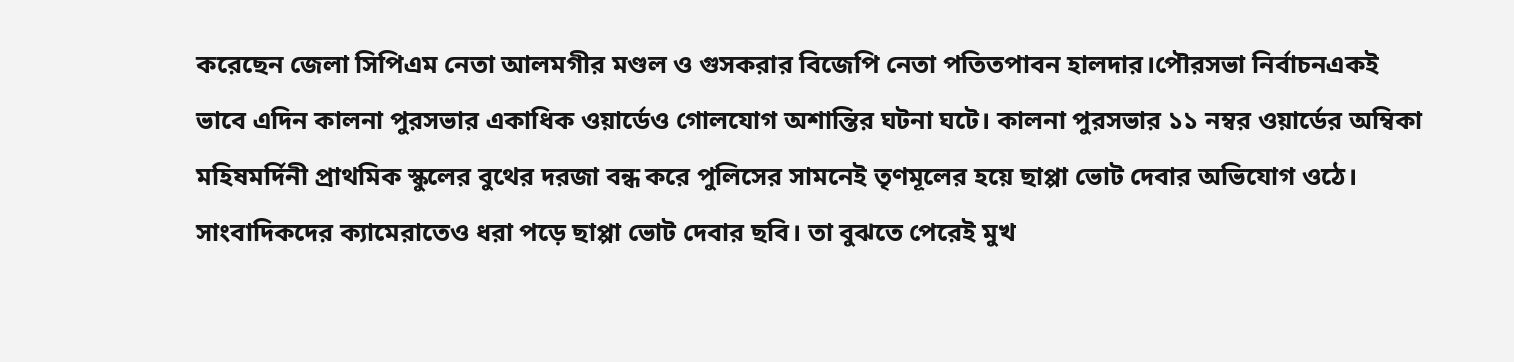করেছেন জেলা সিপিএম নেতা আলমগীর মণ্ডল ও গুসকরার বিজেপি নেতা পতিতপাবন হালদার।পৌরসভা নির্বাচনএকই ভাবে এদিন কালনা পুরসভার একাধিক ওয়ার্ডেও গোলযোগ অশান্তির ঘটনা ঘটে। কালনা পুরসভার ১১ নম্বর ওয়ার্ডের অম্বিকা মহিষমর্দিনী প্রাথমিক স্কুলের বুথের দরজা বন্ধ করে পুলিসের সামনেই তৃণমূলের হয়ে ছাপ্পা ভোট দেবার অভিযোগ ওঠে। সাংবাদিকদের ক্যামেরাতেও ধরা পড়ে ছাপ্পা ভোট দেবার ছবি। তা বুঝতে পেরেই মুখ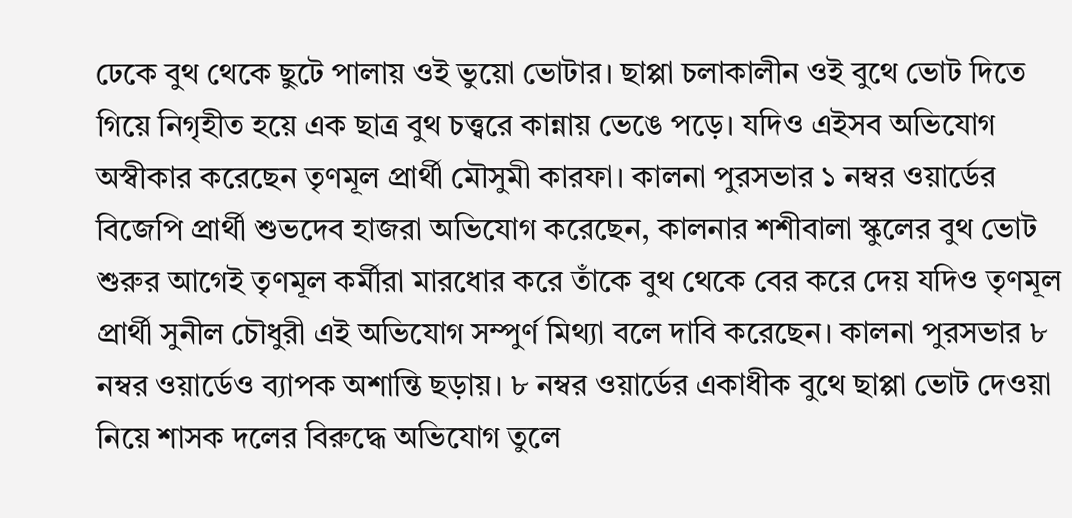ঢেকে বুথ থেকে ছুটে পালায় ওই ভুয়ো ভোটার। ছাপ্পা চলাকালীন ওই বুথে ভোট দিতে গিয়ে নিগৃহীত হয়ে এক ছাত্র বুথ চত্ত্বরে কান্নায় ভেঙে পড়ে। যদিও এইসব অভিযোগ অস্বীকার করেছেন তৃণমূল প্রার্থী মৌসুমী কারফা। কালনা পুরসভার ১ নম্বর ওয়ার্ডের বিজেপি প্রার্থী শুভদেব হাজরা অভিযোগ করেছেন, কালনার শশীবালা স্কুলের বুথ ভোট শুরুর আগেই তৃণমূল কর্মীরা মারধোর করে তাঁকে বুথ থেকে বের করে দেয় যদিও তৃণমূল প্রার্থী সুনীল চৌধুরী এই অভিযোগ সম্পুর্ণ মিথ্যা বলে দাবি করেছেন। কালনা পুরসভার ৮ নম্বর ওয়ার্ডেও ব্যাপক অশান্তি ছড়ায়। ৮ নম্বর ওয়ার্ডের একাধীক বুথে ছাপ্পা ভোট দেওয়া নিয়ে শাসক দলের বিরুদ্ধে অভিযোগ তুলে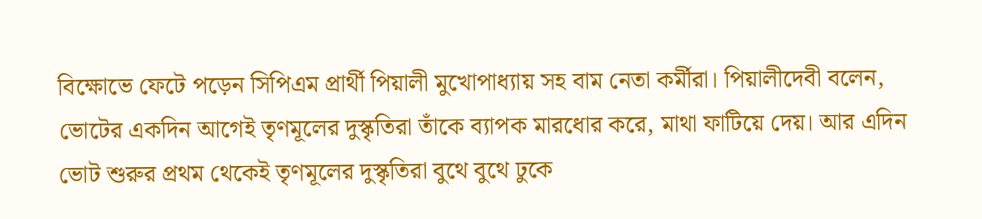বিক্ষোভে ফেটে পড়েন সিপিএম প্রার্থী পিয়ালী মুখোপাধ্যায় সহ বাম নেতা কর্মীরা। পিয়ালীদেবী বলেন, ভোটের একদিন আগেই তৃণমূলের দুস্কৃতিরা তাঁকে ব্যাপক মারধোর করে, মাথা ফাটিয়ে দেয়। আর এদিন ভোট শুরুর প্রথম থেকেই তৃণমূলের দুস্কৃতিরা বুথে বুথে ঢুকে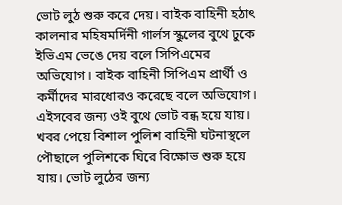ভোট লুঠ শুরু করে দেয়। বাইক বাহিনী হঠাৎ কালনার মহিষমর্দিনী গার্লস স্কুলের বুথে ঢুকে ইভিএম ভেঙে দেয় বলে সিপিএমের অভিযোগ। বাইক বাহিনী সিপিএম প্রার্থী ও কর্মীদের মারধোরও করেছে বলে অভিযোগ। এইসবের জন্য ওই বুথে ভোট বন্ধ হয়ে যায়। খবর পেয়ে বিশাল পুলিশ বাহিনী ঘটনাস্থলে পৌছালে পুলিশকে ঘিরে বিক্ষোভ শুরু হয়ে যায়। ভোট লুঠের জন্য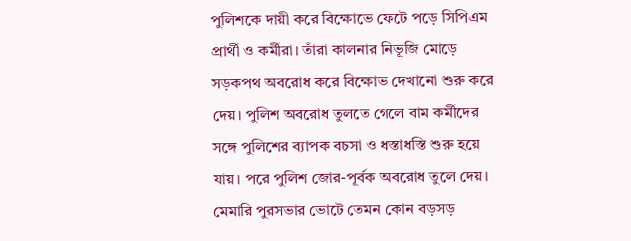পুলিশকে দায়ী করে বিক্ষোভে ফেটে পড়ে সিপিএম প্রার্থী ও কর্মীরা। তাঁরা কালনার নিভূজি মোড়ে সড়কপথ অবরোধ করে বিক্ষোভ দেখানো শুরু করে দেয়। পুলিশ অবরোধ তুলতে গেলে বাম কর্মীদের সঙ্গে পুলিশের ব্যাপক বচসা ও ধস্তাধস্তি শুরু হয়ে যায়। পরে পুলিশ জোর-পূর্বক অবরোধ তুলে দেয়। মেমারি পুরসভার ভোটে তেমন কোন বড়সড়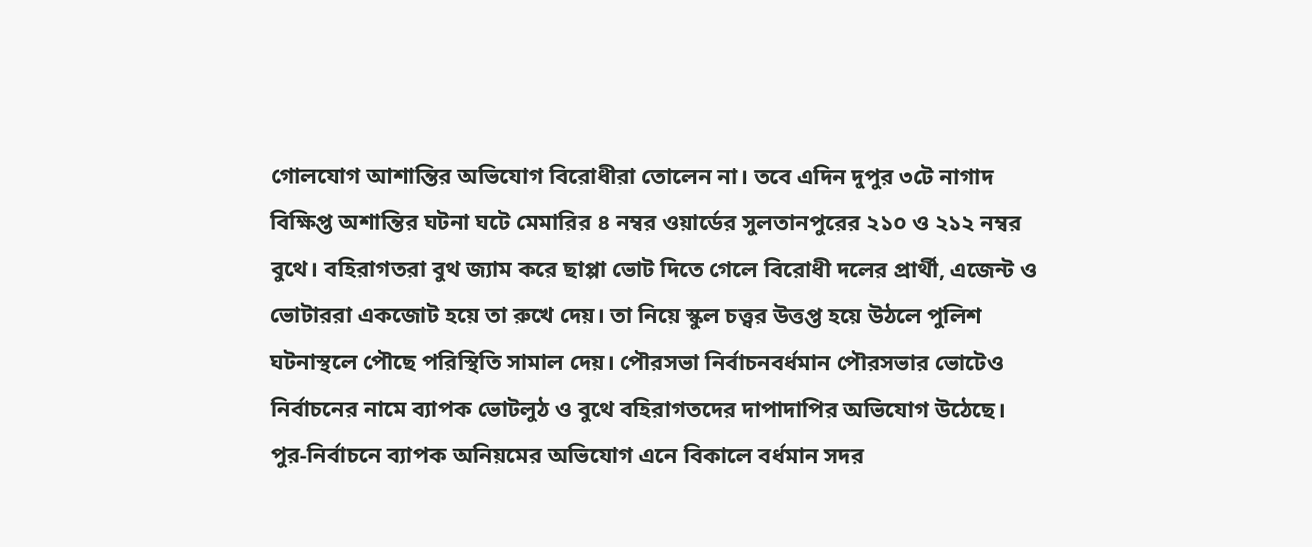গোলযোগ আশান্তির অভিযোগ বিরোধীরা তোলেন না। তবে এদিন দুপুর ৩টে নাগাদ বিক্ষিপ্ত অশান্তির ঘটনা ঘটে মেমারির ৪ নম্বর ওয়ার্ডের সুলতানপুরের ২১০ ও ২১২ নম্বর বুথে। বহিরাগতরা বুথ জ্যাম করে ছাপ্পা ভোট দিতে গেলে বিরোধী দলের প্রার্থী, এজেন্ট ও ভোটাররা একজোট হয়ে তা রুখে দেয়। তা নিয়ে স্কুল চত্ত্বর উত্তপ্ত হয়ে উঠলে পুলিশ ঘটনাস্থলে পৌছে পরিস্থিতি সামাল দেয়। পৌরসভা নির্বাচনবর্ধমান পৌরসভার ভোটেও নির্বাচনের নামে ব্যাপক ভোটলুঠ ও বুথে বহিরাগতদের দাপাদাপির অভিযোগ উঠেছে। পুর-নির্বাচনে ব্যাপক অনিয়মের অভিযোগ এনে বিকালে বর্ধমান সদর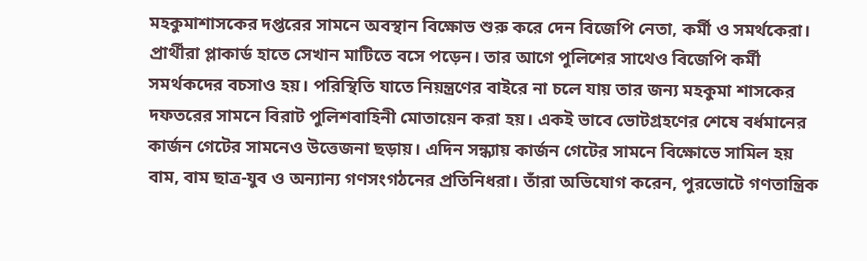মহকুমাশাসকের দপ্তরের সামনে অবস্থান বিক্ষোভ শুরু করে দেন বিজেপি নেতা, কর্মী ও সমর্থকেরা। প্রার্থীরা প্লাকার্ড হাতে সেখান মাটিতে বসে পড়েন। তার আগে পুলিশের সাথেও বিজেপি কর্মী সমর্থকদের বচসাও হয়। পরিস্থিতি যাতে নিয়ন্ত্রণের বাইরে না চলে যায় তার জন্য মহকুমা শাসকের দফতরের সামনে বিরাট পুলিশবাহিনী মোতায়েন করা হয়। একই ভাবে ভোটগ্রহণের শেষে বর্ধমানের কার্জন গেটের সামনেও উত্তেজনা ছড়ায়। এদিন সন্ধ্যায় কার্জন গেটের সামনে বিক্ষোভে সামিল হয় বাম, বাম ছাত্র-যুব ও অন্যান্য গণসংগঠনের প্রতিনিধরা। তাঁরা অভিযোগ করেন, পুরভোটে গণতান্ত্রিক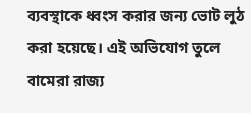ব্যবস্থাকে ধ্বংস করার জন্য ভোট লুঠ করা হয়েছে। এই অভিযোগ তুলে বামেরা রাজ্য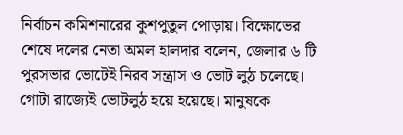নির্বাচন কমিশনারের কুশপুতুল পোড়ায়। বিক্ষোভের শেষে দলের নেতা অমল হালদার বলেন, জেলার ৬ টি পুরসভার ভোটেই নিরব সন্ত্রাস ও ভোট লুঠ চলেছে। গোটা রাজ্যেই ভোটলুঠ হয়ে হয়েছে। মানুষকে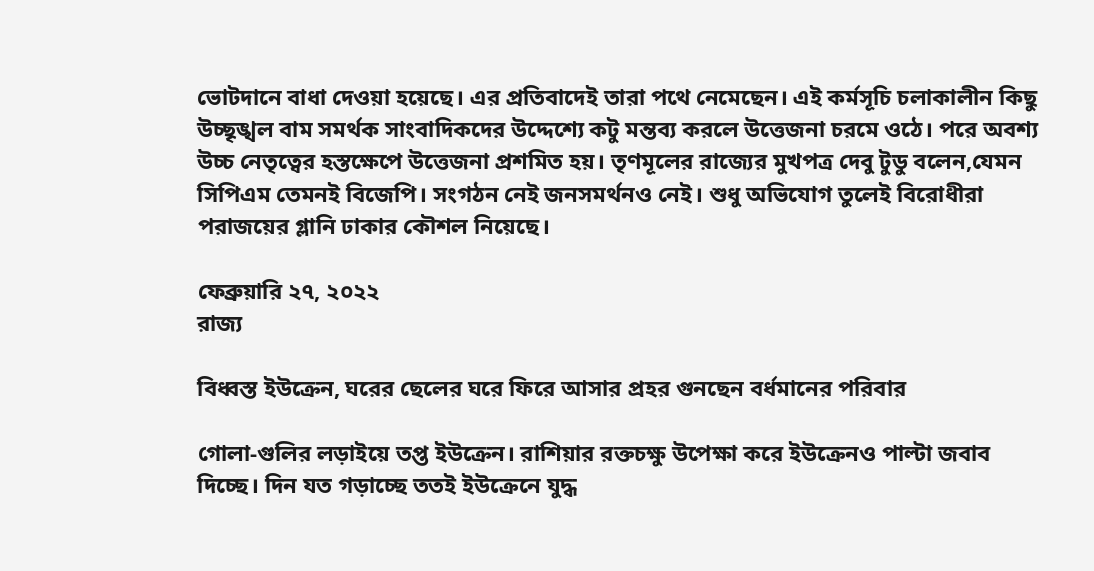ভোটদানে বাধা দেওয়া হয়েছে। এর প্রতিবাদেই তারা পথে নেমেছেন। এই কর্মসূচি চলাকালীন কিছু উচ্ছৃঙ্খল বাম সমর্থক সাংবাদিকদের উদ্দেশ্যে কটু মন্তব্য করলে উত্তেজনা চরমে ওঠে। পরে অবশ্য উচ্চ নেতৃত্বের হস্তক্ষেপে উত্তেজনা প্রশমিত হয়। তৃণমূলের রাজ্যের মুখপত্র দেবু টুডু বলেন,যেমন সিপিএম তেমনই বিজেপি। সংগঠন নেই জনসমর্থনও নেই। শুধু অভিযোগ তুলেই বিরোধীরা পরাজয়ের গ্লানি ঢাকার কৌশল নিয়েছে।

ফেব্রুয়ারি ২৭, ২০২২
রাজ্য

বিধ্বস্ত ইউক্রেন, ঘরের ছেলের ঘরে ফিরে আসার প্রহর গুনছেন বর্ধমানের পরিবার

গোলা-গুলির লড়াইয়ে তপ্ত ইউক্রেন। রাশিয়ার রক্তচক্ষু উপেক্ষা করে ইউক্রেনও পাল্টা জবাব দিচ্ছে। দিন যত গড়াচ্ছে ততই ইউক্রেনে যুদ্ধ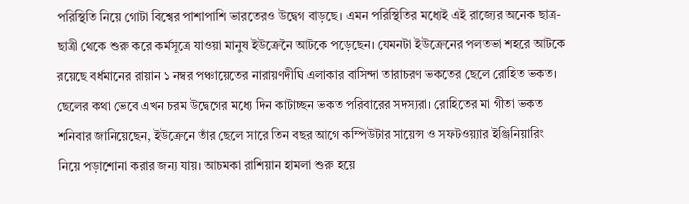পরিস্থিতি নিয়ে গোটা বিশ্বের পাশাপাশি ভারতেরও উদ্বেগ বাড়ছে। এমন পরিস্থিতির মধ্যেই এই রাজ্যের অনেক ছাত্র-ছাত্রী থেকে শুরু করে কর্মসূত্রে যাওয়া মানুষ ইউক্রেনৈ আটকে পড়েছেন। যেমনটা ইউক্রেনের পলতভা শহরে আটকে রয়েছে বর্ধমানের রায়ান ১ নম্বর পঞ্চায়েতের নারায়ণদীঘি এলাকার বাসিন্দা তারাচরণ ভকতের ছেলে রোহিত ভকত। ছেলের কথা ভেবে এখন চরম উদ্বেগের মধ্যে দিন কাটাচ্ছন ভকত পরিবারের সদস্যরা। রোহিতের মা গীতা ভকত শনিবার জানিয়েছেন, ইউক্রেনে তাঁর ছেলে সারে তিন বছর আগে কম্পিউটার সায়েন্স ও সফটওয়্যার ইঞ্জিনিয়ারিং নিয়ে পড়াশোনা করার জন্য যায়। আচমকা রাশিয়ান হামলা শুরু হয়ে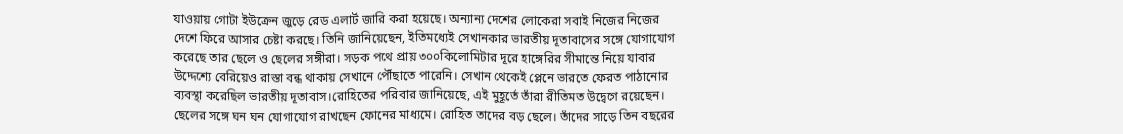যাওয়ায় গোটা ইউক্রেন জুড়ে রেড এলার্ট জারি করা হয়েছে। অন্যান্য দেশের লোকেরা সবাই নিজের নিজের দেশে ফিরে আসার চেষ্টা করছে। তিনি জানিয়েছেন, ইতিমধ্যেই সেখানকার ভারতীয় দূতাবাসের সঙ্গে যোগাযোগ করেছে তার ছেলে ও ছেলের সঙ্গীরা। সড়ক পথে প্রায় ৩০০কিলোমিটার দূরে হাঙ্গেরির সীমান্তে নিয়ে যাবার উদ্দেশ্যে বেরিয়েও রাস্তা বন্ধ থাকায় সেখানে পৌঁছাতে পারেনি। সেখান থেকেই প্লেনে ভারতে ফেরত পাঠানোর ব্যবস্থা করেছিল ভারতীয় দূতাবাস।রোহিতের পরিবার জানিয়েছে, এই মুহূর্তে তাঁরা রীতিমত উদ্বেগে রয়েছেন। ছেলের সঙ্গে ঘন ঘন যোগাযোগ রাখছেন ফোনের মাধ্যমে। রোহিত তাদের বড় ছেলে। তাঁদের সাড়ে তিন বছরের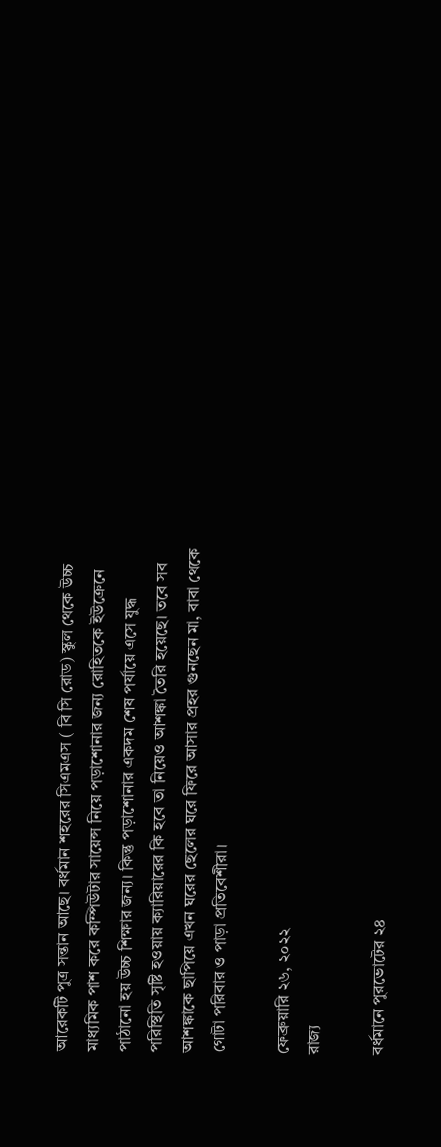আরেকটি পুত্র সন্তান আছে। বর্ধমান শহরের সিএমএস ( বি সি রোড) স্কুল থেকে উচ্চ মাধ্যমিক পাশ করে কম্পিউটার সায়েন্স নিয়ে পড়াশোনার জন্য রোহিতকে ইউক্রেনে পাঠানো হয় উচ্চ শিক্ষার জন্য। কিন্তু পড়াশোনার একদম শেষ পর্যায়ে এসে যুদ্ধ পরিস্থিতি সৃষ্টি হওয়ায় ক্যারিয়ারের কি হবে তা নিয়েও আশঙ্কা তৈরি হয়েছে। তবে সব আশঙ্কাকে ছাপিয়ে এখন ঘরের ছেলের ঘরে ফিরে আসার প্রহর গুনছেন মা, বাবা থেকে গোটা পরিবার ও পাড়া প্রতিবেশীরা।

ফেব্রুয়ারি ২৬, ২০২২
রাজ্য

বর্ধমানে পুরভোটের ২৪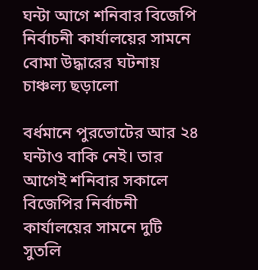ঘন্টা আগে শনিবার বিজেপি নির্বাচনী কার্যালয়ের সামনে বোমা উদ্ধারের ঘটনায় চাঞ্চল্য ছড়ালো

বর্ধমানে পুরভোটের আর ২৪ ঘন্টাও বাকি নেই। তার আগেই শনিবার সকালে বিজেপির নির্বাচনী কার্যালয়ের সামনে দুটি সুতলি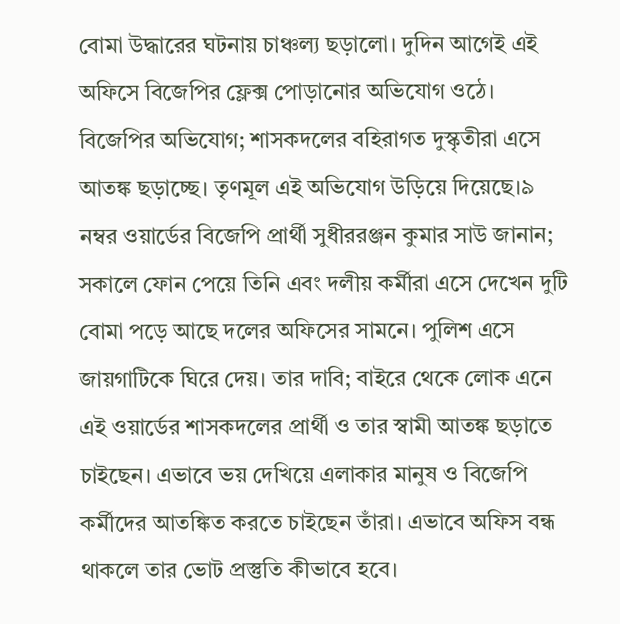বোমা উদ্ধারের ঘটনায় চাঞ্চল্য ছড়ালো। দুদিন আগেই এই অফিসে বিজেপির ফ্লেক্স পোড়ানোর অভিযোগ ওঠে। বিজেপির অভিযোগ; শাসকদলের বহিরাগত দুস্কৃতীরা এসে আতঙ্ক ছড়াচ্ছে। তৃণমূল এই অভিযোগ উড়িয়ে দিয়েছে।৯ নম্বর ওয়ার্ডের বিজেপি প্রার্থী সুধীররঞ্জন কুমার সাউ জানান; সকালে ফোন পেয়ে তিনি এবং দলীয় কর্মীরা এসে দেখেন দুটি বোমা পড়ে আছে দলের অফিসের সামনে। পুলিশ এসে জায়গাটিকে ঘিরে দেয়। তার দাবি; বাইরে থেকে লোক এনে এই ওয়ার্ডের শাসকদলের প্রার্থী ও তার স্বামী আতঙ্ক ছড়াতে চাইছেন। এভাবে ভয় দেখিয়ে এলাকার মানুষ ও বিজেপি কর্মীদের আতঙ্কিত করতে চাইছেন তাঁরা। এভাবে অফিস বন্ধ থাকলে তার ভোট প্রস্তুতি কীভাবে হবে।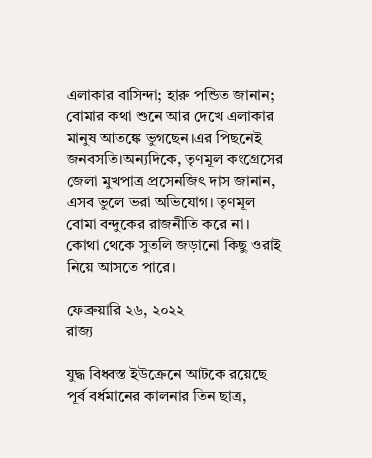এলাকার বাসিন্দা; হারু পন্ডিত জানান; বোমার কথা শুনে আর দেখে এলাকার মানুষ আতঙ্কে ভুগছেন।এর পিছনেই জনবসতি।অন্যদিকে, তৃণমূল কংগ্রেসের জেলা মুখপাত্র প্রসেনজিৎ দাস জানান, এসব ভুলে ভরা অভিযোগ। তৃণমূল বোমা বন্দুকের রাজনীতি করে না। কোথা থেকে সুতলি জড়ানো কিছু ওরাই নিয়ে আসতে পারে।

ফেব্রুয়ারি ২৬, ২০২২
রাজ্য

যুদ্ধ বিধ্বস্ত ইউক্রেনে আটকে রয়েছে পূর্ব বর্ধমানের কালনার তিন ছাত্র,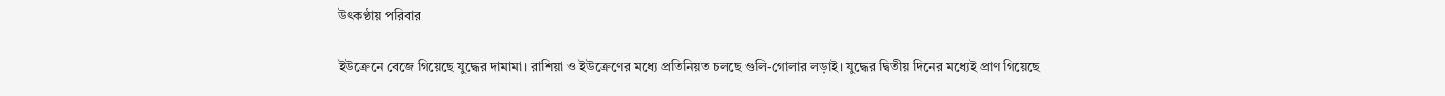উৎকণ্ঠায় পরিবার

ইউক্রেনে বেজে গিয়েছে যুদ্ধের দামামা। রাশিয়া ও ইউক্রেণের মধ্যে প্রতিনিয়ত চলছে গুলি-গোলার লড়াই। যুদ্ধের দ্বিতীয় দিনের মধ্যেই প্রাণ গিয়েছে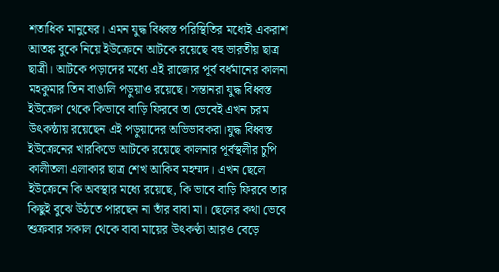শতাধিক মানুষের। এমন যুদ্ধ বিধ্বস্ত পরিস্থিতির মধ্যেই একরাশ আতঙ্ক বুকে নিয়ে ইউক্রেনে আটকে রয়েছে বহু ভারতীয় ছাত্র ছাত্রী। আটকে পড়াদের মধ্যে এই রাজ্যের পূর্ব বর্ধমানের কালনা মহকুমার তিন বাঙালি পড়ুয়াও রয়েছে। সন্তানরা যুদ্ধ বিধ্বস্ত ইউক্রেণ থেকে কিভাবে বাড়ি ফিরবে তা ভেবেই এখন চরম উৎকন্ঠায় রয়েছেন এই পড়ুয়াদের অভিভাবকরা।যুদ্ধ বিধ্বস্ত ইউক্রেনের খারকিভে আটকে রয়েছে কালনার পূর্বস্থলীর চুপি কালীতলা এলাকার ছাত্র শেখ আকিব মহম্মদ। এখন ছেলে ইউক্রেনে কি অবস্থার মধ্যে রয়েছে, কি ভাবে বাড়ি ফিরবে তার কিছুই বুঝে উঠতে পারছেন না তাঁর বাবা মা। ছেলের কথা ভেবে শুক্রবার সকাল থেকে বাবা মায়ের উৎকণ্ঠা আরও বেড়ে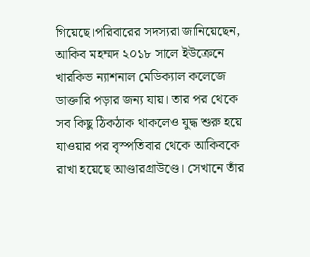গিয়েছে।পরিবারের সদস্যরা জানিয়েছেন, আকিব মহম্মদ ২০১৮ সালে ইউক্রেনে খারকিভ ন্যাশনাল মেডিক্যাল কলেজে ডাক্তারি পড়ার জন্য যায়। তার পর থেকে সব কিছু ঠিকঠাক থাকলেও যুদ্ধ শুরু হয়ে যাওয়ার পর বৃস্পতিবার থেকে আকিবকে রাখা হয়েছে আণ্ডারগ্রাউণ্ডে। সেখানে তাঁর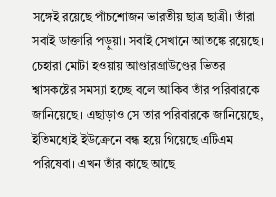সঙ্গেই রয়েছে পাঁচশোজন ভারতীয় ছাত্র ছাত্রী। তাঁরা সবাই ডাক্তারি পড়ুয়া। সবাই সেখানে আতঙ্কে রয়েছে। চেহারা মোটা হওয়ায় আণ্ডারগ্রাউণ্ডের ভিতর শ্বাসকষ্টের সমস্যা হচ্ছে বলে আকিব তাঁর পরিবারকে জানিয়েছে। এছাড়াও সে তার পরিবারকে জানিয়েছে, ইতিমধ্যেই ইউক্রেনে বন্ধ হয়ে গিয়েছে এটিএম পরিষেবা। এখন তাঁর কাছে আছে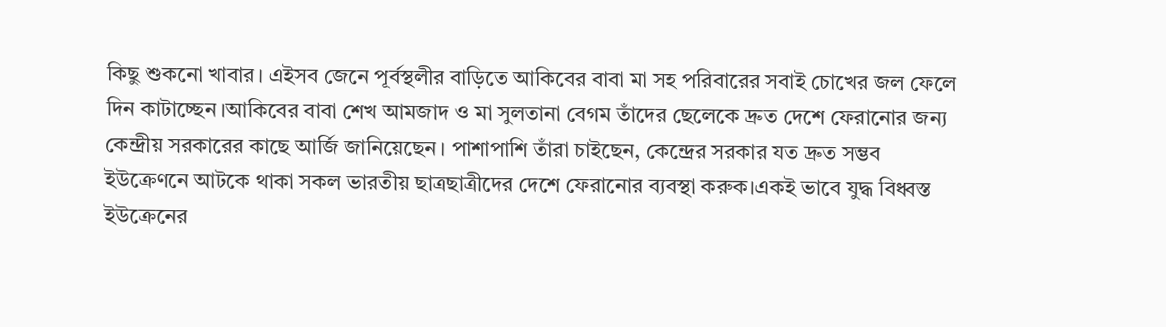কিছু শুকনো খাবার। এইসব জেনে পূর্বস্থলীর বাড়িতে আকিবের বাবা মা সহ পরিবারের সবাই চোখের জল ফেলে দিন কাটাচ্ছেন।আকিবের বাবা শেখ আমজাদ ও মা সুলতানা বেগম তাঁদের ছেলেকে দ্রুত দেশে ফেরানোর জন্য কেন্দ্রীয় সরকারের কাছে আর্জি জানিয়েছেন। পাশাপাশি তাঁরা চাইছেন, কেন্দ্রের সরকার যত দ্রুত সম্ভব ইউক্রেণনে আটকে থাকা সকল ভারতীয় ছাত্রছাত্রীদের দেশে ফেরানোর ব্যবস্থা করুক।একই ভাবে যুদ্ধ বিধ্বস্ত ইউক্রেনের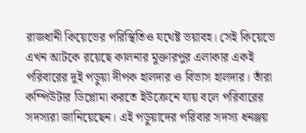রাজধানী কিয়েভের পরিস্থিতিও যথেষ্ট ভয়াবহ। সেই কিয়েভে এখন আটকে রয়েছে কালনার মুক্তারপুর এলাকার একই পরিবারের দুই পড়ুয়া দীপক হালদার ও বিভাস হালদার। তাঁরা কম্পিউটার ডিপ্লোমা করতে ইউক্রেনে যায় বলে পরিবারের সদস্যরা জানিয়েছেন। এই পড়ুয়াদের পরিবার সদস্য ধনঞ্জয়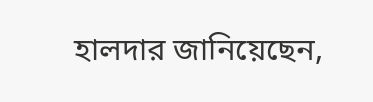হালদার জানিয়েছেন,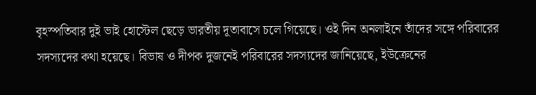বৃহস্পতিবার দুই ভাই হোস্টেল ছেড়ে ভারতীয় দূতাবাসে চলে গিয়েছে। ওই দিন অনলাইনে তাঁদের সঙ্গে পরিবারের সদস্যদের কথা হয়েছে। বিভাষ ও দীপক দুজনেই পরিবারের সদস্যদের জানিয়েছে, ইউক্রেনের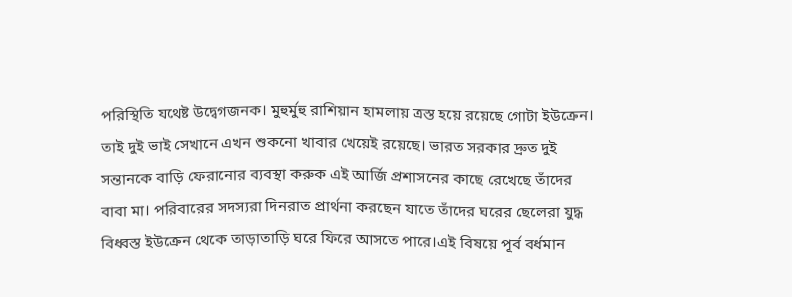পরিস্থিতি যথেষ্ট উদ্বেগজনক। মুহুর্মুহু রাশিয়ান হামলায় ত্রস্ত হয়ে রয়েছে গোটা ইউক্রেন। তাই দুই ভাই সেখানে এখন শুকনো খাবার খেয়েই রয়েছে। ভারত সরকার দ্রুত দুই সন্তানকে বাড়ি ফেরানোর ব্যবস্থা করুক এই আর্জি প্রশাসনের কাছে রেখেছে তাঁদের বাবা মা। পরিবারের সদস্যরা দিনরাত প্রার্থনা করছেন যাতে তাঁদের ঘরের ছেলেরা যুদ্ধ বিধ্বস্ত ইউক্রেন থেকে তাড়াতাড়ি ঘরে ফিরে আসতে পারে।এই বিষয়ে পূর্ব বর্ধমান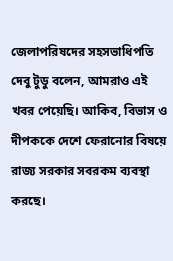জেলাপরিষদের সহসভাধিপতি দেবু টুডু বলেন, আমরাও এই খবর পেয়েছি। আকিব, বিভাস ও দীপককে দেশে ফেরানোর বিষয়ে রাজ্য সরকার সবরকম ব্যবস্থা করছে।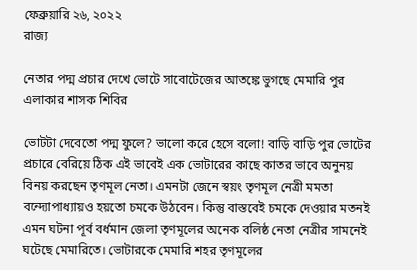ফেব্রুয়ারি ২৬, ২০২২
রাজ্য

নেতার পদ্ম প্রচার দেখে ভোটে সাবোটেজের আতঙ্কে ভুগছে মেমারি পুর এলাকার শাসক শিবির

ভোটটা দেবেতো পদ্ম ফুলে? ভালো করে হেসে বলো! বাড়ি বাড়ি পুর ভোটের প্রচারে বেরিয়ে ঠিক এই ভাবেই এক ভোটারের কাছে কাতর ভাবে অনুনয় বিনয় করছেন তৃণমূল নেতা। এমনটা জেনে স্বয়ং তৃণমূল নেত্রী মমতা বন্দ্যোপাধ্যায়ও হয়তো চমকে উঠবেন। কিন্তু বাস্তবেই চমকে দেওয়ার মতনই এমন ঘটনা পূর্ব বর্ধমান জেলা তৃণমূলের অনেক বলিষ্ঠ নেতা নেত্রীর সামনেই ঘটেছে মেমারিতে। ভোটারকে মেমারি শহর তৃণমূলের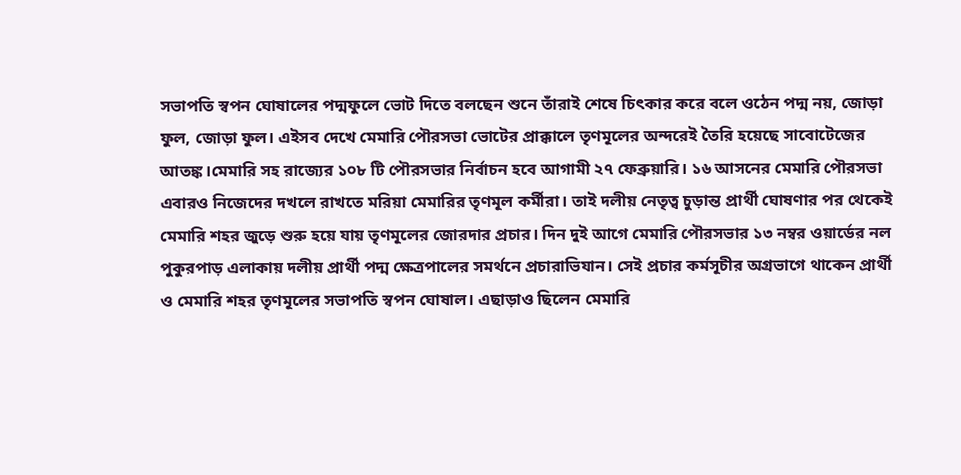সভাপতি স্বপন ঘোষালের পদ্মফুলে ভোট দিতে বলছেন শুনে তাঁরাই শেষে চিৎকার করে বলে ওঠেন পদ্ম নয়, জোড়া ফুল, জোড়া ফুল। এইসব দেখে মেমারি পৌরসভা ভোটের প্রাক্কালে তৃণমূলের অন্দরেই তৈরি হয়েছে সাবোটেজের আতঙ্ক।মেমারি সহ রাজ্যের ১০৮ টি পৌরসভার নির্বাচন হবে আগামী ২৭ ফেব্রুয়ারি। ১৬ আসনের মেমারি পৌরসভা এবারও নিজেদের দখলে রাখতে মরিয়া মেমারির তৃণমূল কর্মীরা। তাই দলীয় নেতৃত্ব চুড়ান্ত প্রার্থী ঘোষণার পর থেকেই মেমারি শহর জুড়ে শুরু হয়ে যায় তৃণমূলের জোরদার প্রচার। দিন দুই আগে মেমারি পৌরসভার ১৩ নম্বর ওয়ার্ডের নল পুকুরপাড় এলাকায় দলীয় প্রার্থী পদ্ম ক্ষেত্রপালের সমর্থনে প্রচারাভিযান। সেই প্রচার কর্মসূচীর অগ্রভাগে থাকেন প্রার্থী ও মেমারি শহর তৃণমূলের সভাপতি স্বপন ঘোষাল। এছাড়াও ছিলেন মেমারি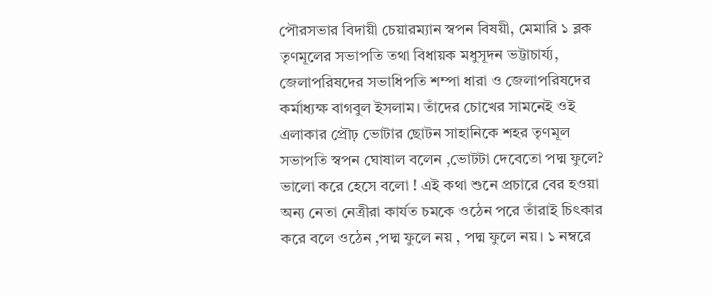পৌরসভার বিদায়ী চেয়ারম্যান স্বপন বিষয়ী, মেমারি ১ ব্লক তৃণমূলের সভাপতি তথা বিধায়ক মধুসূদন ভট্টাচার্য্য, জেলাপরিষদের সভাধিপতি শম্পা ধারা ও জেলাপরিষদের কর্মাধ্যক্ষ বাগবুল ইসলাম। তাঁদের চোখের সামনেই ওই এলাকার প্রৌঢ় ভোটার ছোটন সাহানিকে শহর তৃণমূল সভাপতি স্বপন ঘোষাল বলেন ,ভোটটা দেবেতো পদ্ম ফুলে? ভালো করে হেসে বলো ! এই কথা শুনে প্রচারে বের হওয়া অন্য নেতা নেত্রীরা কার্যত চমকে ওঠেন পরে তাঁরাই চিৎকার করে বলে ওঠেন ,পদ্ম ফুলে নয় , পদ্ম ফুলে নয়। ১ নম্বরে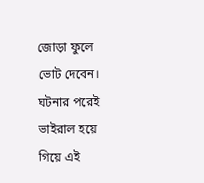জোড়া ফুলে ভোট দেবেন। ঘটনার পরেই ভাইরাল হয়ে গিয়ে এই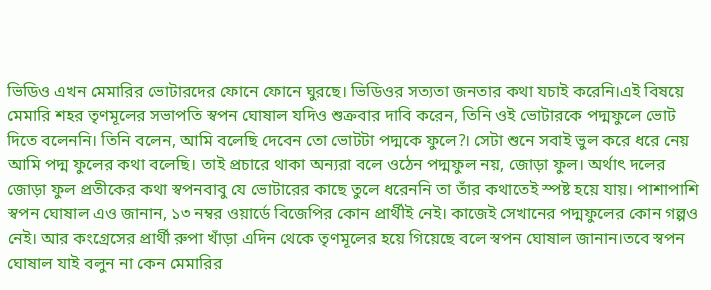ভিডিও এখন মেমারির ভোটারদের ফোনে ফোনে ঘুরছে। ভিডিওর সত্যতা জনতার কথা যচাই করেনি।এই বিষয়ে মেমারি শহর তৃণমূলের সভাপতি স্বপন ঘোষাল যদিও শুক্রবার দাবি করেন, তিনি ওই ভোটারকে পদ্মফুলে ভোট দিতে বলেননি। তিনি বলেন, আমি বলেছি দেবেন তো ভোটটা পদ্মকে ফুলে?। সেটা শুনে সবাই ভুল করে ধরে নেয় আমি পদ্ম ফুলের কথা বলেছি। তাই প্রচারে থাকা অন্যরা বলে ওঠেন পদ্মফুল নয়, জোড়া ফুল। অর্থাৎ দলের জোড়া ফুল প্রতীকের কথা স্বপনবাবু যে ভোটারের কাছে তুলে ধরেননি তা তাঁর কথাতেই স্পষ্ট হয়ে যায়। পাশাপাশি স্বপন ঘোষাল এও জানান, ১৩ নম্বর ওয়ার্ডে বিজেপির কোন প্রার্থীই নেই। কাজেই সেখানের পদ্মফুলের কোন গল্পও নেই। আর কংগ্রেসের প্রার্থী রুপা খাঁড়া এদিন থেকে তৃণমূলের হয়ে গিয়েছে বলে স্বপন ঘোষাল জানান।তবে স্বপন ঘোষাল যাই বলুন না কেন মেমারির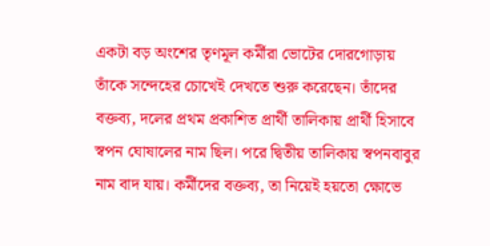একটা বড় অংশের তৃণমূল কর্মীরা ভোটের দোরগোড়ায় তাঁকে সন্দেহের চোখেই দেখতে শুরু করেছেন। তাঁদের বক্তব্য, দলের প্রথম প্রকাশিত প্রার্থী তালিকায় প্রার্থী হিসাবে স্বপন ঘোষালের নাম ছিল। পরে দ্বিতীয় তালিকায় স্বপনবাবুর নাম বাদ যায়। কর্মীদের বক্তব্য, তা নিয়েই হয়তো ক্ষোভে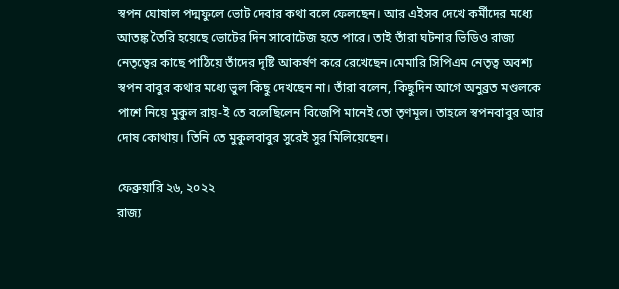স্বপন ঘোষাল পদ্মফুলে ভোট দেবার কথা বলে ফেলছেন। আর এইসব দেখে কর্মীদের মধ্যে আতঙ্ক তৈরি হয়েছে ভোটের দিন সাবোটেজ হতে পারে। তাই তাঁরা ঘটনার ভিডিও রাজ্য নেতৃত্বের কাছে পাঠিয়ে তাঁদের দৃষ্টি আকর্ষণ করে রেখেছেন।মেমারি সিপিএম নেতৃত্ব অবশ্য স্বপন বাবুর কথার মধ্যে ভুল কিছু দেখছেন না। তাঁরা বলেন, কিছুদিন আগে অনুব্রত মণ্ডলকে পাশে নিয়ে মুকুল রায়-ই তে বলেছিলেন বিজেপি মানেই তো তৃণমূল। তাহলে স্বপনবাবুর আর দোষ কোথায়। তিনি তে মুকুলবাবুর সুরেই সুর মিলিয়েছেন।

ফেব্রুয়ারি ২৬, ২০২২
রাজ্য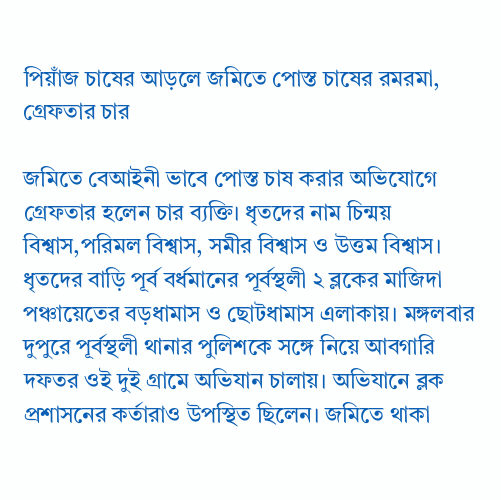পিয়াঁজ চাষের আড়লে জমিতে পোস্ত চাষের রমরমা, গ্রেফতার চার

জমিতে বেআইনী ভাবে পোস্ত চাষ করার অভিযোগে গ্রেফতার হলেন চার ব্যক্তি। ধৃতদের নাম চিন্ময় বিশ্বাস,পরিমল বিশ্বাস, সমীর বিশ্বাস ও উত্তম বিশ্বাস। ধৃতদের বাড়ি পূর্ব বর্ধমানের পূর্বস্থলী ২ ব্লকের মাজিদা পঞ্চায়েতের বড়ধামাস ও ছোটধামাস এলাকায়। মঙ্গলবার দুপুরে পূর্বস্থলী থানার পুলিশকে সঙ্গে নিয়ে আবগারি দফতর ওই দুই গ্রামে অভিযান চালায়। অভিযানে ব্লক প্রশাসনের কর্তারাও উপস্থিত ছিলেন। জমিতে থাকা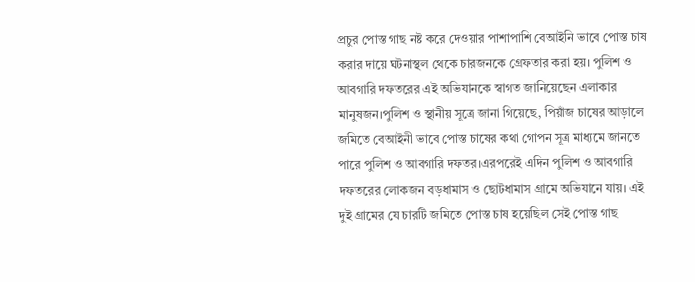প্রচুর পোস্ত গাছ নষ্ট করে দেওয়ার পাশাপাশি বেআইনি ভাবে পোস্ত চাষ করার দায়ে ঘটনাস্থল থেকে চারজনকে গ্রেফতার করা হয়। পুলিশ ও আবগারি দফতরের এই অভিযানকে স্বাগত জানিয়েছেন এলাকার মানুষজন।পুলিশ ও স্থানীয় সূত্রে জানা গিয়েছে, পিয়াঁজ চাষের আড়ালে জমিতে বেআইনী ভাবে পোস্ত চাষের কথা গোপন সূত্র মাধ্যমে জানতে পারে পুলিশ ও আবগারি দফতর।এরপরেই এদিন পুলিশ ও আবগারি দফতরের লোকজন বড়ধামাস ও ছোটধামাস গ্রামে অভিযানে যায়। এই দুই গ্রামের যে চারটি জমিতে পোস্ত চাষ হয়েছিল সেই পোস্ত গাছ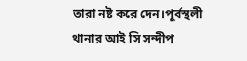তারা নষ্ট করে দেন।পূর্বস্থলী থানার আই সি সন্দীপ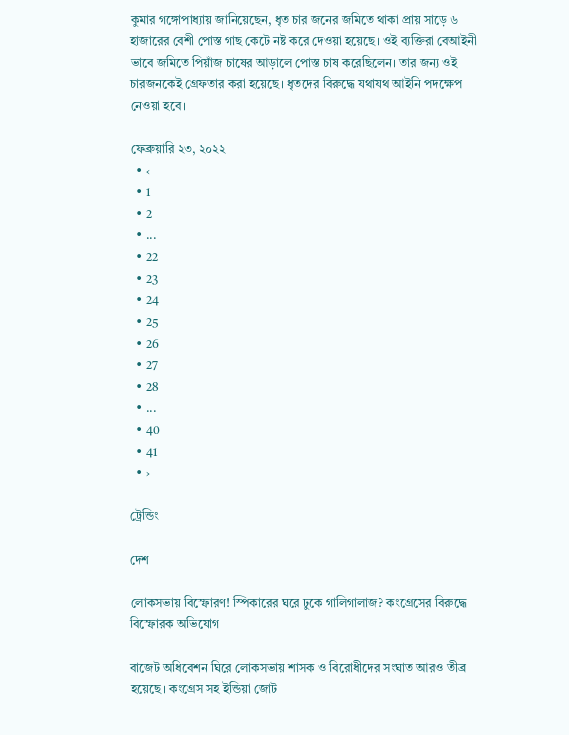কুমার গঙ্গোপাধ্যায় জানিয়েছেন, ধৃত চার জনের জমিতে থাকা প্রায় সাড়ে ৬ হাজারের বেশী পোস্ত গাছ কেটে নষ্ট করে দেওয়া হয়েছে। ওই ব্যক্তিরা বেআইনী ভাবে জমিতে পিয়াঁজ চাষের আড়ালে পোস্ত চাষ করেছিলেন। তার জন্য ওই চারজনকেই গ্রেফতার করা হয়েছে। ধৃতদের বিরুদ্ধে যথাযথ আইনি পদক্ষেপ নেওয়া হবে।

ফেব্রুয়ারি ২৩, ২০২২
  • ‹
  • 1
  • 2
  • ...
  • 22
  • 23
  • 24
  • 25
  • 26
  • 27
  • 28
  • ...
  • 40
  • 41
  • ›

ট্রেন্ডিং

দেশ

লোকসভায় বিস্ফোরণ! স্পিকারের ঘরে ঢুকে গালিগালাজ? কংগ্রেসের বিরুদ্ধে বিস্ফোরক অভিযোগ

বাজেট অধিবেশন ঘিরে লোকসভায় শাসক ও বিরোধীদের সংঘাত আরও তীব্র হয়েছে। কংগ্রেস সহ ইন্ডিয়া জোট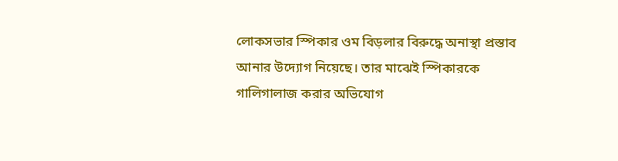লোকসভার স্পিকার ওম বিড়লার বিরুদ্ধে অনাস্থা প্রস্তাব আনার উদ্যোগ নিয়েছে। তার মাঝেই স্পিকারকে গালিগালাজ করার অভিযোগ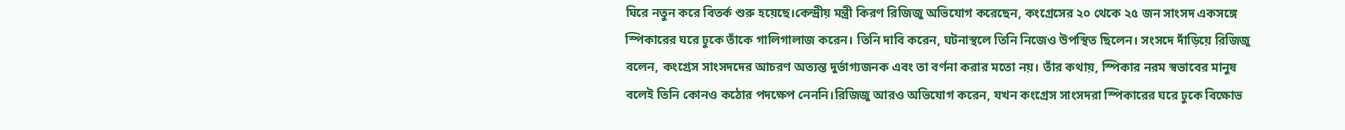ঘিরে নতুন করে বিতর্ক শুরু হয়েছে।কেন্দ্রীয় মন্ত্রী কিরণ রিজিজু অভিযোগ করেছেন, কংগ্রেসের ২০ থেকে ২৫ জন সাংসদ একসঙ্গে স্পিকারের ঘরে ঢুকে তাঁকে গালিগালাজ করেন। তিনি দাবি করেন, ঘটনাস্থলে তিনি নিজেও উপস্থিত ছিলেন। সংসদে দাঁড়িয়ে রিজিজু বলেন, কংগ্রেস সাংসদদের আচরণ অত্যন্ত দুর্ভাগ্যজনক এবং তা বর্ণনা করার মতো নয়। তাঁর কথায়, স্পিকার নরম স্বভাবের মানুষ বলেই তিনি কোনও কঠোর পদক্ষেপ নেননি।রিজিজু আরও অভিযোগ করেন, যখন কংগ্রেস সাংসদরা স্পিকারের ঘরে ঢুকে বিক্ষোভ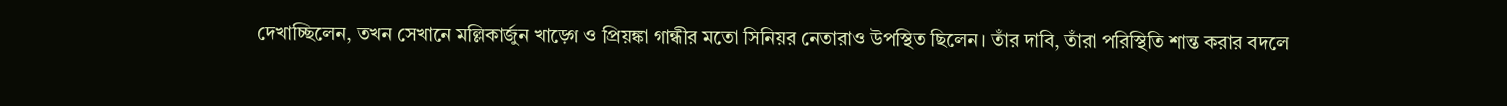দেখাচ্ছিলেন, তখন সেখানে মল্লিকার্জুন খাড়্গে ও প্রিয়ঙ্কা গান্ধীর মতো সিনিয়র নেতারাও উপস্থিত ছিলেন। তাঁর দাবি, তাঁরা পরিস্থিতি শান্ত করার বদলে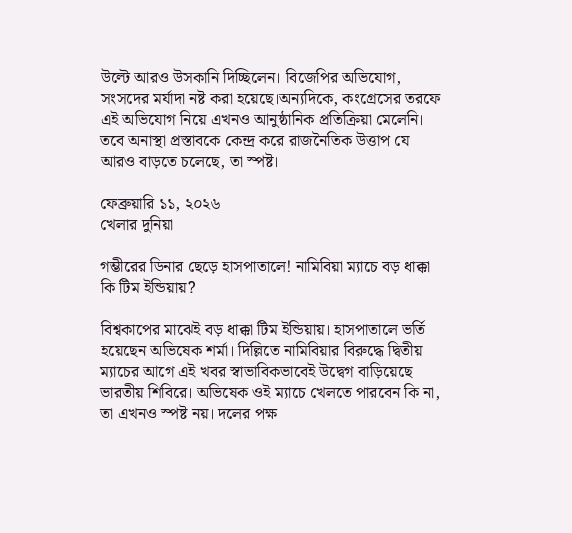উল্টে আরও উসকানি দিচ্ছিলেন। বিজেপির অভিযোগ, সংসদের মর্যাদা নষ্ট করা হয়েছে।অন্যদিকে, কংগ্রেসের তরফে এই অভিযোগ নিয়ে এখনও আনুষ্ঠানিক প্রতিক্রিয়া মেলেনি। তবে অনাস্থা প্রস্তাবকে কেন্দ্র করে রাজনৈতিক উত্তাপ যে আরও বাড়তে চলেছে, তা স্পষ্ট।

ফেব্রুয়ারি ১১, ২০২৬
খেলার দুনিয়া

গম্ভীরের ডিনার ছেড়ে হাসপাতালে! নামিবিয়া ম্যাচে বড় ধাক্কা কি টিম ইন্ডিয়ায়?

বিশ্বকাপের মাঝেই বড় ধাক্কা টিম ইন্ডিয়ায়। হাসপাতালে ভর্তি হয়েছেন অভিষেক শর্মা। দিল্লিতে নামিবিয়ার বিরুদ্ধে দ্বিতীয় ম্যাচের আগে এই খবর স্বাভাবিকভাবেই উদ্বেগ বাড়িয়েছে ভারতীয় শিবিরে। অভিষেক ওই ম্যাচে খেলতে পারবেন কি না, তা এখনও স্পষ্ট নয়। দলের পক্ষ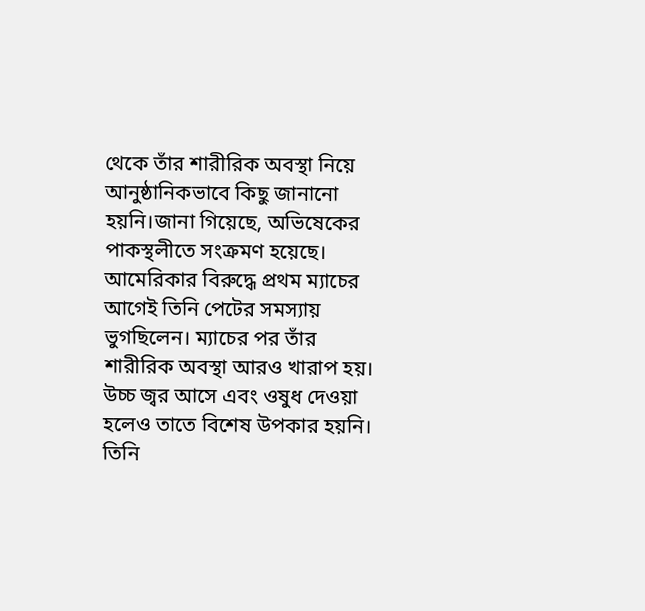থেকে তাঁর শারীরিক অবস্থা নিয়ে আনুষ্ঠানিকভাবে কিছু জানানো হয়নি।জানা গিয়েছে, অভিষেকের পাকস্থলীতে সংক্রমণ হয়েছে। আমেরিকার বিরুদ্ধে প্রথম ম্যাচের আগেই তিনি পেটের সমস্যায় ভুগছিলেন। ম্যাচের পর তাঁর শারীরিক অবস্থা আরও খারাপ হয়। উচ্চ জ্বর আসে এবং ওষুধ দেওয়া হলেও তাতে বিশেষ উপকার হয়নি। তিনি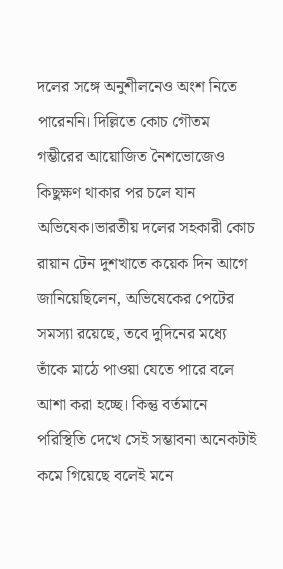দলের সঙ্গে অনুশীলনেও অংশ নিতে পারেননি। দিল্লিতে কোচ গৌতম গম্ভীরের আয়োজিত নৈশভোজেও কিছুক্ষণ থাকার পর চলে যান অভিষেক।ভারতীয় দলের সহকারী কোচ রায়ান টেন দুশখাতে কয়েক দিন আগে জানিয়েছিলেন, অভিষেকের পেটের সমস্যা রয়েছে, তবে দুদিনের মধ্যে তাঁকে মাঠে পাওয়া যেতে পারে বলে আশা করা হচ্ছে। কিন্তু বর্তমানে পরিস্থিতি দেখে সেই সম্ভাবনা অনেকটাই কমে গিয়েছে বলেই মনে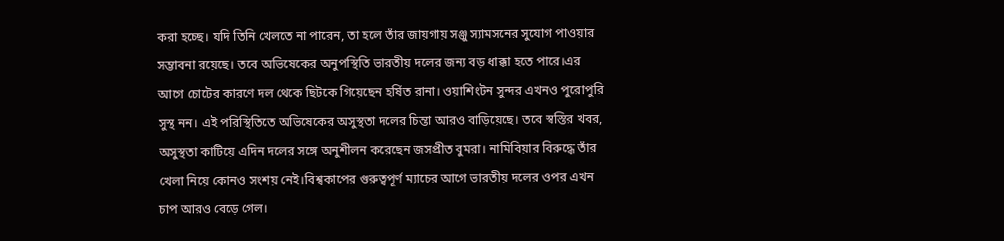করা হচ্ছে। যদি তিনি খেলতে না পারেন, তা হলে তাঁর জায়গায় সঞ্জু স্যামসনের সুযোগ পাওয়ার সম্ভাবনা রয়েছে। তবে অভিষেকের অনুপস্থিতি ভারতীয় দলের জন্য বড় ধাক্কা হতে পারে।এর আগে চোটের কারণে দল থেকে ছিটকে গিয়েছেন হর্ষিত রানা। ওয়াশিংটন সুন্দর এখনও পুরোপুরি সুস্থ নন। এই পরিস্থিতিতে অভিষেকের অসুস্থতা দলের চিন্তা আরও বাড়িয়েছে। তবে স্বস্তির খবর, অসুস্থতা কাটিয়ে এদিন দলের সঙ্গে অনুশীলন করেছেন জসপ্রীত বুমরা। নামিবিয়ার বিরুদ্ধে তাঁর খেলা নিয়ে কোনও সংশয় নেই।বিশ্বকাপের গুরুত্বপূর্ণ ম্যাচের আগে ভারতীয় দলের ওপর এখন চাপ আরও বেড়ে গেল।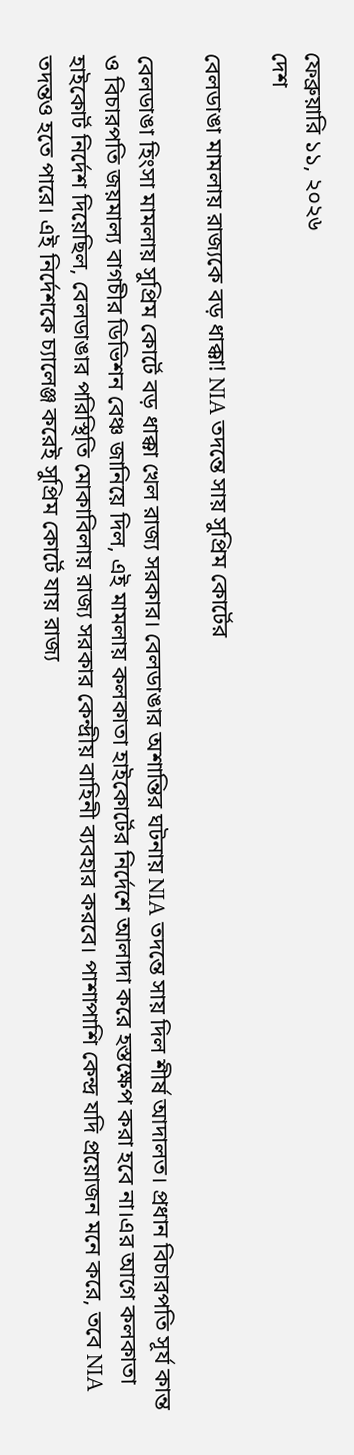ফেব্রুয়ারি ১১, ২০২৬
দেশ

বেলডাঙা মামলায় রাজ্যকে বড় ধাক্কা! NIA তদন্তে সায় সুপ্রিম কোর্টের

বেলডাঙা হিংসা মামলায় সুপ্রিম কোর্টে বড় ধাক্কা খেল রাজ্য সরকার। বেলডাঙার অশান্তির ঘটনায় NIA তদন্তে সায় দিল শীর্ষ আদালত। প্রধান বিচারপতি সূর্য কান্ত ও বিচারপতি জয়মাল্য বাগচীর ডিভিশন বেঞ্চ জানিয়ে দিল, এই মামলায় কলকাতা হাইকোর্টের নির্দেশে আলাদা করে হস্তক্ষেপ করা হবে না।এর আগে কলকাতা হাইকোর্ট নির্দেশ দিয়েছিল, বেলডাঙার পরিস্থিতি মোকাবিলায় রাজ্য সরকার কেন্দ্রীয় বাহিনী ব্যবহার করবে। পাশাপাশি কেন্দ্র যদি প্রয়োজন মনে করে, তবে NIA তদন্তও হতে পারে। এই নির্দেশকে চ্যালেঞ্জ করেই সুপ্রিম কোর্টে যায় রাজ্য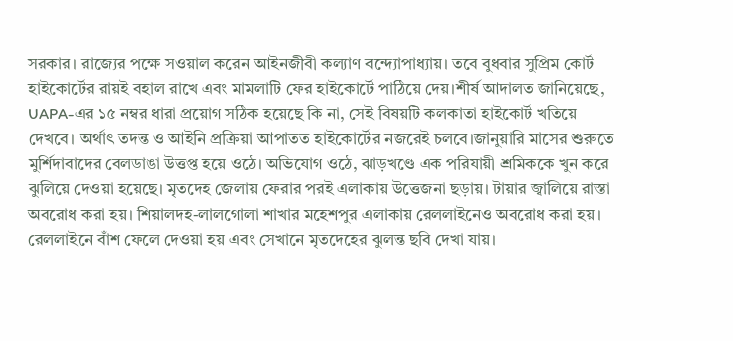সরকার। রাজ্যের পক্ষে সওয়াল করেন আইনজীবী কল্যাণ বন্দ্যোপাধ্যায়। তবে বুধবার সুপ্রিম কোর্ট হাইকোর্টের রায়ই বহাল রাখে এবং মামলাটি ফের হাইকোর্টে পাঠিয়ে দেয়।শীর্ষ আদালত জানিয়েছে, UAPA-এর ১৫ নম্বর ধারা প্রয়োগ সঠিক হয়েছে কি না, সেই বিষয়টি কলকাতা হাইকোর্ট খতিয়ে দেখবে। অর্থাৎ তদন্ত ও আইনি প্রক্রিয়া আপাতত হাইকোর্টের নজরেই চলবে।জানুয়ারি মাসের শুরুতে মুর্শিদাবাদের বেলডাঙা উত্তপ্ত হয়ে ওঠে। অভিযোগ ওঠে, ঝাড়খণ্ডে এক পরিযায়ী শ্রমিককে খুন করে ঝুলিয়ে দেওয়া হয়েছে। মৃতদেহ জেলায় ফেরার পরই এলাকায় উত্তেজনা ছড়ায়। টায়ার জ্বালিয়ে রাস্তা অবরোধ করা হয়। শিয়ালদহ-লালগোলা শাখার মহেশপুর এলাকায় রেললাইনেও অবরোধ করা হয়। রেললাইনে বাঁশ ফেলে দেওয়া হয় এবং সেখানে মৃতদেহের ঝুলন্ত ছবি দেখা যায়।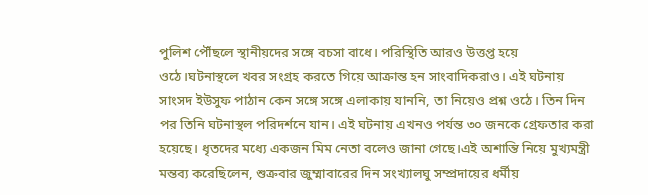পুলিশ পৌঁছলে স্থানীয়দের সঙ্গে বচসা বাধে। পরিস্থিতি আরও উত্তপ্ত হয়ে ওঠে।ঘটনাস্থলে খবর সংগ্রহ করতে গিয়ে আক্রান্ত হন সাংবাদিকরাও। এই ঘটনায় সাংসদ ইউসুফ পাঠান কেন সঙ্গে সঙ্গে এলাকায় যাননি, তা নিয়েও প্রশ্ন ওঠে। তিন দিন পর তিনি ঘটনাস্থল পরিদর্শনে যান। এই ঘটনায় এখনও পর্যন্ত ৩০ জনকে গ্রেফতার করা হয়েছে। ধৃতদের মধ্যে একজন মিম নেতা বলেও জানা গেছে।এই অশান্তি নিয়ে মুখ্যমন্ত্রী মন্তব্য করেছিলেন, শুক্রবার জুম্মাবারের দিন সংখ্যালঘু সম্প্রদায়ের ধর্মীয়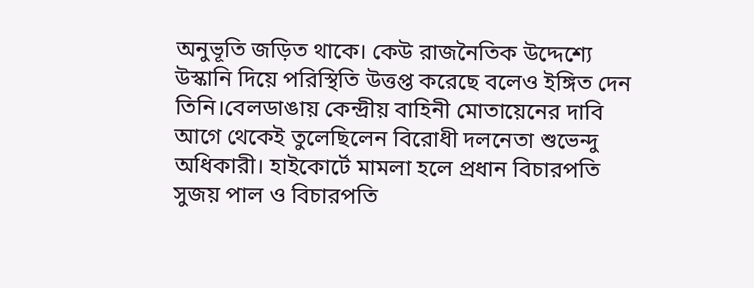অনুভূতি জড়িত থাকে। কেউ রাজনৈতিক উদ্দেশ্যে উস্কানি দিয়ে পরিস্থিতি উত্তপ্ত করেছে বলেও ইঙ্গিত দেন তিনি।বেলডাঙায় কেন্দ্রীয় বাহিনী মোতায়েনের দাবি আগে থেকেই তুলেছিলেন বিরোধী দলনেতা শুভেন্দু অধিকারী। হাইকোর্টে মামলা হলে প্রধান বিচারপতি সুজয় পাল ও বিচারপতি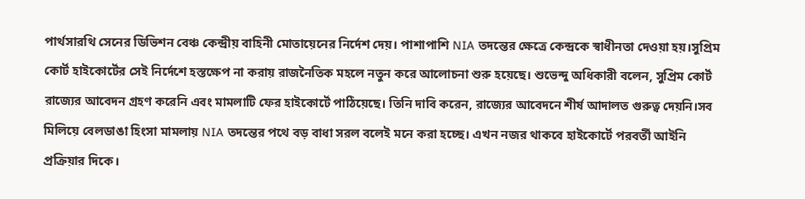পার্থসারথি সেনের ডিভিশন বেঞ্চ কেন্দ্রীয় বাহিনী মোতায়েনের নির্দেশ দেয়। পাশাপাশি NIA তদন্তের ক্ষেত্রে কেন্দ্রকে স্বাধীনতা দেওয়া হয়।সুপ্রিম কোর্ট হাইকোর্টের সেই নির্দেশে হস্তক্ষেপ না করায় রাজনৈতিক মহলে নতুন করে আলোচনা শুরু হয়েছে। শুভেন্দু অধিকারী বলেন, সুপ্রিম কোর্ট রাজ্যের আবেদন গ্রহণ করেনি এবং মামলাটি ফের হাইকোর্টে পাঠিয়েছে। তিনি দাবি করেন, রাজ্যের আবেদনে শীর্ষ আদালত গুরুত্ব দেয়নি।সব মিলিয়ে বেলডাঙা হিংসা মামলায় NIA তদন্তের পথে বড় বাধা সরল বলেই মনে করা হচ্ছে। এখন নজর থাকবে হাইকোর্টে পরবর্তী আইনি প্রক্রিয়ার দিকে।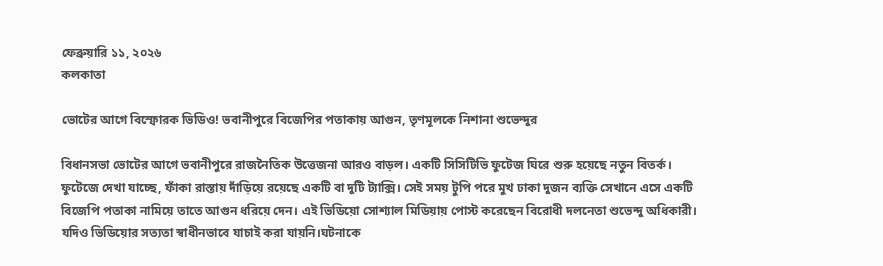ফেব্রুয়ারি ১১, ২০২৬
কলকাতা

ভোটের আগে বিস্ফোরক ভিডিও! ভবানীপুরে বিজেপির পতাকায় আগুন, তৃণমূলকে নিশানা শুভেন্দুর

বিধানসভা ভোটের আগে ভবানীপুরে রাজনৈতিক উত্তেজনা আরও বাড়ল। একটি সিসিটিভি ফুটেজ ঘিরে শুরু হয়েছে নতুন বিতর্ক। ফুটেজে দেখা যাচ্ছে, ফাঁকা রাস্তায় দাঁড়িয়ে রয়েছে একটি বা দুটি ট্যাক্সি। সেই সময় টুপি পরে মুখ ঢাকা দুজন ব্যক্তি সেখানে এসে একটি বিজেপি পতাকা নামিয়ে তাতে আগুন ধরিয়ে দেন। এই ভিডিয়ো সোশ্যাল মিডিয়ায় পোস্ট করেছেন বিরোধী দলনেতা শুভেন্দু অধিকারী। যদিও ভিডিয়োর সত্যতা স্বাধীনভাবে যাচাই করা যায়নি।ঘটনাকে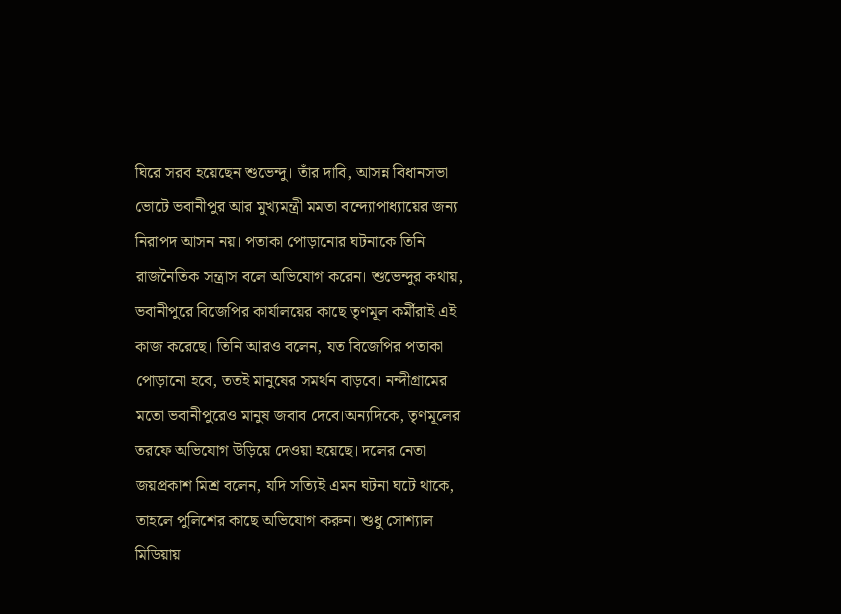ঘিরে সরব হয়েছেন শুভেন্দু। তাঁর দাবি, আসন্ন বিধানসভা ভোটে ভবানীপুর আর মুখ্যমন্ত্রী মমতা বন্দ্যোপাধ্যায়ের জন্য নিরাপদ আসন নয়। পতাকা পোড়ানোর ঘটনাকে তিনি রাজনৈতিক সন্ত্রাস বলে অভিযোগ করেন। শুভেন্দুর কথায়, ভবানীপুরে বিজেপির কার্যালয়ের কাছে তৃণমূল কর্মীরাই এই কাজ করেছে। তিনি আরও বলেন, যত বিজেপির পতাকা পোড়ানো হবে, ততই মানুষের সমর্থন বাড়বে। নন্দীগ্রামের মতো ভবানীপুরেও মানুষ জবাব দেবে।অন্যদিকে, তৃণমূলের তরফে অভিযোগ উড়িয়ে দেওয়া হয়েছে। দলের নেতা জয়প্রকাশ মিশ্র বলেন, যদি সত্যিই এমন ঘটনা ঘটে থাকে, তাহলে পুলিশের কাছে অভিযোগ করুন। শুধু সোশ্যাল মিডিয়ায়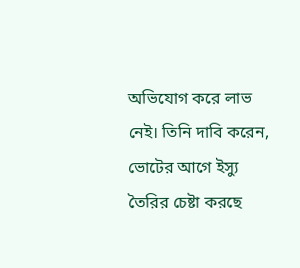অভিযোগ করে লাভ নেই। তিনি দাবি করেন, ভোটের আগে ইস্যু তৈরির চেষ্টা করছে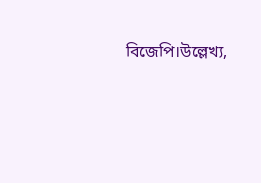বিজেপি।উল্লেখ্য,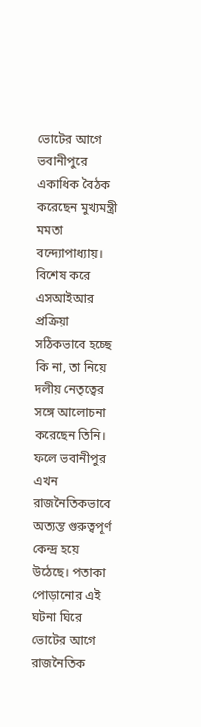ভোটের আগে ভবানীপুরে একাধিক বৈঠক করেছেন মুখ্যমন্ত্রী মমতা বন্দ্যোপাধ্যায়। বিশেষ করে এসআইআর প্রক্রিয়া সঠিকভাবে হচ্ছে কি না, তা নিয়ে দলীয় নেতৃত্বের সঙ্গে আলোচনা করেছেন তিনি। ফলে ভবানীপুর এখন রাজনৈতিকভাবে অত্যন্ত গুরুত্বপূর্ণ কেন্দ্র হয়ে উঠেছে। পতাকা পোড়ানোর এই ঘটনা ঘিরে ভোটের আগে রাজনৈতিক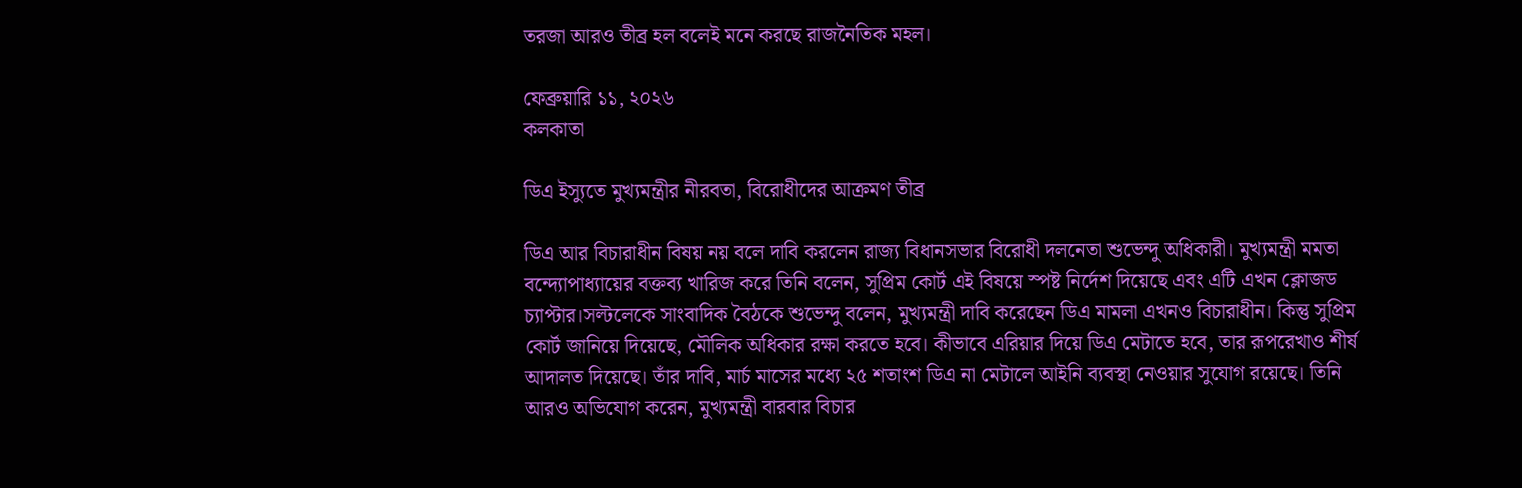তরজা আরও তীব্র হল বলেই মনে করছে রাজনৈতিক মহল।

ফেব্রুয়ারি ১১, ২০২৬
কলকাতা

ডিএ ইস্যুতে মুখ্যমন্ত্রীর নীরবতা, বিরোধীদের আক্রমণ তীব্র

ডিএ আর বিচারাধীন বিষয় নয় বলে দাবি করলেন রাজ্য বিধানসভার বিরোধী দলনেতা শুভেন্দু অধিকারী। মুখ্যমন্ত্রী মমতা বন্দ্যোপাধ্যায়ের বক্তব্য খারিজ করে তিনি বলেন, সুপ্রিম কোর্ট এই বিষয়ে স্পষ্ট নির্দেশ দিয়েছে এবং এটি এখন ক্লোজড চ্যাপ্টার।সল্টলেকে সাংবাদিক বৈঠকে শুভেন্দু বলেন, মুখ্যমন্ত্রী দাবি করেছেন ডিএ মামলা এখনও বিচারাধীন। কিন্তু সুপ্রিম কোর্ট জানিয়ে দিয়েছে, মৌলিক অধিকার রক্ষা করতে হবে। কীভাবে এরিয়ার দিয়ে ডিএ মেটাতে হবে, তার রূপরেখাও শীর্ষ আদালত দিয়েছে। তাঁর দাবি, মার্চ মাসের মধ্যে ২৫ শতাংশ ডিএ না মেটালে আইনি ব্যবস্থা নেওয়ার সুযোগ রয়েছে। তিনি আরও অভিযোগ করেন, মুখ্যমন্ত্রী বারবার বিচার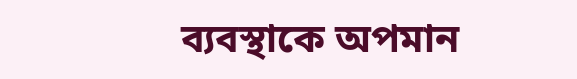ব্যবস্থাকে অপমান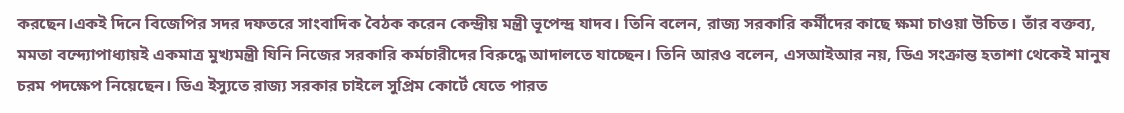করছেন।একই দিনে বিজেপির সদর দফতরে সাংবাদিক বৈঠক করেন কেন্দ্রীয় মন্ত্রী ভূপেন্দ্র যাদব। তিনি বলেন, রাজ্য সরকারি কর্মীদের কাছে ক্ষমা চাওয়া উচিত। তাঁর বক্তব্য, মমতা বন্দ্যোপাধ্যায়ই একমাত্র মুখ্যমন্ত্রী যিনি নিজের সরকারি কর্মচারীদের বিরুদ্ধে আদালতে যাচ্ছেন। তিনি আরও বলেন, এসআইআর নয়, ডিএ সংক্রান্ত হতাশা থেকেই মানুষ চরম পদক্ষেপ নিয়েছেন। ডিএ ইস্যুতে রাজ্য সরকার চাইলে সুপ্রিম কোর্টে যেতে পারত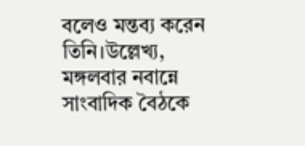বলেও মন্তব্য করেন তিনি।উল্লেখ্য, মঙ্গলবার নবান্নে সাংবাদিক বৈঠকে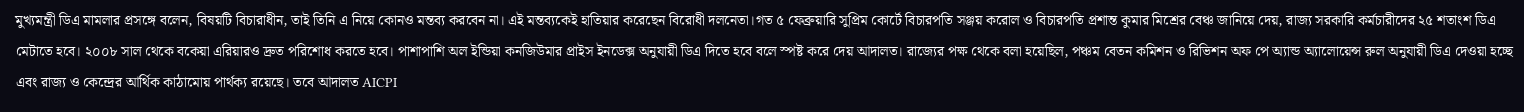মুখ্যমন্ত্রী ডিএ মামলার প্রসঙ্গে বলেন, বিষয়টি বিচারাধীন, তাই তিনি এ নিয়ে কোনও মন্তব্য করবেন না। এই মন্তব্যকেই হাতিয়ার করেছেন বিরোধী দলনেতা।গত ৫ ফেব্রুয়ারি সুপ্রিম কোর্টে বিচারপতি সঞ্জয় করোল ও বিচারপতি প্রশান্ত কুমার মিশ্রের বেঞ্চ জানিয়ে দেয়, রাজ্য সরকারি কর্মচারীদের ২৫ শতাংশ ডিএ মেটাতে হবে। ২০০৮ সাল থেকে বকেয়া এরিয়ারও দ্রুত পরিশোধ করতে হবে। পাশাপাশি অল ইন্ডিয়া কনজিউমার প্রাইস ইনডেক্স অনুযায়ী ডিএ দিতে হবে বলে স্পষ্ট করে দেয় আদালত। রাজ্যের পক্ষ থেকে বলা হয়েছিল, পঞ্চম বেতন কমিশন ও রিভিশন অফ পে অ্যান্ড অ্যালোয়েন্স রুল অনুযায়ী ডিএ দেওয়া হচ্ছে এবং রাজ্য ও কেন্দ্রের আর্থিক কাঠামোয় পার্থক্য রয়েছে। তবে আদালত AICPI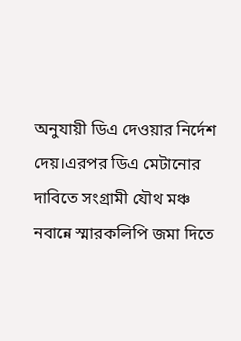অনুযায়ী ডিএ দেওয়ার নির্দেশ দেয়।এরপর ডিএ মেটানোর দাবিতে সংগ্রামী যৌথ মঞ্চ নবান্নে স্মারকলিপি জমা দিতে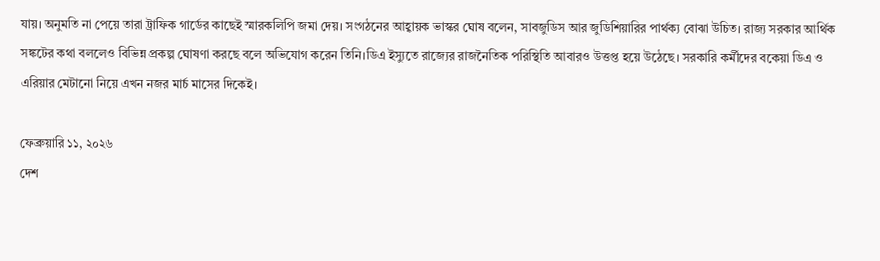যায়। অনুমতি না পেয়ে তারা ট্রাফিক গার্ডের কাছেই স্মারকলিপি জমা দেয়। সংগঠনের আহ্বায়ক ভাস্কর ঘোষ বলেন, সাবজুডিস আর জুডিশিয়ারির পার্থক্য বোঝা উচিত। রাজ্য সরকার আর্থিক সঙ্কটের কথা বললেও বিভিন্ন প্রকল্প ঘোষণা করছে বলে অভিযোগ করেন তিনি।ডিএ ইস্যুতে রাজ্যের রাজনৈতিক পরিস্থিতি আবারও উত্তপ্ত হয়ে উঠেছে। সরকারি কর্মীদের বকেয়া ডিএ ও এরিয়ার মেটানো নিয়ে এখন নজর মার্চ মাসের দিকেই।

ফেব্রুয়ারি ১১, ২০২৬
দেশ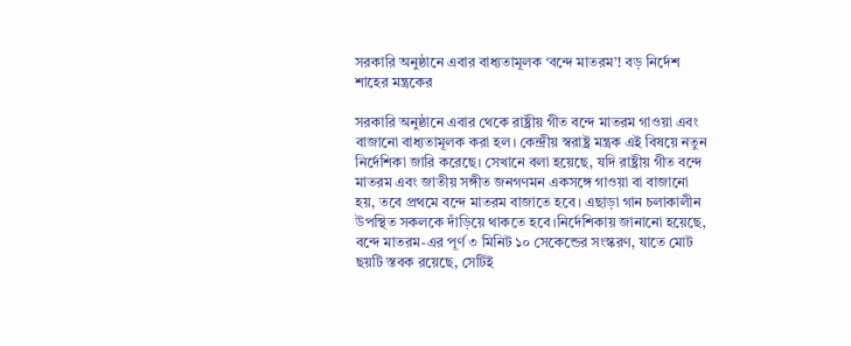সরকারি অনুষ্ঠানে এবার বাধ্যতামূলক ‘বন্দে মাতরম’! বড় নির্দেশ শাহের মন্ত্রকের

সরকারি অনুষ্ঠানে এবার থেকে রাষ্ট্রীয় গীত বন্দে মাতরম গাওয়া এবং বাজানো বাধ্যতামূলক করা হল। কেন্দ্রীয় স্বরাষ্ট্র মন্ত্রক এই বিষয়ে নতুন নির্দেশিকা জারি করেছে। সেখানে বলা হয়েছে, যদি রাষ্ট্রীয় গীত বন্দে মাতরম এবং জাতীয় সঙ্গীত জনগণমন একসঙ্গে গাওয়া বা বাজানো হয়, তবে প্রথমে বন্দে মাতরম বাজাতে হবে। এছাড়া গান চলাকালীন উপস্থিত সকলকে দাঁড়িয়ে থাকতে হবে।নির্দেশিকায় জানানো হয়েছে, বন্দে মাতরম-এর পূর্ণ ৩ মিনিট ১০ সেকেন্ডের সংস্করণ, যাতে মোট ছয়টি স্তবক রয়েছে, সেটিই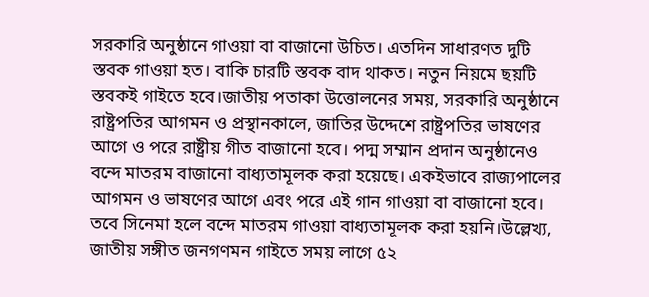সরকারি অনুষ্ঠানে গাওয়া বা বাজানো উচিত। এতদিন সাধারণত দুটি স্তবক গাওয়া হত। বাকি চারটি স্তবক বাদ থাকত। নতুন নিয়মে ছয়টি স্তবকই গাইতে হবে।জাতীয় পতাকা উত্তোলনের সময়, সরকারি অনুষ্ঠানে রাষ্ট্রপতির আগমন ও প্রস্থানকালে, জাতির উদ্দেশে রাষ্ট্রপতির ভাষণের আগে ও পরে রাষ্ট্রীয় গীত বাজানো হবে। পদ্ম সম্মান প্রদান অনুষ্ঠানেও বন্দে মাতরম বাজানো বাধ্যতামূলক করা হয়েছে। একইভাবে রাজ্যপালের আগমন ও ভাষণের আগে এবং পরে এই গান গাওয়া বা বাজানো হবে। তবে সিনেমা হলে বন্দে মাতরম গাওয়া বাধ্যতামূলক করা হয়নি।উল্লেখ্য, জাতীয় সঙ্গীত জনগণমন গাইতে সময় লাগে ৫২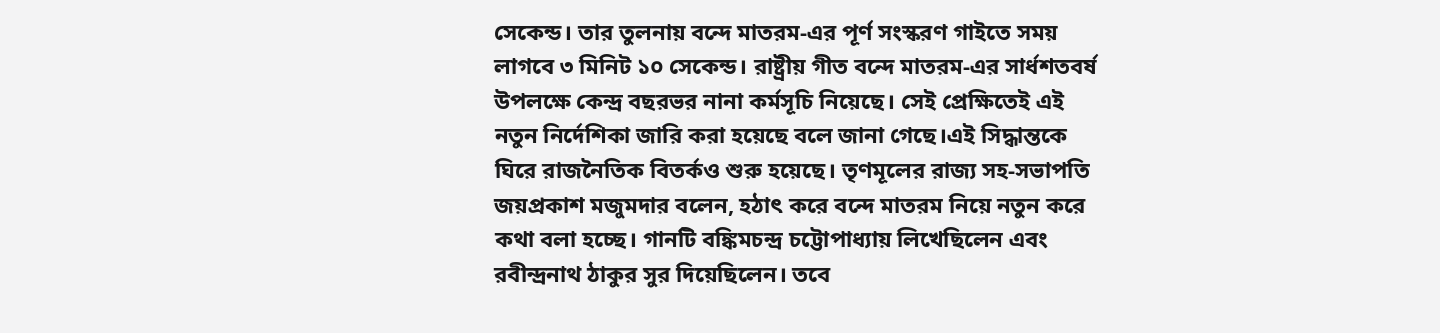সেকেন্ড। তার তুলনায় বন্দে মাতরম-এর পূর্ণ সংস্করণ গাইতে সময় লাগবে ৩ মিনিট ১০ সেকেন্ড। রাষ্ট্রীয় গীত বন্দে মাতরম-এর সার্ধশতবর্ষ উপলক্ষে কেন্দ্র বছরভর নানা কর্মসূচি নিয়েছে। সেই প্রেক্ষিতেই এই নতুন নির্দেশিকা জারি করা হয়েছে বলে জানা গেছে।এই সিদ্ধান্তকে ঘিরে রাজনৈতিক বিতর্কও শুরু হয়েছে। তৃণমূলের রাজ্য সহ-সভাপতি জয়প্রকাশ মজুমদার বলেন, হঠাৎ করে বন্দে মাতরম নিয়ে নতুন করে কথা বলা হচ্ছে। গানটি বঙ্কিমচন্দ্র চট্টোপাধ্যায় লিখেছিলেন এবং রবীন্দ্রনাথ ঠাকুর সুর দিয়েছিলেন। তবে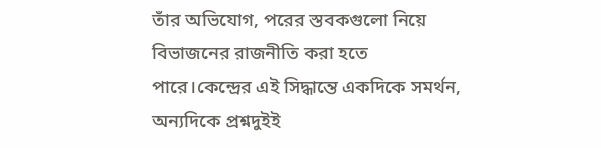তাঁর অভিযোগ, পরের স্তবকগুলো নিয়ে বিভাজনের রাজনীতি করা হতে পারে।কেন্দ্রের এই সিদ্ধান্তে একদিকে সমর্থন, অন্যদিকে প্রশ্নদুইই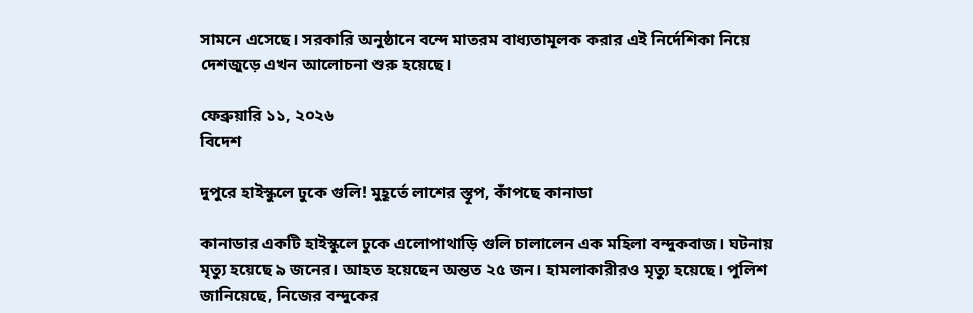সামনে এসেছে। সরকারি অনুষ্ঠানে বন্দে মাতরম বাধ্যতামূলক করার এই নির্দেশিকা নিয়ে দেশজুড়ে এখন আলোচনা শুরু হয়েছে।

ফেব্রুয়ারি ১১, ২০২৬
বিদেশ

দুপুরে হাইস্কুলে ঢুকে গুলি! মুহূর্তে লাশের স্তূপ, কাঁপছে কানাডা

কানাডার একটি হাইস্কুলে ঢুকে এলোপাথাড়ি গুলি চালালেন এক মহিলা বন্দুকবাজ। ঘটনায় মৃত্যু হয়েছে ৯ জনের। আহত হয়েছেন অন্তত ২৫ জন। হামলাকারীরও মৃত্যু হয়েছে। পুলিশ জানিয়েছে, নিজের বন্দুকের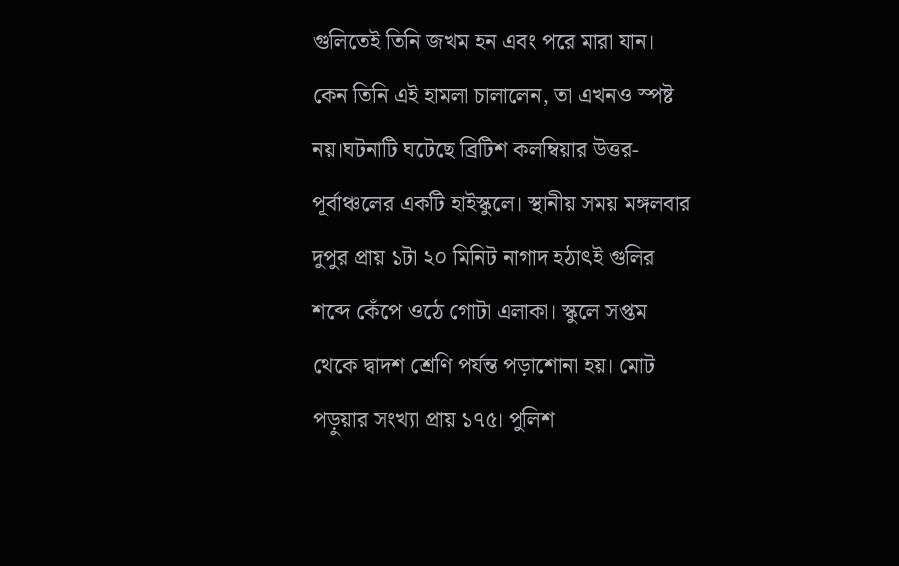গুলিতেই তিনি জখম হন এবং পরে মারা যান। কেন তিনি এই হামলা চালালেন, তা এখনও স্পষ্ট নয়।ঘটনাটি ঘটেছে ব্রিটিশ কলম্বিয়ার উত্তর-পূর্বাঞ্চলের একটি হাইস্কুলে। স্থানীয় সময় মঙ্গলবার দুপুর প্রায় ১টা ২০ মিনিট নাগাদ হঠাৎই গুলির শব্দে কেঁপে ওঠে গোটা এলাকা। স্কুলে সপ্তম থেকে দ্বাদশ শ্রেণি পর্যন্ত পড়াশোনা হয়। মোট পড়ুয়ার সংখ্যা প্রায় ১৭৫। পুলিশ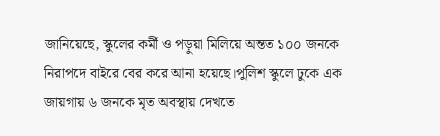জানিয়েছে, স্কুলের কর্মী ও পড়ুয়া মিলিয়ে অন্তত ১০০ জনকে নিরাপদে বাইরে বের করে আনা হয়েছে।পুলিশ স্কুলে ঢুকে এক জায়গায় ৬ জনকে মৃত অবস্থায় দেখতে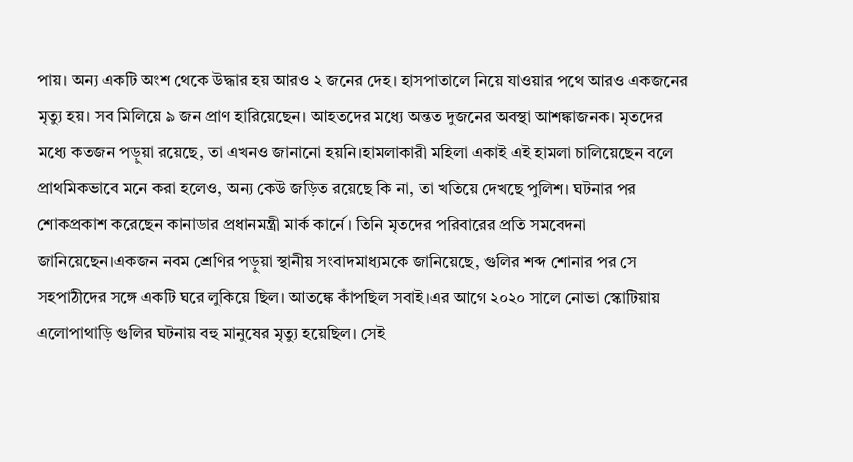পায়। অন্য একটি অংশ থেকে উদ্ধার হয় আরও ২ জনের দেহ। হাসপাতালে নিয়ে যাওয়ার পথে আরও একজনের মৃত্যু হয়। সব মিলিয়ে ৯ জন প্রাণ হারিয়েছেন। আহতদের মধ্যে অন্তত দুজনের অবস্থা আশঙ্কাজনক। মৃতদের মধ্যে কতজন পড়ুয়া রয়েছে, তা এখনও জানানো হয়নি।হামলাকারী মহিলা একাই এই হামলা চালিয়েছেন বলে প্রাথমিকভাবে মনে করা হলেও, অন্য কেউ জড়িত রয়েছে কি না, তা খতিয়ে দেখছে পুলিশ। ঘটনার পর শোকপ্রকাশ করেছেন কানাডার প্রধানমন্ত্রী মার্ক কার্নে। তিনি মৃতদের পরিবারের প্রতি সমবেদনা জানিয়েছেন।একজন নবম শ্রেণির পড়ুয়া স্থানীয় সংবাদমাধ্যমকে জানিয়েছে, গুলির শব্দ শোনার পর সে সহপাঠীদের সঙ্গে একটি ঘরে লুকিয়ে ছিল। আতঙ্কে কাঁপছিল সবাই।এর আগে ২০২০ সালে নোভা স্কোটিয়ায় এলোপাথাড়ি গুলির ঘটনায় বহু মানুষের মৃত্যু হয়েছিল। সেই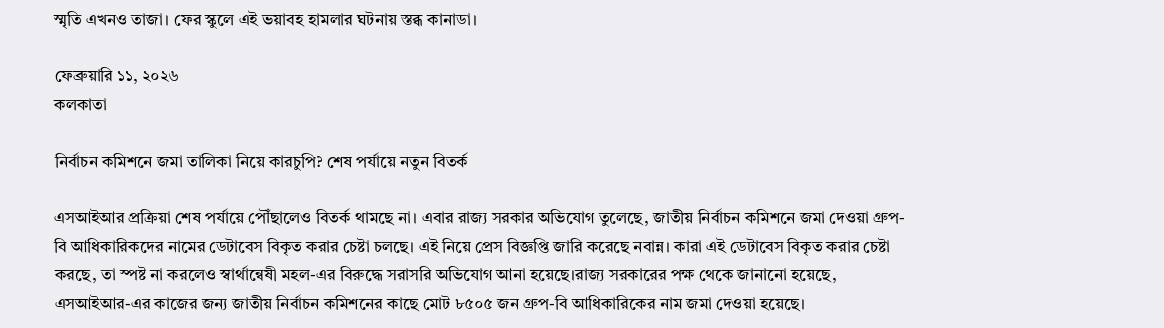স্মৃতি এখনও তাজা। ফের স্কুলে এই ভয়াবহ হামলার ঘটনায় স্তব্ধ কানাডা।

ফেব্রুয়ারি ১১, ২০২৬
কলকাতা

নির্বাচন কমিশনে জমা তালিকা নিয়ে কারচুপি? শেষ পর্যায়ে নতুন বিতর্ক

এসআইআর প্রক্রিয়া শেষ পর্যায়ে পৌঁছালেও বিতর্ক থামছে না। এবার রাজ্য সরকার অভিযোগ তুলেছে, জাতীয় নির্বাচন কমিশনে জমা দেওয়া গ্রুপ-বি আধিকারিকদের নামের ডেটাবেস বিকৃত করার চেষ্টা চলছে। এই নিয়ে প্রেস বিজ্ঞপ্তি জারি করেছে নবান্ন। কারা এই ডেটাবেস বিকৃত করার চেষ্টা করছে, তা স্পষ্ট না করলেও স্বার্থান্বেষী মহল-এর বিরুদ্ধে সরাসরি অভিযোগ আনা হয়েছে।রাজ্য সরকারের পক্ষ থেকে জানানো হয়েছে, এসআইআর-এর কাজের জন্য জাতীয় নির্বাচন কমিশনের কাছে মোট ৮৫০৫ জন গ্রুপ-বি আধিকারিকের নাম জমা দেওয়া হয়েছে।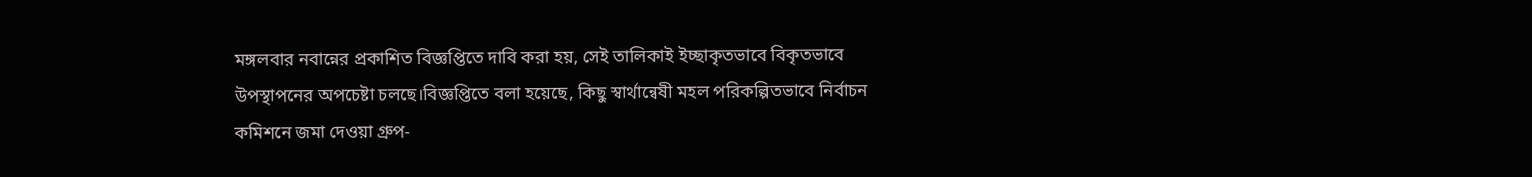মঙ্গলবার নবান্নের প্রকাশিত বিজ্ঞপ্তিতে দাবি করা হয়, সেই তালিকাই ইচ্ছাকৃতভাবে বিকৃতভাবে উপস্থাপনের অপচেষ্টা চলছে।বিজ্ঞপ্তিতে বলা হয়েছে, কিছু স্বার্থান্বেষী মহল পরিকল্পিতভাবে নির্বাচন কমিশনে জমা দেওয়া গ্রুপ-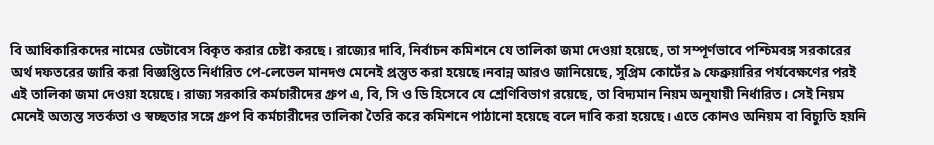বি আধিকারিকদের নামের ডেটাবেস বিকৃত করার চেষ্টা করছে। রাজ্যের দাবি, নির্বাচন কমিশনে যে তালিকা জমা দেওয়া হয়েছে, তা সম্পূর্ণভাবে পশ্চিমবঙ্গ সরকারের অর্থ দফতরের জারি করা বিজ্ঞপ্তিতে নির্ধারিত পে-লেভেল মানদণ্ড মেনেই প্রস্তুত করা হয়েছে।নবান্ন আরও জানিয়েছে, সুপ্রিম কোর্টের ৯ ফেব্রুয়ারির পর্যবেক্ষণের পরই এই তালিকা জমা দেওয়া হয়েছে। রাজ্য সরকারি কর্মচারীদের গ্রুপ এ, বি, সি ও ডি হিসেবে যে শ্রেণিবিভাগ রয়েছে, তা বিদ্যমান নিয়ম অনুযায়ী নির্ধারিত। সেই নিয়ম মেনেই অত্যন্ত সতর্কতা ও স্বচ্ছতার সঙ্গে গ্রুপ বি কর্মচারীদের তালিকা তৈরি করে কমিশনে পাঠানো হয়েছে বলে দাবি করা হয়েছে। এতে কোনও অনিয়ম বা বিচ্যুতি হয়নি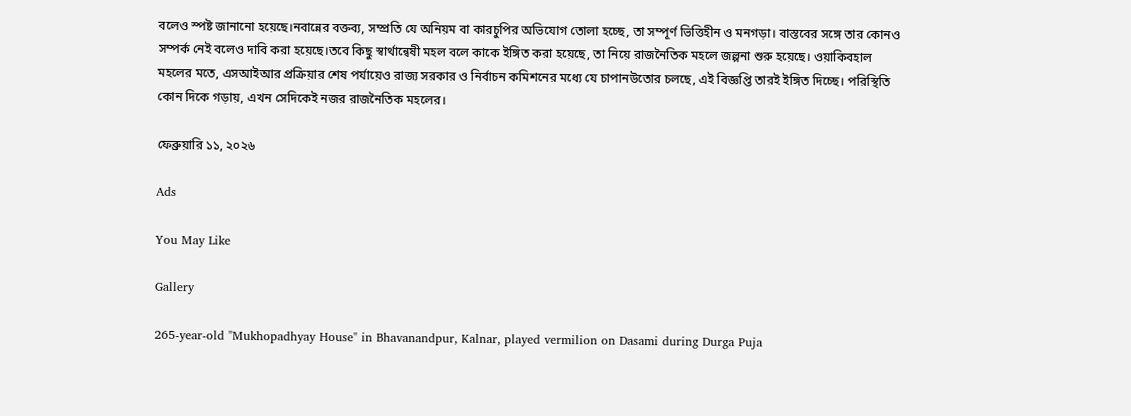বলেও স্পষ্ট জানানো হয়েছে।নবান্নের বক্তব্য, সম্প্রতি যে অনিয়ম বা কারচুপির অভিযোগ তোলা হচ্ছে, তা সম্পূর্ণ ভিত্তিহীন ও মনগড়া। বাস্তবের সঙ্গে তার কোনও সম্পর্ক নেই বলেও দাবি করা হয়েছে।তবে কিছু স্বার্থান্বেষী মহল বলে কাকে ইঙ্গিত করা হয়েছে, তা নিয়ে রাজনৈতিক মহলে জল্পনা শুরু হয়েছে। ওয়াকিবহাল মহলের মতে, এসআইআর প্রক্রিয়ার শেষ পর্যায়েও রাজ্য সরকার ও নির্বাচন কমিশনের মধ্যে যে চাপানউতোর চলছে, এই বিজ্ঞপ্তি তারই ইঙ্গিত দিচ্ছে। পরিস্থিতি কোন দিকে গড়ায়, এখন সেদিকেই নজর রাজনৈতিক মহলের।

ফেব্রুয়ারি ১১, ২০২৬

Ads

You May Like

Gallery

265-year-old "Mukhopadhyay House" in Bhavanandpur, Kalnar, played vermilion on Dasami during Durga Puja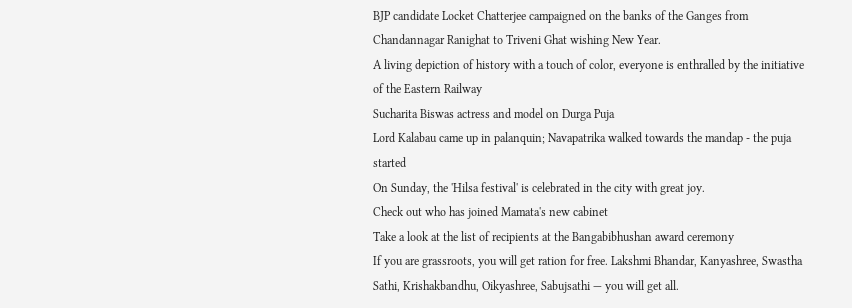BJP candidate Locket Chatterjee campaigned on the banks of the Ganges from Chandannagar Ranighat to Triveni Ghat wishing New Year.
A living depiction of history with a touch of color, everyone is enthralled by the initiative of the Eastern Railway
Sucharita Biswas actress and model on Durga Puja
Lord Kalabau came up in palanquin; Navapatrika walked towards the mandap - the puja started
On Sunday, the 'Hilsa festival' is celebrated in the city with great joy.
Check out who has joined Mamata's new cabinet
Take a look at the list of recipients at the Bangabibhushan award ceremony
If you are grassroots, you will get ration for free. Lakshmi Bhandar, Kanyashree, Swastha Sathi, Krishakbandhu, Oikyashree, Sabujsathi — you will get all.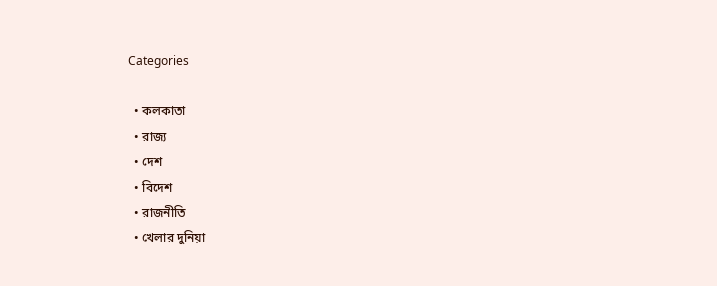Categories

  • কলকাতা
  • রাজ্য
  • দেশ
  • বিদেশ
  • রাজনীতি
  • খেলার দুনিয়া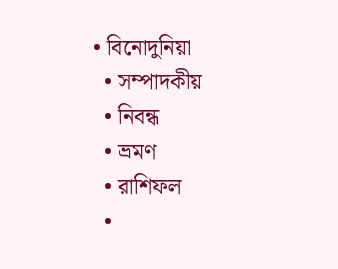• বিনোদুনিয়া
  • সম্পাদকীয়
  • নিবন্ধ
  • ভ্রমণ
  • রাশিফল
  •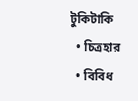টুকিটাকি
  • চিত্রহার
  • বিবিধ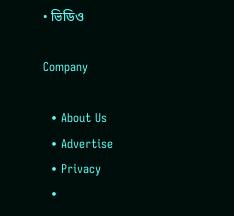• ভিডিও

Company

  • About Us
  • Advertise
  • Privacy
  •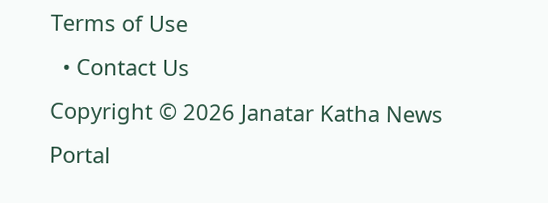Terms of Use
  • Contact Us
Copyright © 2026 Janatar Katha News Portal